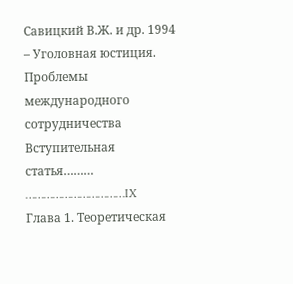Савицкий В.Ж. и др. 1994 – Уголовная юстиция. Проблемы международного
сотрудничества
Вступительная
статья………
……………………………IX
Глава 1. Теоретическая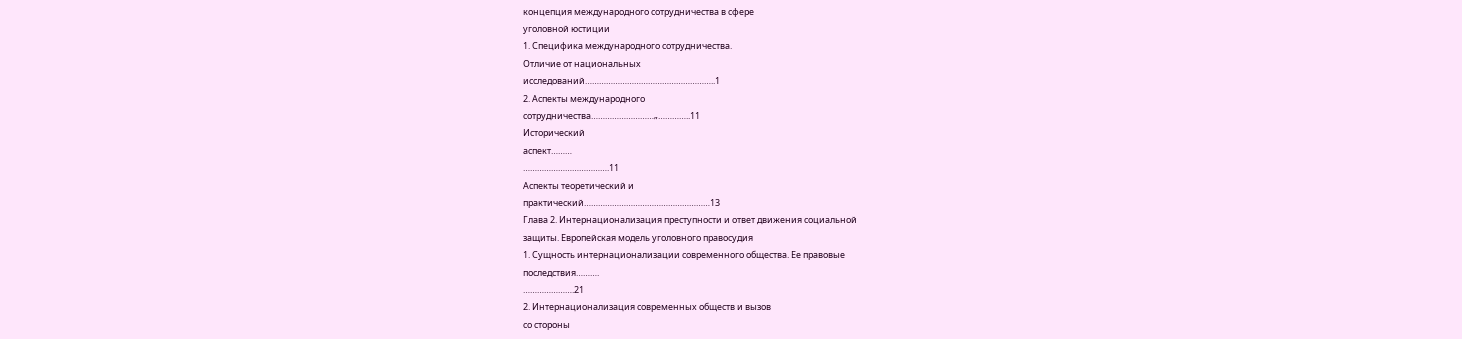концепция международного сотрудничества в сфере
уголовной юстиции
1. Специфика международного сотрудничества.
Отличие от национальных
исследований………………………………………………..1
2. Аспекты международного
сотрудничества………………………„…………..11
Исторический
аспект………
……………………………….11
Аспекты теоретический и
практический………………………………………………13
Глава 2. Интернационализация преступности и ответ движения социальной
защиты. Европейская модель уголовного правосудия
1. Сущность интернационализации современного общества. Ее правовые
последствия……….
………………….21
2. Интернационализация современных обществ и вызов
со стороны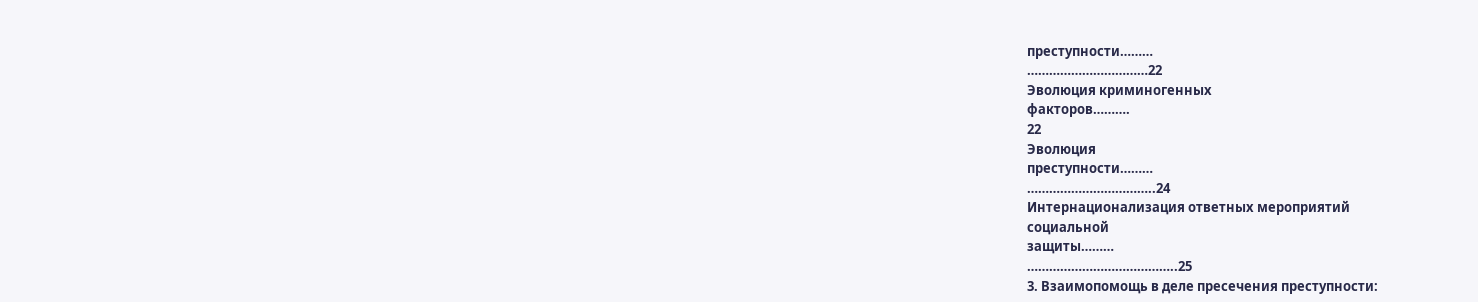преступности………
……………………………22
Эволюция криминогенных
факторов……….
22
Эволюция
преступности………
……………………………..24
Интернационализация ответных мероприятий
социальной
защиты………
…………………………………..25
3. Взаимопомощь в деле пресечения преступности: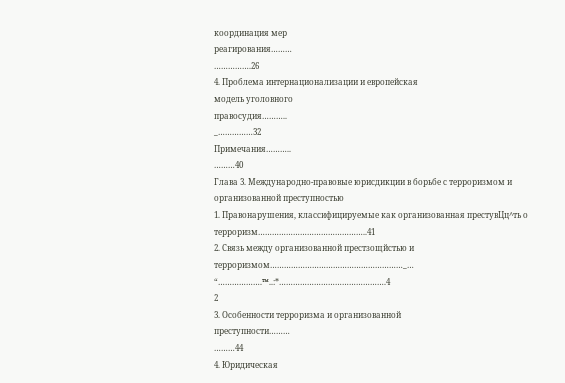координация мер
реагирования………
…………….26
4. Проблема интернационализации и европейская
модель уголовного
правосудия………..
_……………32
Примечания………..
………40
Глава 3. Международно-правовые юрисдикции в борьбе с терроризмом и
организованной преступностью
1. Правонарушения, классифицируемые как организованная престувЦц^ть о
терроризм………………………………………..41
2. Связь между организованной престзощйстью и
терроризмом…………………………………………………_…
“……………….™..:*……………………………………….4
2
3. Особенности терроризма и организованной
преступности………
………44
4. Юридическая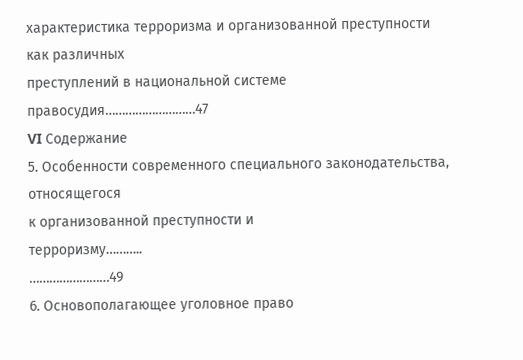характеристика терроризма и организованной преступности
как различных
преступлений в национальной системе
правосудия………………………47
VI Содержание
5. Особенности современного специального законодательства, относящегося
к организованной преступности и
терроризму………..
……………………49
6. Основополагающее уголовное право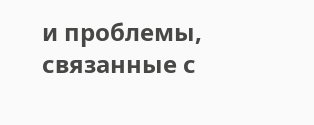и проблемы, связанные с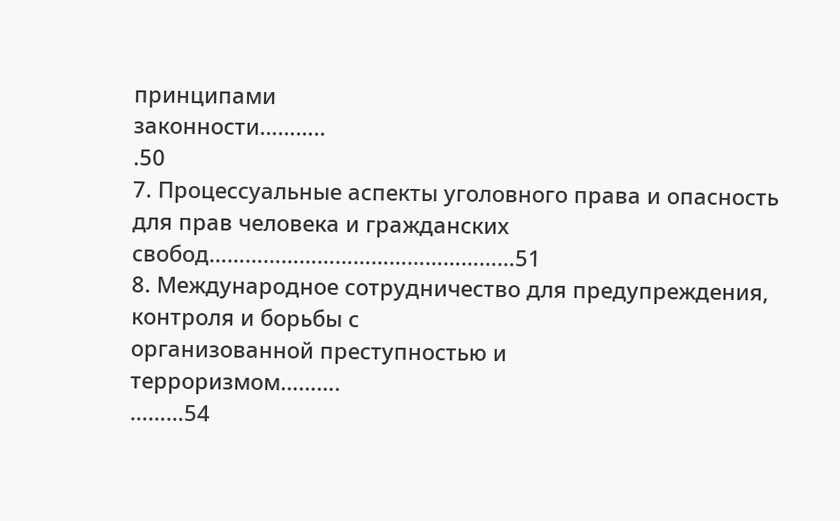принципами
законности………..
.50
7. Процессуальные аспекты уголовного права и опасность
для прав человека и гражданских
свобод……………………………………………51
8. Международное сотрудничество для предупреждения, контроля и борьбы с
организованной преступностью и
терроризмом……….
………54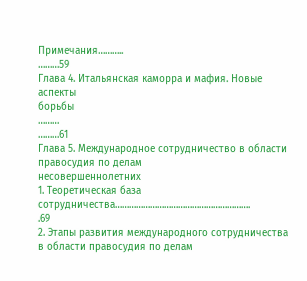Примечания………..
………59
Глава 4. Итальянская каморра и мафия. Новые аспекты
борьбы
………
………61
Глава 5. Международное сотрудничество в области правосудия по делам
несовершеннолетних
1. Теоретическая база
сотрудничества………………………………………………….
.69
2. Этапы развития международного сотрудничества
в области правосудия по делам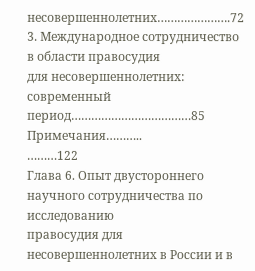несовершеннолетних………………….72
3. Международное сотрудничество в области правосудия
для несовершеннолетних: современный
период………………………………85
Примечания………..
………122
Глава 6. Опыт двустороннего научного сотрудничества по исследованию
правосудия для несовершеннолетних в России и в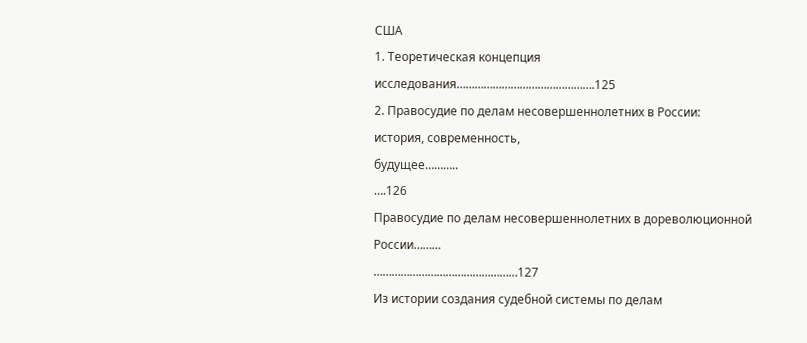США
1. Теоретическая концепция
исследования……………………………………….125
2. Правосудие по делам несовершеннолетних в России:
история, современность,
будущее………..
….126
Правосудие по делам несовершеннолетних в дореволюционной
России………
…………………………………………127
Из истории создания судебной системы по делам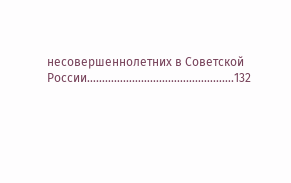несовершеннолетних в Советской
России………………………………………….132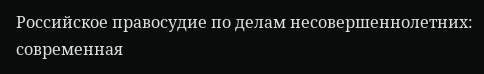Российское правосудие по делам несовершеннолетних:
современная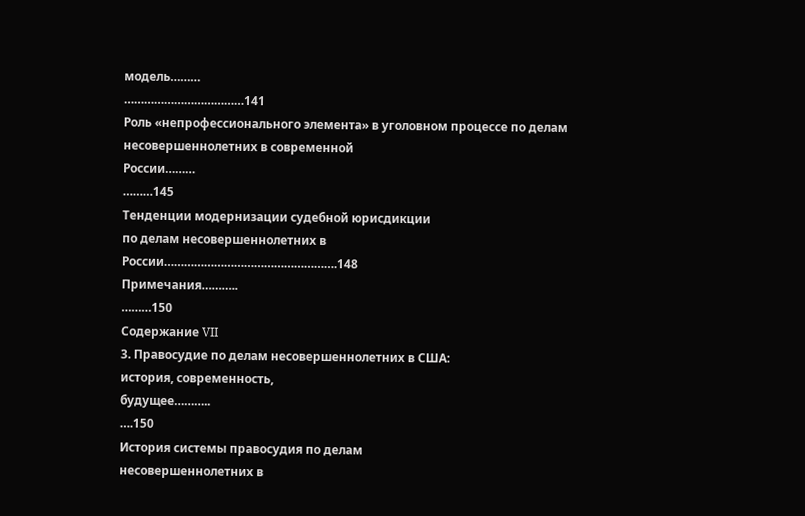модель………
………………………………141
Роль «непрофессионального элемента» в уголовном процессе по делам
несовершеннолетних в современной
России………
………145
Тенденции модернизации судебной юрисдикции
по делам несовершеннолетних в
России…………………………………………….148
Примечания………..
………150
Содержание VII
3. Правосудие по делам несовершеннолетних в США:
история, современность,
будущее………..
….150
История системы правосудия по делам
несовершеннолетних в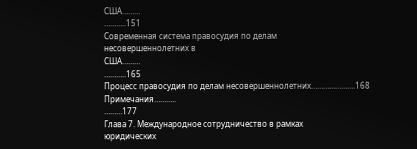США………
………..151
Современная система правосудия по делам
несовершеннолетних в
США………
………..165
Процесс правосудия по делам несовершеннолетних………………….168
Примечания………..
………177
Глава 7. Международное сотрудничество в рамках
юридических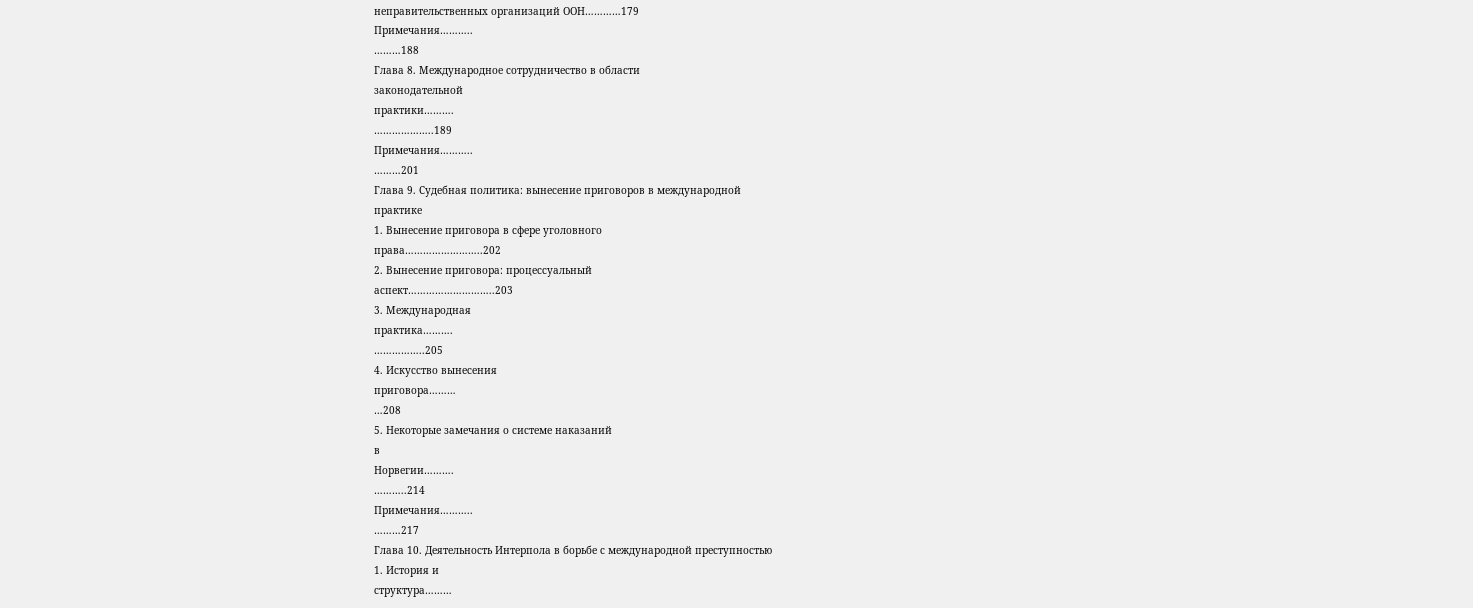неправительственных организаций ООН…………179
Примечания………..
………188
Глава 8. Международное сотрудничество в области
законодательной
практики……….
………………..189
Примечания………..
………201
Глава 9. Судебная политика: вынесение приговоров в международной
практике
1. Вынесение приговора в сфере уголовного
права……………………..202
2. Вынесение приговора: процессуальный
аспект………………………..203
3. Международная
практика……….
……………..205
4. Искусство вынесения
приговора………
…208
5. Некоторые замечания о системе наказаний
в
Норвегии……….
………..214
Примечания………..
………217
Глава 10. Деятельность Интерпола в борьбе с международной преступностью
1. История и
структура………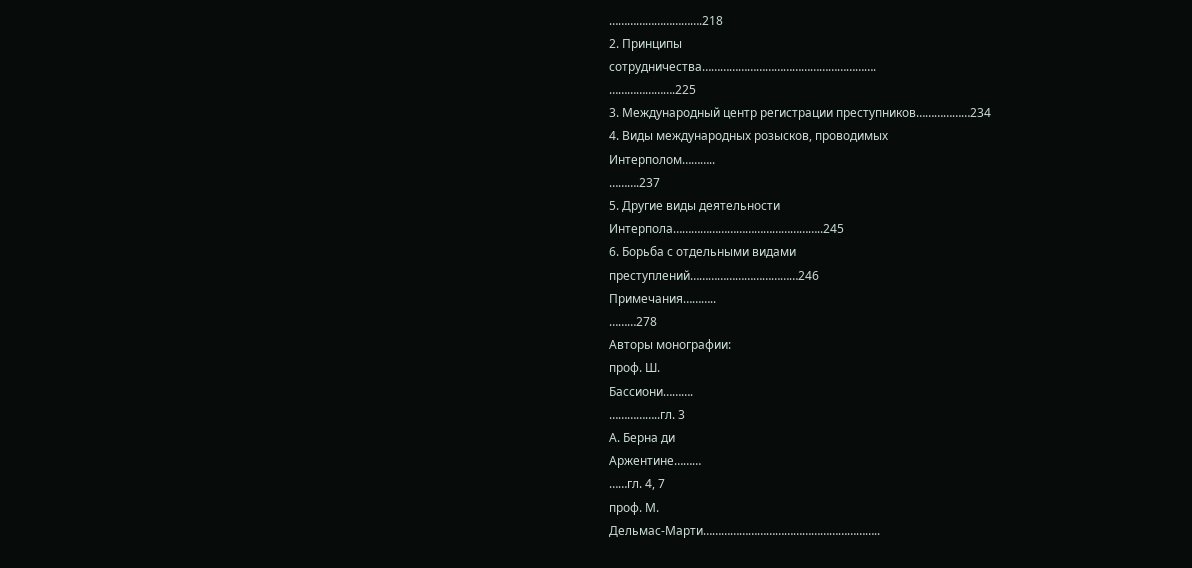………………………….218
2. Принципы
сотрудничества………………………………………………….
………………….225
3. Международный центр регистрации преступников………………234
4. Виды международных розысков, проводимых
Интерполом………..
……….237
5. Другие виды деятельности
Интерпола…………………………………………..245
6. Борьба с отдельными видами
преступлений………………………………246
Примечания………..
………278
Авторы монографии:
проф. Ш.
Бассиони……….
……………..гл. 3
А. Берна ди
Аржентине………
……гл. 4, 7
проф. М.
Дельмас-Марти…………………………………………………..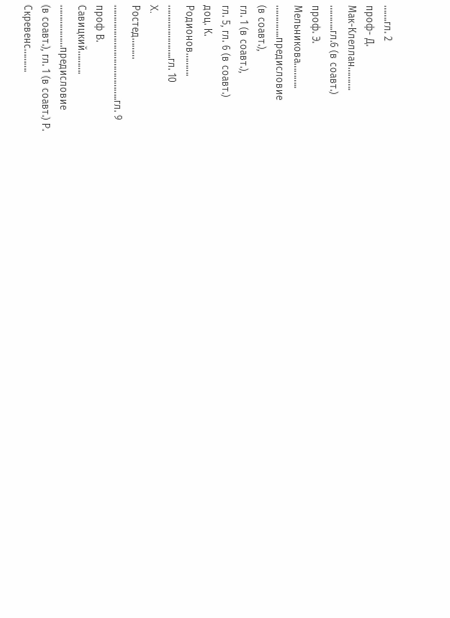…….гл. 2
проф- Д.
Мак-Клеллан……….
………..гл.6 (в соавт.)
проф. Э.
Мельникова………..
…………..предисловие
(в соавт.),
гл. 1 (в соавт.),
гл. 5, гл. 6 (в соавт.)
доц. К.
Родионов……….
…………………..гл. 10
X.
Ростед………
…………………………………..гл. 9
проф В.
Савицкий……….
………………предисловие
(в соавт.), гл. 1 (в соавт.) Р.
Скревенс……….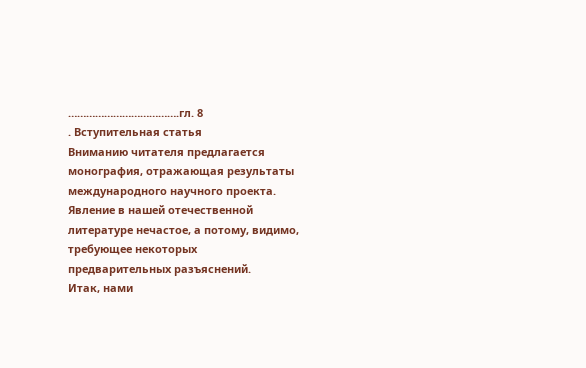……………………………….гл. 8
. Вступительная статья
Вниманию читателя предлагается монография, отражающая результаты
международного научного проекта. Явление в нашей отечественной
литературе нечастое, а потому, видимо, требующее некоторых
предварительных разъяснений.
Итак, нами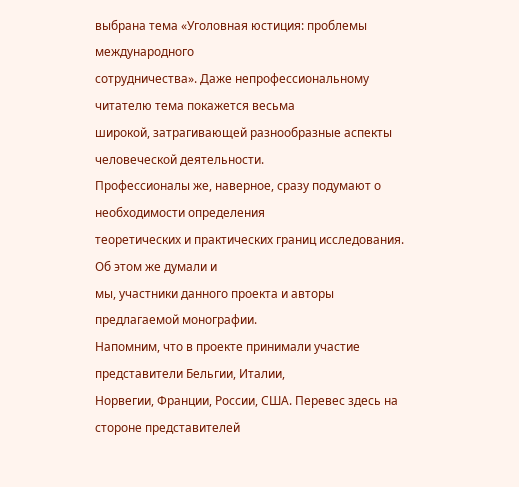выбрана тема «Уголовная юстиция: проблемы международного
сотрудничества». Даже непрофессиональному читателю тема покажется весьма
широкой, затрагивающей разнообразные аспекты человеческой деятельности.
Профессионалы же, наверное, сразу подумают о необходимости определения
теоретических и практических границ исследования. Об этом же думали и
мы, участники данного проекта и авторы предлагаемой монографии.
Напомним, что в проекте принимали участие представители Бельгии, Италии,
Норвегии, Франции, России, США. Перевес здесь на стороне представителей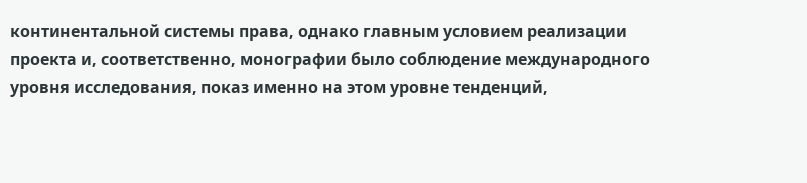континентальной системы права, однако главным условием реализации
проекта и, соответственно, монографии было соблюдение международного
уровня исследования, показ именно на этом уровне тенденций,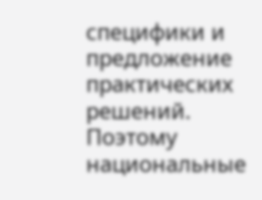специфики и
предложение практических решений. Поэтому национальные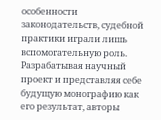особенности
законодательств, судебной практики играли лишь вспомогательную роль.
Разрабатывая научный проект и представляя себе будущую монографию как
его результат, авторы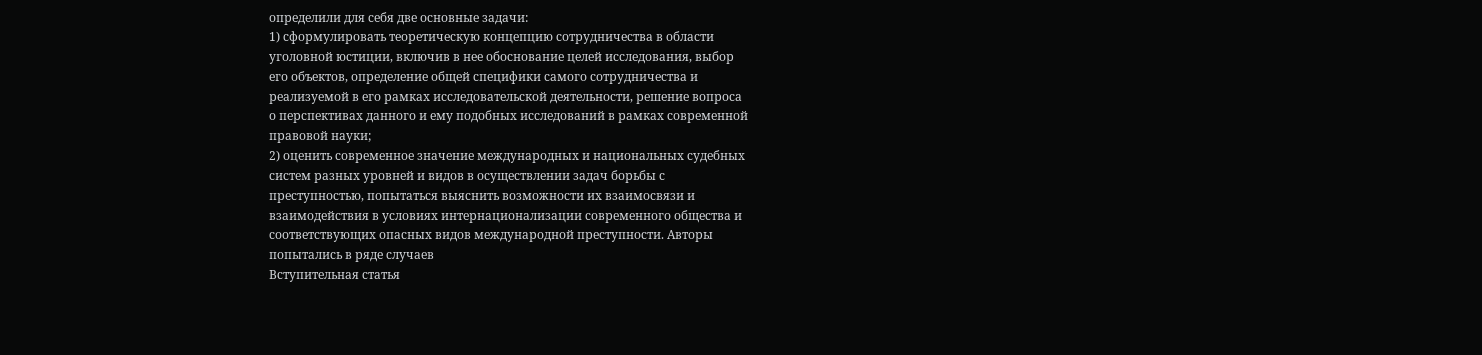определили для себя две основные задачи:
1) сформулировать теоретическую концепцию сотрудничества в области
уголовной юстиции, включив в нее обоснование целей исследования, выбор
его объектов, определение общей специфики самого сотрудничества и
реализуемой в его рамках исследовательской деятельности, решение вопроса
о перспективах данного и ему подобных исследований в рамках современной
правовой науки;
2) оценить современное значение международных и национальных судебных
систем разных уровней и видов в осуществлении задач борьбы с
преступностью, попытаться выяснить возможности их взаимосвязи и
взаимодействия в условиях интернационализации современного общества и
соответствующих опасных видов международной преступности. Авторы
попытались в ряде случаев
Вступительная статья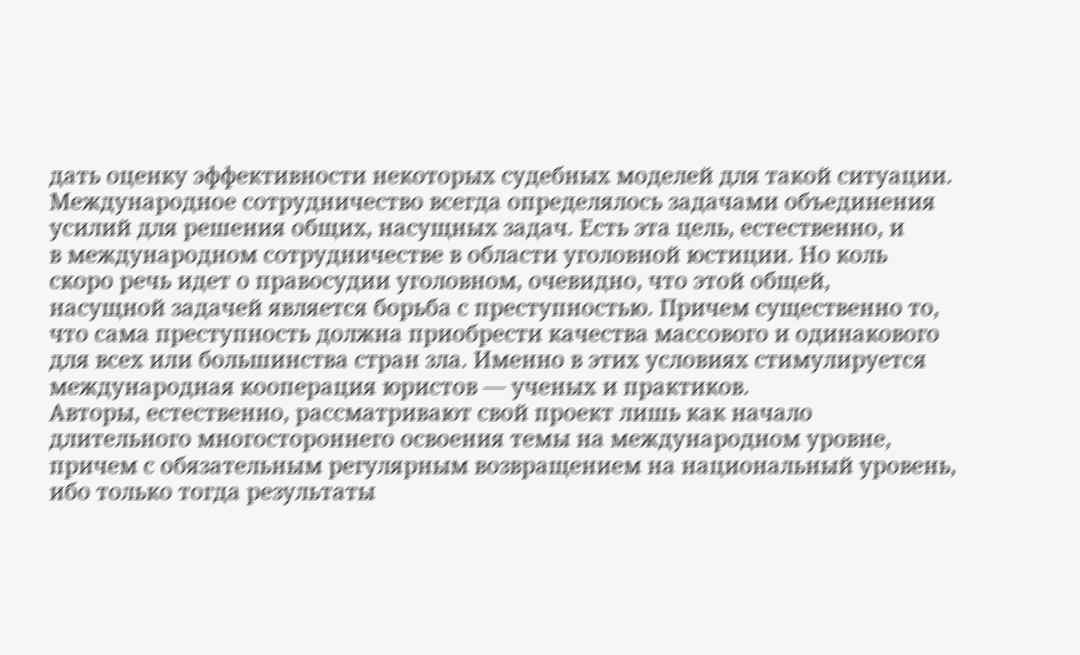дать оценку эффективности некоторых судебных моделей для такой ситуации.
Международное сотрудничество всегда определялось задачами объединения
усилий для решения общих, насущных задач. Есть эта цель, естественно, и
в международном сотрудничестве в области уголовной юстиции. Но коль
скоро речь идет о правосудии уголовном, очевидно, что этой общей,
насущной задачей является борьба с преступностью. Причем существенно то,
что сама преступность должна приобрести качества массового и одинакового
для всех или большинства стран зла. Именно в этих условиях стимулируется
международная кооперация юристов — ученых и практиков.
Авторы, естественно, рассматривают свой проект лишь как начало
длительного многостороннего освоения темы на международном уровне,
причем с обязательным регулярным возвращением на национальный уровень,
ибо только тогда результаты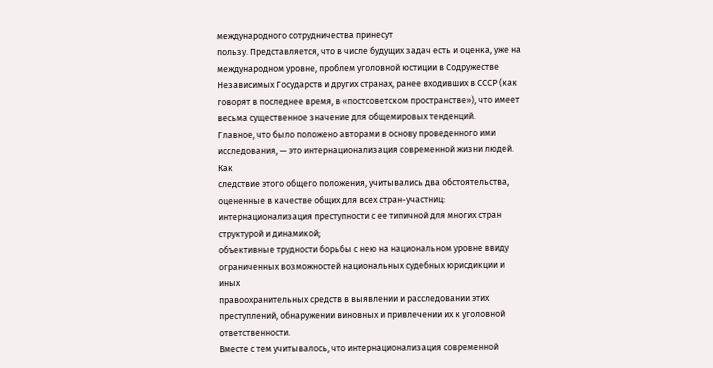международного сотрудничества принесут
пользу. Представляется, что в числе будущих задач есть и оценка, уже на
международном уровне, проблем уголовной юстиции в Содружестве
Независимых Государств и других странах, ранее входивших в СССР (как
говорят в последнее время, в «постсоветском пространстве»), что имеет
весьма существенное значение для общемировых тенденций.
Главное, что было положено авторами в основу проведенного ими
исследования, — это интернационализация современной жизни людей. Как
следствие этого общего положения, учитывались два обстоятельства,
оцененные в качестве общих для всех стран-участниц:
интернационализация преступности с ее типичной для многих стран
структурой и динамикой;
объективные трудности борьбы с нею на национальном уровне ввиду
ограниченных возможностей национальных судебных юрисдикции и иных
правоохранительных средств в выявлении и расследовании этих
преступлений, обнаружении виновных и привлечении их к уголовной
ответственности.
Вместе с тем учитывалось, что интернационализация современной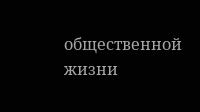общественной жизни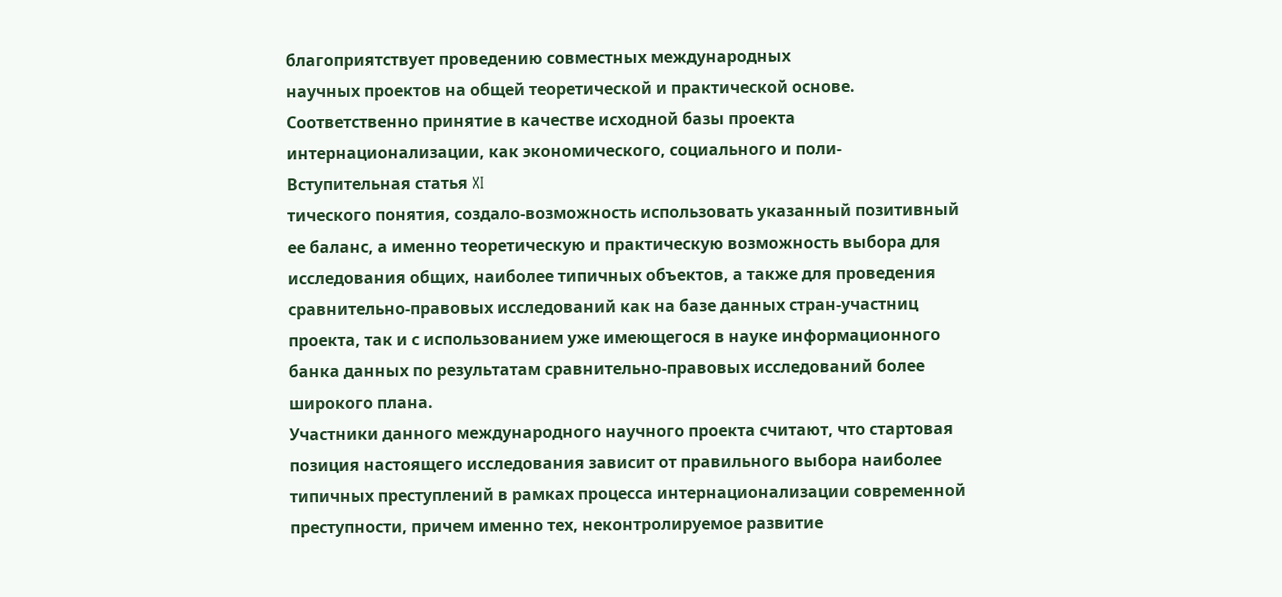благоприятствует проведению совместных международных
научных проектов на общей теоретической и практической основе.
Соответственно принятие в качестве исходной базы проекта
интернационализации, как экономического, социального и поли-
Вступительная статья XI
тического понятия, создало-возможность использовать указанный позитивный
ее баланс, а именно теоретическую и практическую возможность выбора для
исследования общих, наиболее типичных объектов, а также для проведения
сравнительно-правовых исследований как на базе данных стран-участниц
проекта, так и с использованием уже имеющегося в науке информационного
банка данных по результатам сравнительно-правовых исследований более
широкого плана.
Участники данного международного научного проекта считают, что стартовая
позиция настоящего исследования зависит от правильного выбора наиболее
типичных преступлений в рамках процесса интернационализации современной
преступности, причем именно тех, неконтролируемое развитие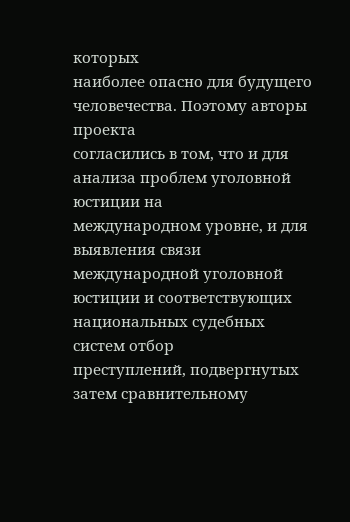которых
наиболее опасно для будущего человечества. Поэтому авторы проекта
согласились в том, что и для анализа проблем уголовной юстиции на
международном уровне, и для выявления связи международной уголовной
юстиции и соответствующих национальных судебных систем отбор
преступлений, подвергнутых затем сравнительному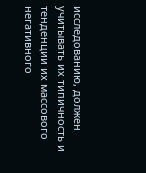исследованию, должен
учитывать их типичность и тенденции их массового негативного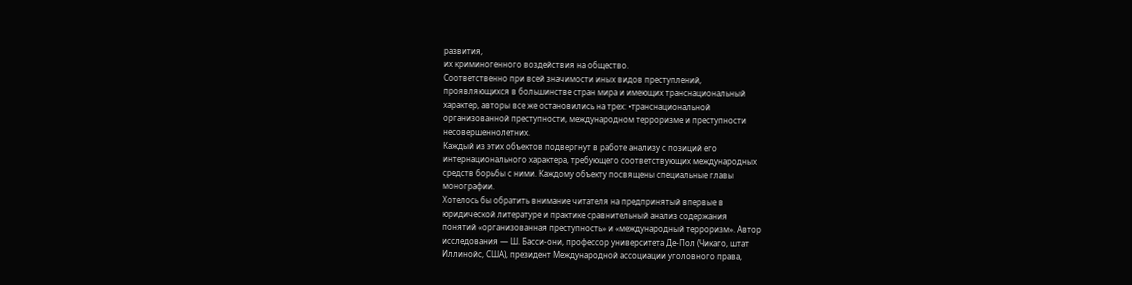развития,
их криминогенного воздействия на общество.
Соответственно при всей значимости иных видов преступлений,
проявляющихся в большинстве стран мира и имеющих транснациональный
характер, авторы все же остановились на трех: •транснациональной
организованной преступности, международном терроризме и преступности
несовершеннолетних.
Каждый из этих объектов подвергнут в работе анализу с позиций его
интернационального характера, требующего соответствующих международных
средств борьбы с ними. Каждому объекту посвящены специальные главы
монографии.
Хотелось бы обратить внимание читателя на предпринятый впервые в
юридической литературе и практике сравнительный анализ содержания
понятий «организованная преступность» и «международный терроризм». Автор
исследования — Ш. Басси-они, профессор университета Де-Пол (Чикаго, штат
Иллинойс, США), президент Международной ассоциации уголовного права,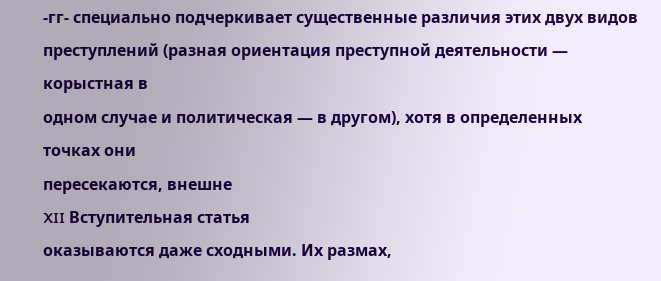-гг- специально подчеркивает существенные различия этих двух видов
преступлений (разная ориентация преступной деятельности — корыстная в
одном случае и политическая — в другом), хотя в определенных точках они
пересекаются, внешне
XII Вступительная статья
оказываются даже сходными. Их размах,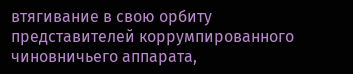втягивание в свою орбиту
представителей коррумпированного чиновничьего аппарата,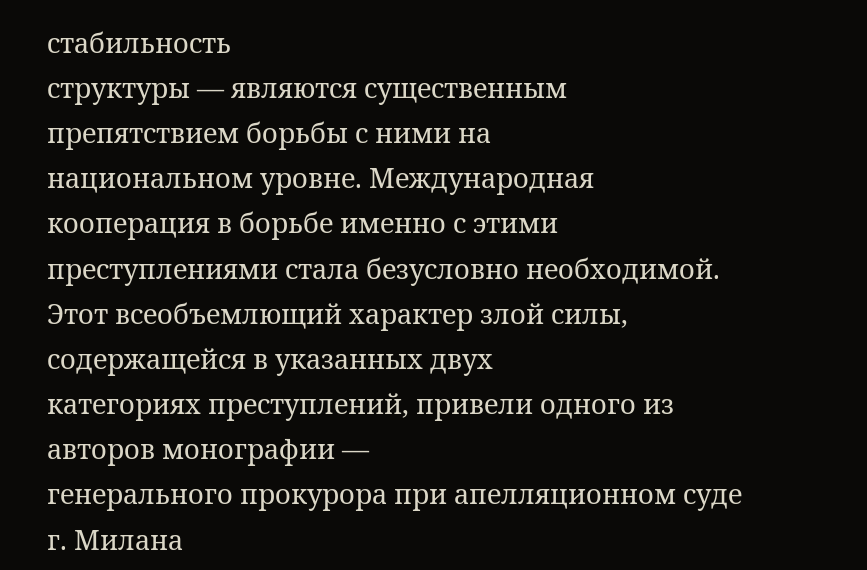стабильность
структуры — являются существенным препятствием борьбы с ними на
национальном уровне. Международная кооперация в борьбе именно с этими
преступлениями стала безусловно необходимой.
Этот всеобъемлющий характер злой силы, содержащейся в указанных двух
категориях преступлений, привели одного из авторов монографии —
генерального прокурора при апелляционном суде г. Милана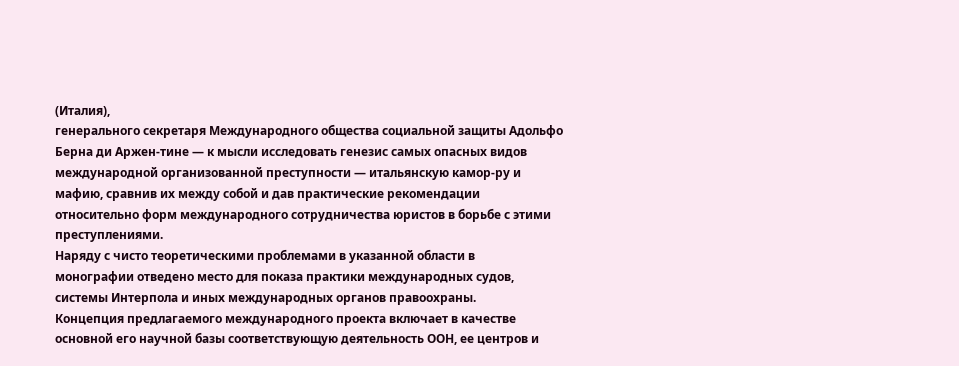(Италия),
генерального секретаря Международного общества социальной защиты Адольфо
Берна ди Аржен-тине — к мысли исследовать генезис самых опасных видов
международной организованной преступности — итальянскую камор-ру и
мафию, сравнив их между собой и дав практические рекомендации
относительно форм международного сотрудничества юристов в борьбе с этими
преступлениями.
Наряду с чисто теоретическими проблемами в указанной области в
монографии отведено место для показа практики международных судов,
системы Интерпола и иных международных органов правоохраны.
Концепция предлагаемого международного проекта включает в качестве
основной его научной базы соответствующую деятельность ООН, ее центров и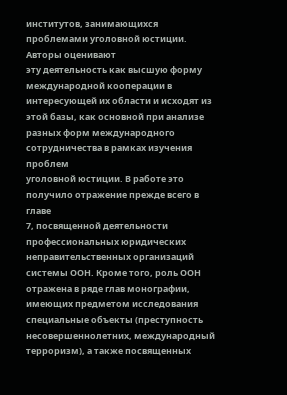институтов, занимающихся проблемами уголовной юстиции. Авторы оценивают
эту деятельность как высшую форму международной кооперации в
интересующей их области и исходят из этой базы, как основной при анализе
разных форм международного сотрудничества в рамках изучения проблем
уголовной юстиции. В работе это получило отражение прежде всего в главе
7, посвященной деятельности профессиональных юридических
неправительственных организаций системы ООН. Кроме того, роль ООН
отражена в ряде глав монографии, имеющих предметом исследования
специальные объекты (преступность несовершеннолетних, международный
терроризм), а также посвященных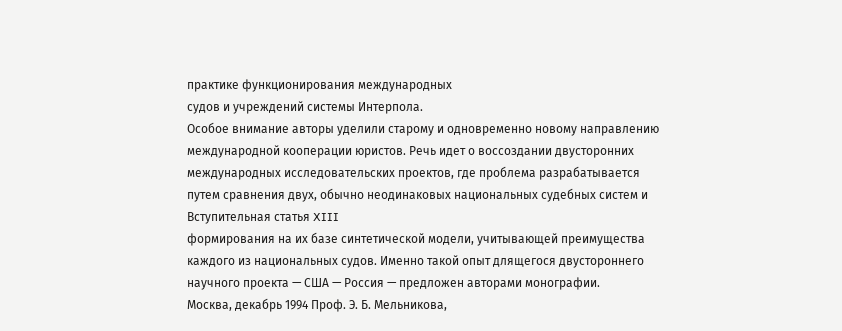практике функционирования международных
судов и учреждений системы Интерпола.
Особое внимание авторы уделили старому и одновременно новому направлению
международной кооперации юристов. Речь идет о воссоздании двусторонних
международных исследовательских проектов, где проблема разрабатывается
путем сравнения двух, обычно неодинаковых национальных судебных систем и
Вступительная статья XIII
формирования на их базе синтетической модели, учитывающей преимущества
каждого из национальных судов. Именно такой опыт длящегося двустороннего
научного проекта — США — Россия — предложен авторами монографии.
Москва, декабрь 1994 Проф. Э. Б. Мельникова,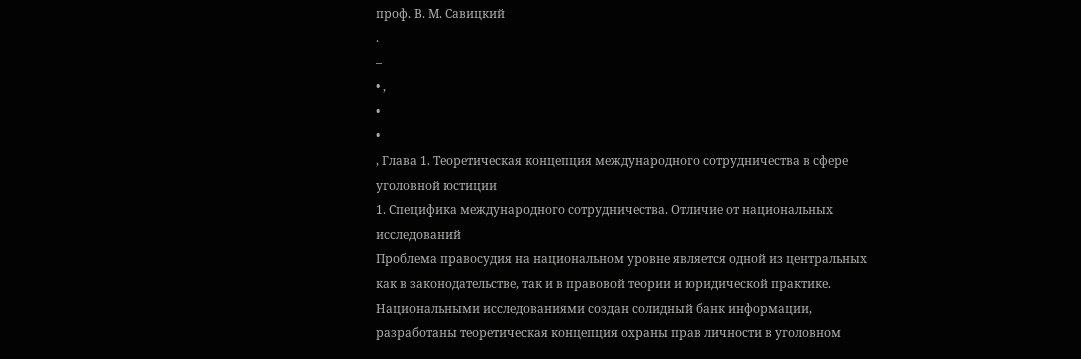проф. В. М. Савицкий
.
–
• ,
•
•
, Глава 1. Теоретическая концепция международного сотрудничества в сфере
уголовной юстиции
1. Специфика международного сотрудничества. Отличие от национальных
исследований
Проблема правосудия на национальном уровне является одной из центральных
как в законодательстве, так и в правовой теории и юридической практике.
Национальными исследованиями создан солидный банк информации,
разработаны теоретическая концепция охраны прав личности в уголовном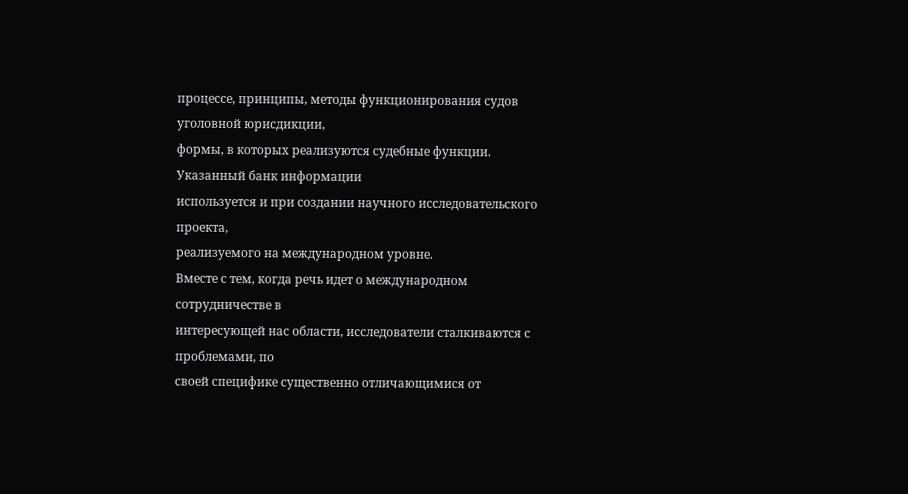процессе, принципы, методы функционирования судов уголовной юрисдикции,
формы, в которых реализуются судебные функции. Указанный банк информации
используется и при создании научного исследовательского проекта,
реализуемого на международном уровне.
Вместе с тем, когда речь идет о международном сотрудничестве в
интересующей нас области, исследователи сталкиваются с проблемами, по
своей специфике существенно отличающимися от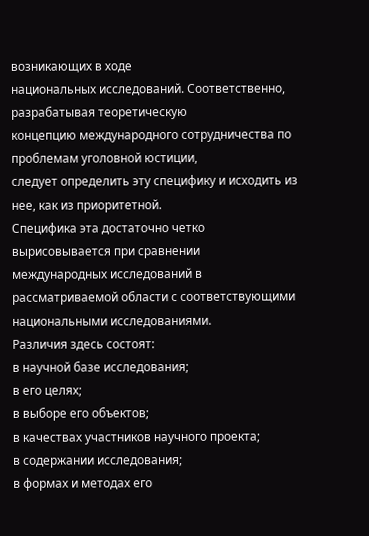возникающих в ходе
национальных исследований. Соответственно, разрабатывая теоретическую
концепцию международного сотрудничества по проблемам уголовной юстиции,
следует определить эту специфику и исходить из нее, как из приоритетной.
Специфика эта достаточно четко вырисовывается при сравнении
международных исследований в рассматриваемой области с соответствующими
национальными исследованиями.
Различия здесь состоят:
в научной базе исследования;
в его целях;
в выборе его объектов;
в качествах участников научного проекта;
в содержании исследования;
в формах и методах его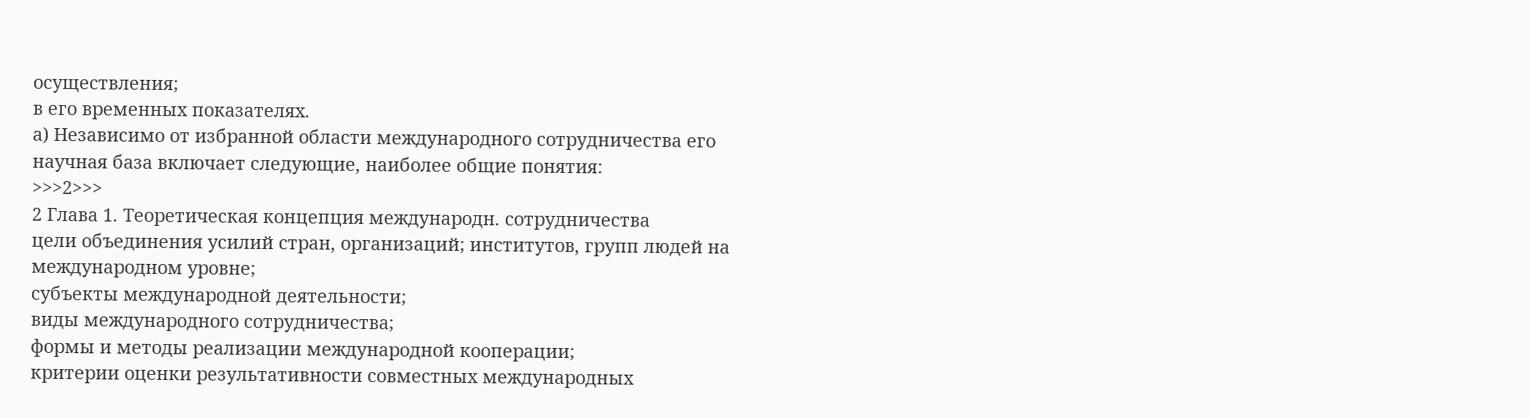осуществления;
в его временных показателях.
а) Независимо от избранной области международного сотрудничества его
научная база включает следующие, наиболее общие понятия:
>>>2>>>
2 Глава 1. Теоретическая концепция международн. сотрудничества
цели объединения усилий стран, организаций; институтов, групп людей на
международном уровне;
субъекты международной деятельности;
виды международного сотрудничества;
формы и методы реализации международной кооперации;
критерии оценки результативности совместных международных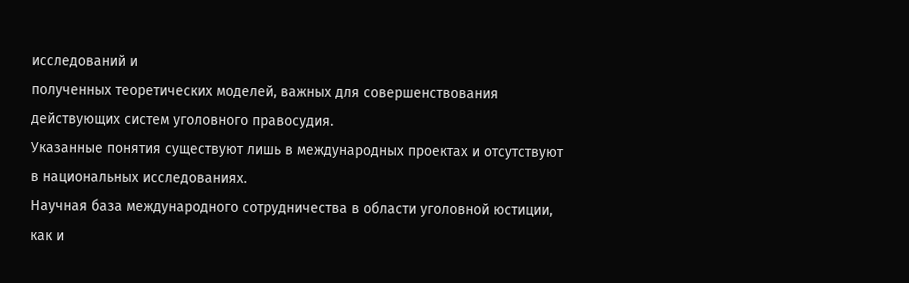исследований и
полученных теоретических моделей, важных для совершенствования
действующих систем уголовного правосудия.
Указанные понятия существуют лишь в международных проектах и отсутствуют
в национальных исследованиях.
Научная база международного сотрудничества в области уголовной юстиции,
как и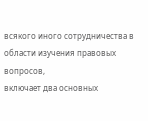всякого иного сотрудничества в области изучения правовых вопросов,
включает два основных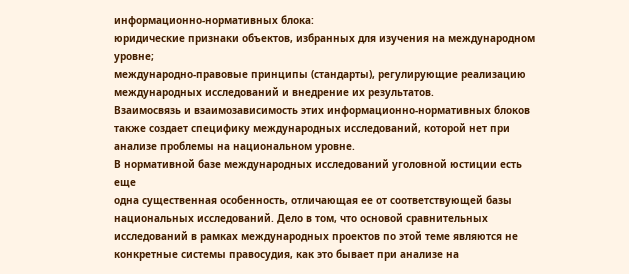информационно-нормативных блока:
юридические признаки объектов, избранных для изучения на международном
уровне;
международно-правовые принципы (стандарты), регулирующие реализацию
международных исследований и внедрение их результатов.
Взаимосвязь и взаимозависимость этих информационно-нормативных блоков
также создает специфику международных исследований, которой нет при
анализе проблемы на национальном уровне.
В нормативной базе международных исследований уголовной юстиции есть еще
одна существенная особенность, отличающая ее от соответствующей базы
национальных исследований. Дело в том, что основой сравнительных
исследований в рамках международных проектов по этой теме являются не
конкретные системы правосудия, как это бывает при анализе на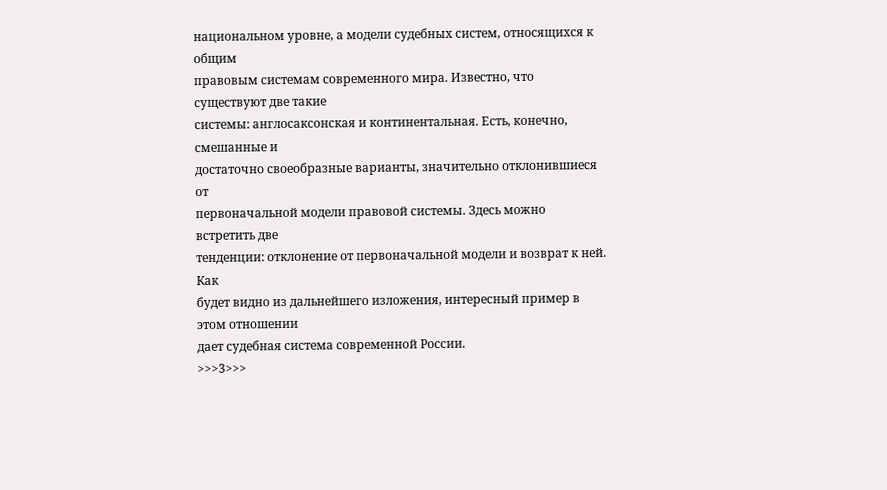национальном уровне, а модели судебных систем, относящихся к общим
правовым системам современного мира. Известно, что существуют две такие
системы: англосаксонская и континентальная. Есть, конечно, смешанные и
достаточно своеобразные варианты, значительно отклонившиеся от
первоначальной модели правовой системы. Здесь можно встретить две
тенденции: отклонение от первоначальной модели и возврат к ней. Как
будет видно из дальнейшего изложения, интересный пример в этом отношении
дает судебная система современной России.
>>>3>>>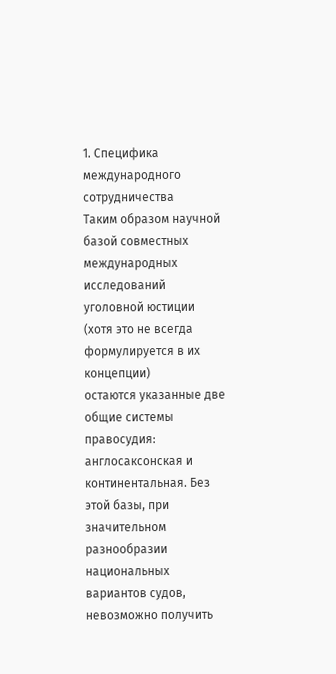1. Специфика международного сотрудничества
Таким образом научной базой совместных международных исследований
уголовной юстиции (хотя это не всегда формулируется в их концепции)
остаются указанные две общие системы правосудия: англосаксонская и
континентальная. Без этой базы, при значительном разнообразии
национальных вариантов судов, невозможно получить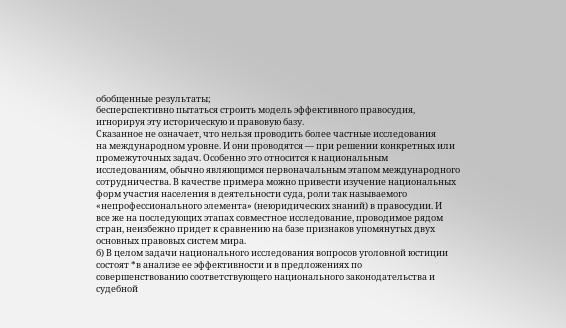обобщенные результаты;
бесперспективно пытаться строить модель эффективного правосудия,
игнорируя эту историческую и правовую базу.
Сказанное не означает, что нельзя проводить более частные исследования
на международном уровне. И они проводятся — при решении конкретных или
промежуточных задач. Особенно это относится к национальным
исследованиям, обычно являющимся первоначальным этапом международного
сотрудничества. В качестве примера можно привести изучение национальных
форм участия населения в деятельности суда, роли так называемого
«непрофессионального элемента» (неюридических знаний) в правосудии. И
все же на последующих этапах совместное исследование, проводимое рядом
стран, неизбежно придет к сравнению на базе признаков упомянутых двух
основных правовых систем мира.
б) В целом задачи национального исследования вопросов уголовной юстиции
состоят *в анализе ее эффективности и в предложениях по
совершенствованию соответствующего национального законодательства и
судебной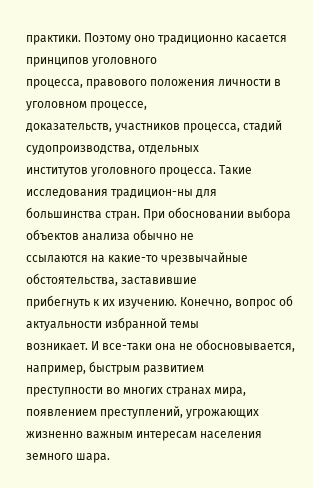практики. Поэтому оно традиционно касается принципов уголовного
процесса, правового положения личности в уголовном процессе,
доказательств, участников процесса, стадий судопроизводства, отдельных
институтов уголовного процесса. Такие исследования традицион-ны для
большинства стран. При обосновании выбора объектов анализа обычно не
ссылаются на какие-то чрезвычайные обстоятельства, заставившие
прибегнуть к их изучению. Конечно, вопрос об актуальности избранной темы
возникает. И все-таки она не обосновывается, например, быстрым развитием
преступности во многих странах мира, появлением преступлений, угрожающих
жизненно важным интересам населения земного шара.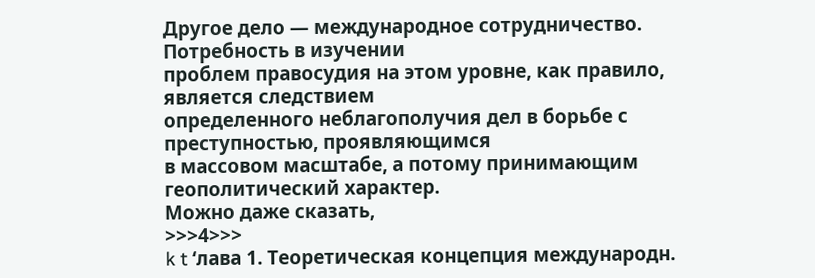Другое дело — международное сотрудничество. Потребность в изучении
проблем правосудия на этом уровне, как правило, является следствием
определенного неблагополучия дел в борьбе с преступностью, проявляющимся
в массовом масштабе, а потому принимающим геополитический характер.
Можно даже сказать,
>>>4>>>
k t ‘лава 1. Теоретическая концепция международн.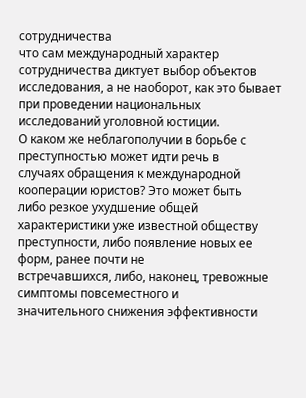сотрудничества
что сам международный характер сотрудничества диктует выбор объектов
исследования, а не наоборот, как это бывает при проведении национальных
исследований уголовной юстиции.
О каком же неблагополучии в борьбе с преступностью может идти речь в
случаях обращения к международной кооперации юристов? Это может быть
либо резкое ухудшение общей характеристики уже известной обществу
преступности, либо появление новых ее форм, ранее почти не
встречавшихся, либо, наконец, тревожные симптомы повсеместного и
значительного снижения эффективности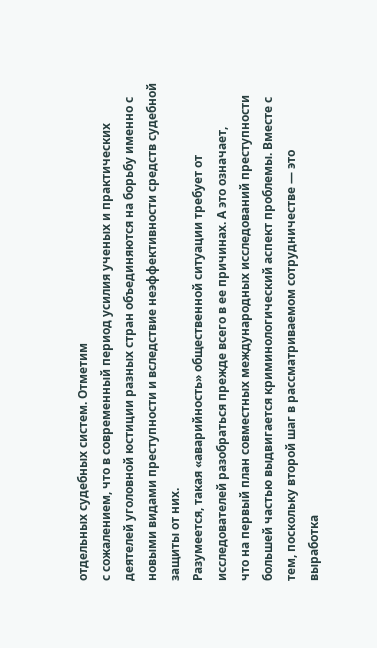отдельных судебных систем. Отметим
с сожалением, что в современный период усилия ученых и практических
деятелей уголовной юстиции разных стран объединяются на борьбу именно с
новыми видами преступности и вследствие неэффективности средств судебной
защиты от них.
Разумеется, такая «аварийность» общественной ситуации требует от
исследователей разобраться прежде всего в ее причинах. А это означает,
что на первый план совместных международных исследований преступности
большей частью выдвигается криминологический аспект проблемы. Вместе с
тем, поскольку второй шаг в рассматриваемом сотрудничестве — это
выработка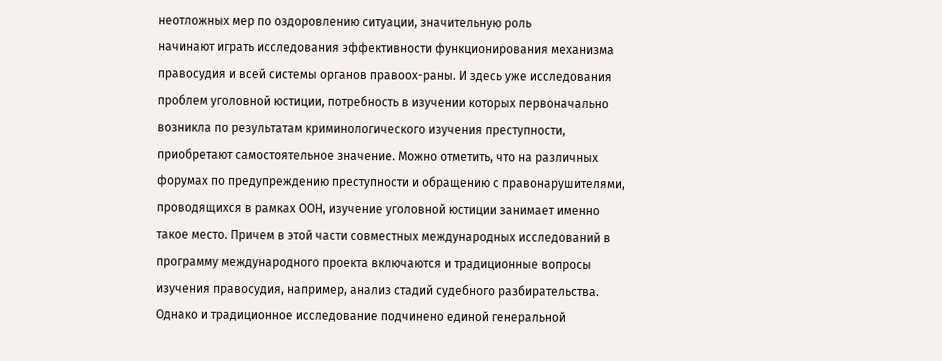неотложных мер по оздоровлению ситуации, значительную роль
начинают играть исследования эффективности функционирования механизма
правосудия и всей системы органов правоох-раны. И здесь уже исследования
проблем уголовной юстиции, потребность в изучении которых первоначально
возникла по результатам криминологического изучения преступности,
приобретают самостоятельное значение. Можно отметить, что на различных
форумах по предупреждению преступности и обращению с правонарушителями,
проводящихся в рамках ООН, изучение уголовной юстиции занимает именно
такое место. Причем в этой части совместных международных исследований в
программу международного проекта включаются и традиционные вопросы
изучения правосудия, например, анализ стадий судебного разбирательства.
Однако и традиционное исследование подчинено единой генеральной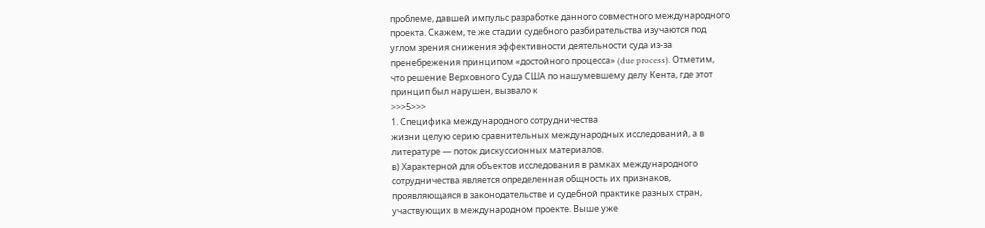проблеме, давшей импульс разработке данного совместного международного
проекта. Скажем, те же стадии судебного разбирательства изучаются под
углом зрения снижения эффективности деятельности суда из-за
пренебрежения принципом «достойного процесса» (due process). Отметим,
что решение Верховного Суда США по нашумевшему делу Кента, где этот
принцип был нарушен, вызвало к
>>>5>>>
1. Специфика международного сотрудничества
жизни целую серию сравнительных международных исследований, а в
литературе — поток дискуссионных материалов.
в) Характерной для объектов исследования в рамках международного
сотрудничества является определенная общность их признаков,
проявляющаяся в законодательстве и судебной практике разных стран,
участвующих в международном проекте. Выше уже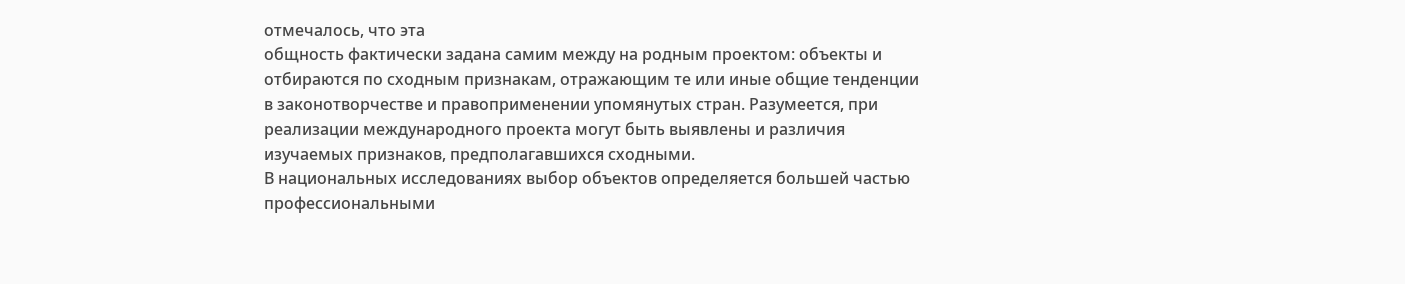отмечалось, что эта
общность фактически задана самим между на родным проектом: объекты и
отбираются по сходным признакам, отражающим те или иные общие тенденции
в законотворчестве и правоприменении упомянутых стран. Разумеется, при
реализации международного проекта могут быть выявлены и различия
изучаемых признаков, предполагавшихся сходными.
В национальных исследованиях выбор объектов определяется большей частью
профессиональными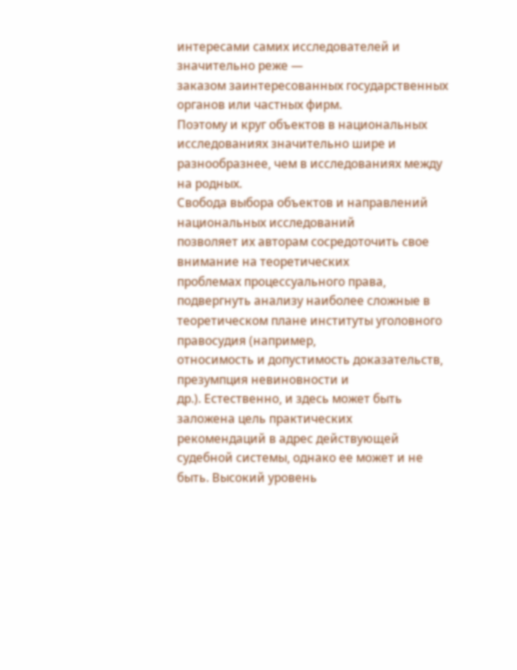интересами самих исследователей и значительно реже —
заказом заинтересованных государственных органов или частных фирм.
Поэтому и круг объектов в национальных исследованиях значительно шире и
разнообразнее, чем в исследованиях между на родных.
Свобода выбора объектов и направлений национальных исследований
позволяет их авторам сосредоточить свое внимание на теоретических
проблемах процессуального права, подвергнуть анализу наиболее сложные в
теоретическом плане институты уголовного правосудия (например,
относимость и допустимость доказательств, презумпция невиновности и
др.). Естественно, и здесь может быть заложена цель практических
рекомендаций в адрес действующей судебной системы, однако ее может и не
быть. Высокий уровень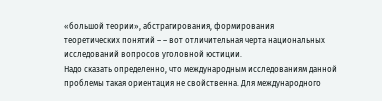«большой теории», абстрагирования, формирования
теоретических понятий – – вот отличительная черта национальных
исследований вопросов уголовной юстиции.
Надо сказать определенно, что международным исследованиям данной
проблемы такая ориентация не свойственна. Для международного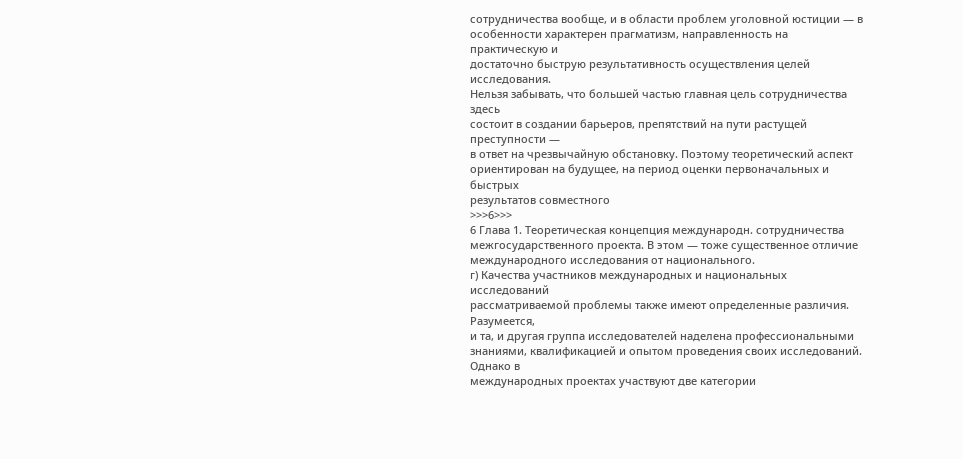сотрудничества вообще, и в области проблем уголовной юстиции — в
особенности характерен прагматизм, направленность на практическую и
достаточно быструю результативность осуществления целей исследования.
Нельзя забывать, что большей частью главная цель сотрудничества здесь
состоит в создании барьеров, препятствий на пути растущей преступности —
в ответ на чрезвычайную обстановку. Поэтому теоретический аспект
ориентирован на будущее, на период оценки первоначальных и быстрых
результатов совместного
>>>6>>>
6 Глава 1. Теоретическая концепция международн. сотрудничества
межгосударственного проекта. В этом — тоже существенное отличие
международного исследования от национального.
г) Качества участников международных и национальных исследований
рассматриваемой проблемы также имеют определенные различия. Разумеется,
и та, и другая группа исследователей наделена профессиональными
знаниями, квалификацией и опытом проведения своих исследований. Однако в
международных проектах участвуют две категории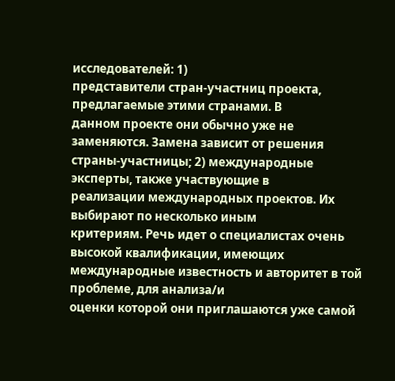исследователей: 1)
представители стран-участниц проекта, предлагаемые этими странами. В
данном проекте они обычно уже не заменяются. Замена зависит от решения
страны-участницы; 2) международные эксперты, также участвующие в
реализации международных проектов. Их выбирают по несколько иным
критериям. Речь идет о специалистах очень высокой квалификации, имеющих
международные известность и авторитет в той проблеме, для анализа/и
оценки которой они приглашаются уже самой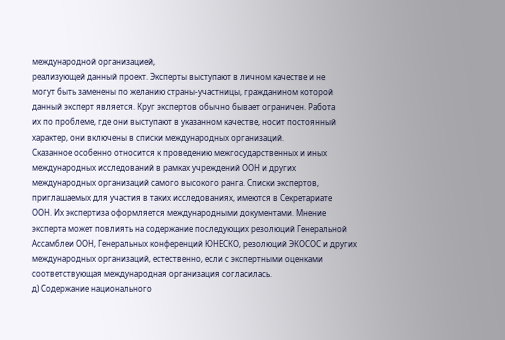международной организацией,
реализующей данный проект. Эксперты выступают в личном качестве и не
могут быть заменены по желанию страны-участницы, гражданином которой
данный эксперт является. Круг экспертов обычно бывает ограничен. Работа
их по проблеме, где они выступают в указанном качестве, носит постоянный
характер, они включены в списки международных организаций.
Сказанное особенно относится к проведению межгосударственных и иных
международных исследований в рамках учреждений ООН и других
международных организаций самого высокого ранга. Списки экспертов,
приглашаемых для участия в таких исследованиях, имеются в Секретариате
ООН. Их экспертиза оформляется международными документами. Мнение
эксперта может повлиять на содержание последующих резолюций Генеральной
Ассамблеи ООН, Генеральных конференций ЮНЕСКО, резолюций ЭКОСОС и других
международных организаций, естественно, если с экспертными оценками
соответствующая международная организация согласилась.
д) Содержание национального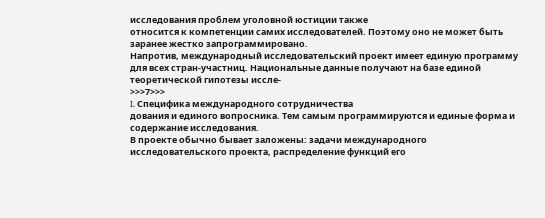исследования проблем уголовной юстиции также
относится к компетенции самих исследователей. Поэтому оно не может быть
заранее жестко запрограммировано.
Напротив, международный исследовательский проект имеет единую программу
для всех стран-участниц. Национальные данные получают на базе единой
теоретической гипотезы иссле-
>>>7>>>
L Специфика международного сотрудничества
дования и единого вопросника. Тем самым программируются и единые форма и
содержание исследования.
В проекте обычно бывает заложены: задачи международного
исследовательского проекта, распределение функций его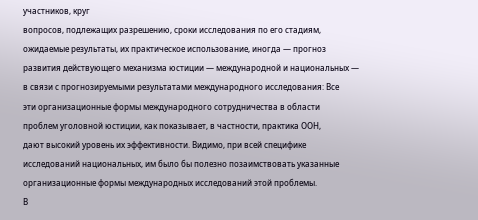участников, круг
вопросов, подлежащих разрешению, сроки исследования по его стадиям,
ожидаемые результаты, их практическое использование, иногда — прогноз
развития действующего механизма юстиции — международной и национальных —
в связи с прогнозируемыми результатами международного исследования: Все
эти организационные формы международного сотрудничества в области
проблем уголовной юстиции, как показывает, в частности, практика ООН,
дают высокий уровень их эффективности. Видимо, при всей специфике
исследований национальных, им было бы полезно позаимствовать указанные
организационные формы международных исследований этой проблемы.
В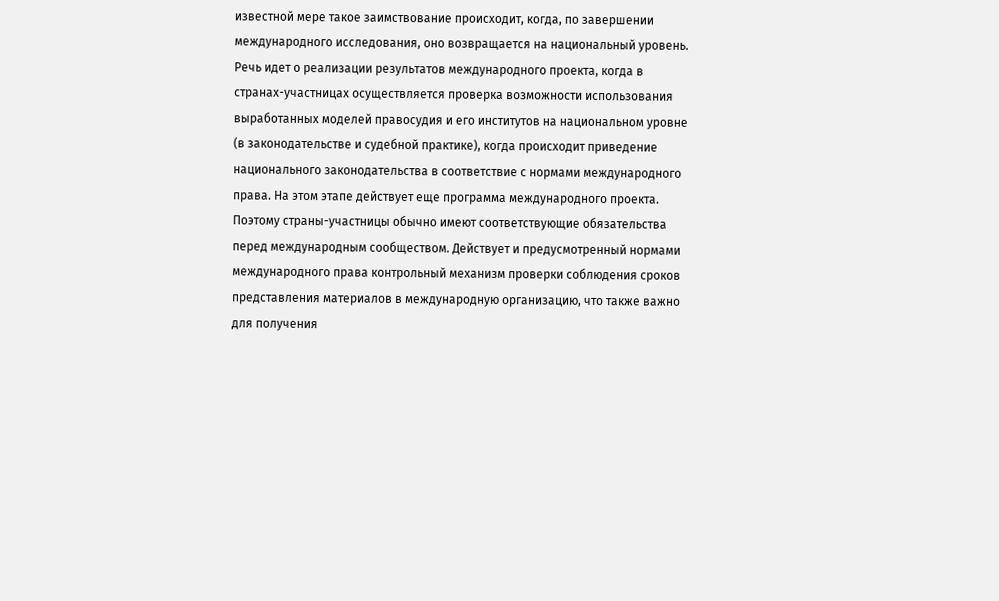известной мере такое заимствование происходит, когда, по завершении
международного исследования, оно возвращается на национальный уровень.
Речь идет о реализации результатов международного проекта, когда в
странах-участницах осуществляется проверка возможности использования
выработанных моделей правосудия и его институтов на национальном уровне
(в законодательстве и судебной практике), когда происходит приведение
национального законодательства в соответствие с нормами международного
права. На этом этапе действует еще программа международного проекта.
Поэтому страны-участницы обычно имеют соответствующие обязательства
перед международным сообществом. Действует и предусмотренный нормами
международного права контрольный механизм проверки соблюдения сроков
представления материалов в международную организацию, что также важно
для получения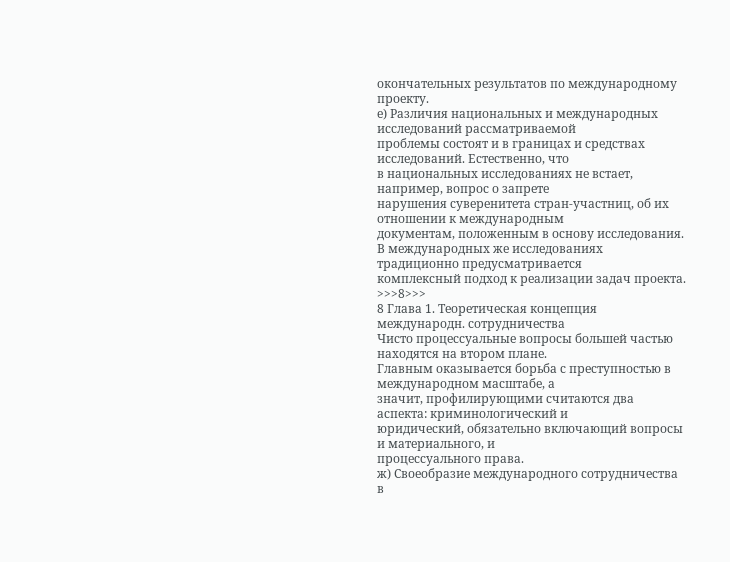окончательных результатов по международному проекту.
е) Различия национальных и международных исследований рассматриваемой
проблемы состоят и в границах и средствах исследований. Естественно, что
в национальных исследованиях не встает, например, вопрос о запрете
нарушения суверенитета стран-участниц, об их отношении к международным
документам, положенным в основу исследования.
В международных же исследованиях традиционно предусматривается
комплексный подход к реализации задач проекта.
>>>8>>>
8 Глава 1. Теоретическая концепция международн. сотрудничества
Чисто процессуальные вопросы большей частью находятся на втором плане.
Главным оказывается борьба с преступностью в международном масштабе, а
значит, профилирующими считаются два аспекта: криминологический и
юридический, обязательно включающий вопросы и материального, и
процессуального права.
ж) Своеобразие международного сотрудничества в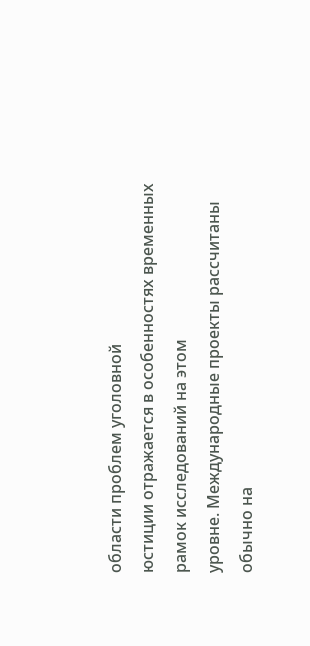области проблем уголовной
юстиции отражается в особенностях временных рамок исследований на этом
уровне. Международные проекты рассчитаны обычно на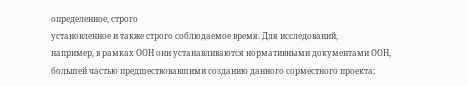определенное, строго
установленное и также строго соблюдаемое время. Для исследований,
например, в рамках ООН они устанавливаются нормативными документами ООН,
большей частью предшествовавшими созданию данного сорместного проекта;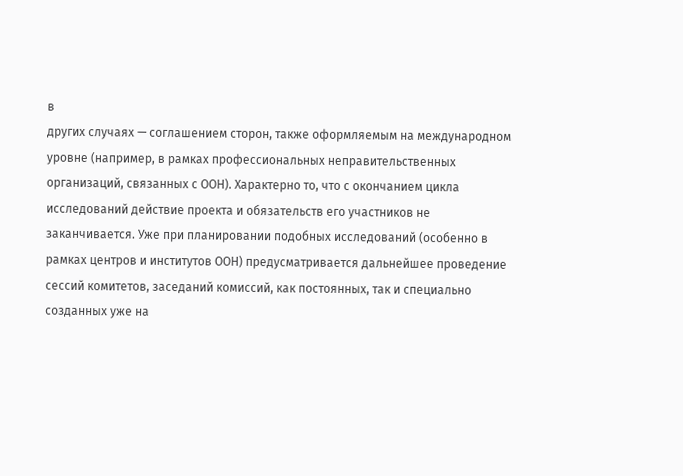в
других случаях — соглашением сторон, также оформляемым на международном
уровне (например, в рамках профессиональных неправительственных
организаций, связанных с ООН). Характерно то, что с окончанием цикла
исследований действие проекта и обязательств его участников не
заканчивается. Уже при планировании подобных исследований (особенно в
рамках центров и институтов ООН) предусматривается дальнейшее проведение
сессий комитетов, заседаний комиссий, как постоянных, так и специально
созданных уже на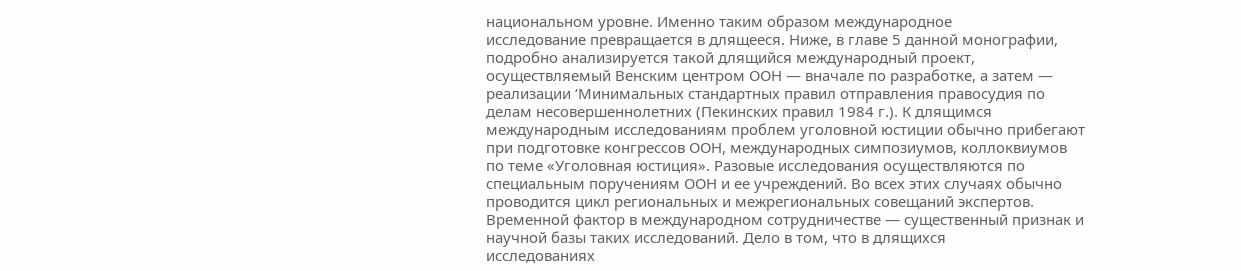национальном уровне. Именно таким образом международное
исследование превращается в длящееся. Ниже, в главе 5 данной монографии,
подробно анализируется такой длящийся международный проект,
осуществляемый Венским центром ООН — вначале по разработке, а затем —
реализации ‘Минимальных стандартных правил отправления правосудия по
делам несовершеннолетних (Пекинских правил 1984 г.). К длящимся
международным исследованиям проблем уголовной юстиции обычно прибегают
при подготовке конгрессов ООН, международных симпозиумов, коллоквиумов
по теме «Уголовная юстиция». Разовые исследования осуществляются по
специальным поручениям ООН и ее учреждений. Во всех этих случаях обычно
проводится цикл региональных и межрегиональных совещаний экспертов.
Временной фактор в международном сотрудничестве — существенный признак и
научной базы таких исследований. Дело в том, что в длящихся
исследованиях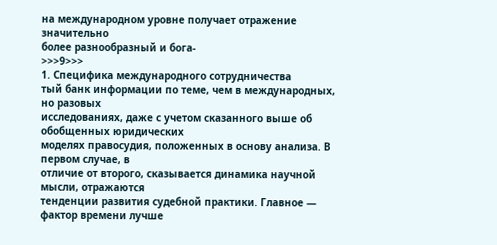на международном уровне получает отражение значительно
более разнообразный и бога-
>>>9>>>
1. Специфика международного сотрудничества
тый банк информации по теме, чем в международных, но разовых
исследованиях, даже с учетом сказанного выше об обобщенных юридических
моделях правосудия, положенных в основу анализа. В первом случае, в
отличие от второго, сказывается динамика научной мысли, отражаются
тенденции развития судебной практики. Главное — фактор времени лучше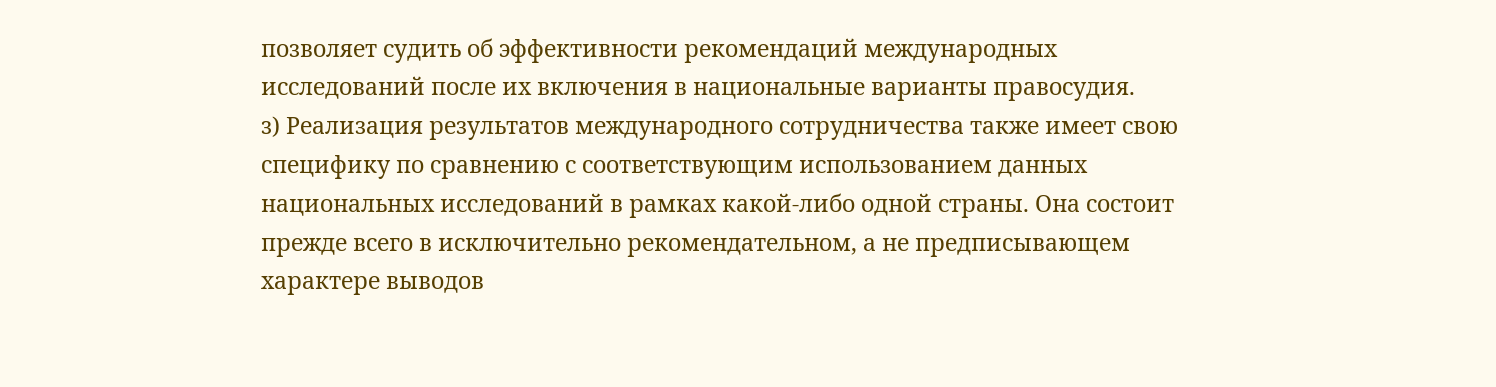позволяет судить об эффективности рекомендаций международных
исследований после их включения в национальные варианты правосудия.
з) Реализация результатов международного сотрудничества также имеет свою
специфику по сравнению с соответствующим использованием данных
национальных исследований в рамках какой-либо одной страны. Она состоит
прежде всего в исключительно рекомендательном, а не предписывающем
характере выводов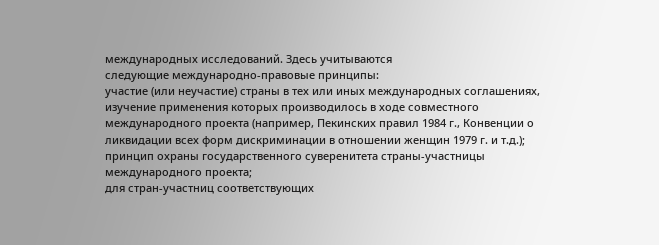международных исследований. Здесь учитываются
следующие международно-правовые принципы:
участие (или неучастие) страны в тех или иных международных соглашениях,
изучение применения которых производилось в ходе совместного
международного проекта (например, Пекинских правил 1984 г., Конвенции о
ликвидации всех форм дискриминации в отношении женщин 1979 г. и т.д.);
принцип охраны государственного суверенитета страны-участницы
международного проекта;
для стран-участниц соответствующих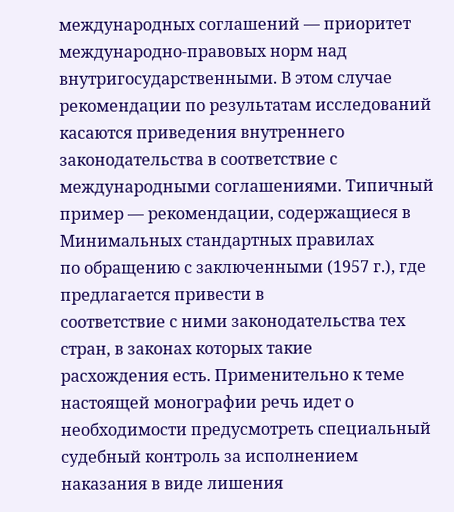международных соглашений — приоритет
международно-правовых норм над внутригосударственными. В этом случае
рекомендации по результатам исследований касаются приведения внутреннего
законодательства в соответствие с международными соглашениями. Типичный
пример — рекомендации, содержащиеся в Минимальных стандартных правилах
по обращению с заключенными (1957 г.), где предлагается привести в
соответствие с ними законодательства тех стран, в законах которых такие
расхождения есть. Применительно к теме настоящей монографии речь идет о
необходимости предусмотреть специальный судебный контроль за исполнением
наказания в виде лишения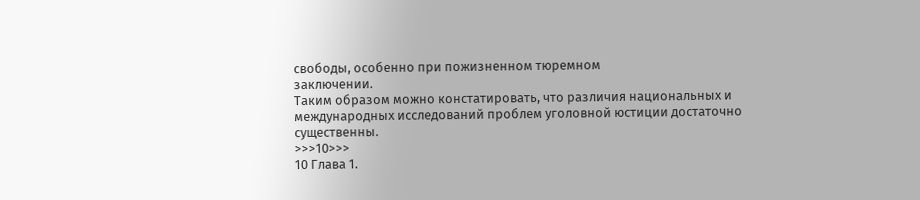свободы, особенно при пожизненном тюремном
заключении.
Таким образом можно констатировать, что различия национальных и
международных исследований проблем уголовной юстиции достаточно
существенны.
>>>10>>>
10 Глава 1.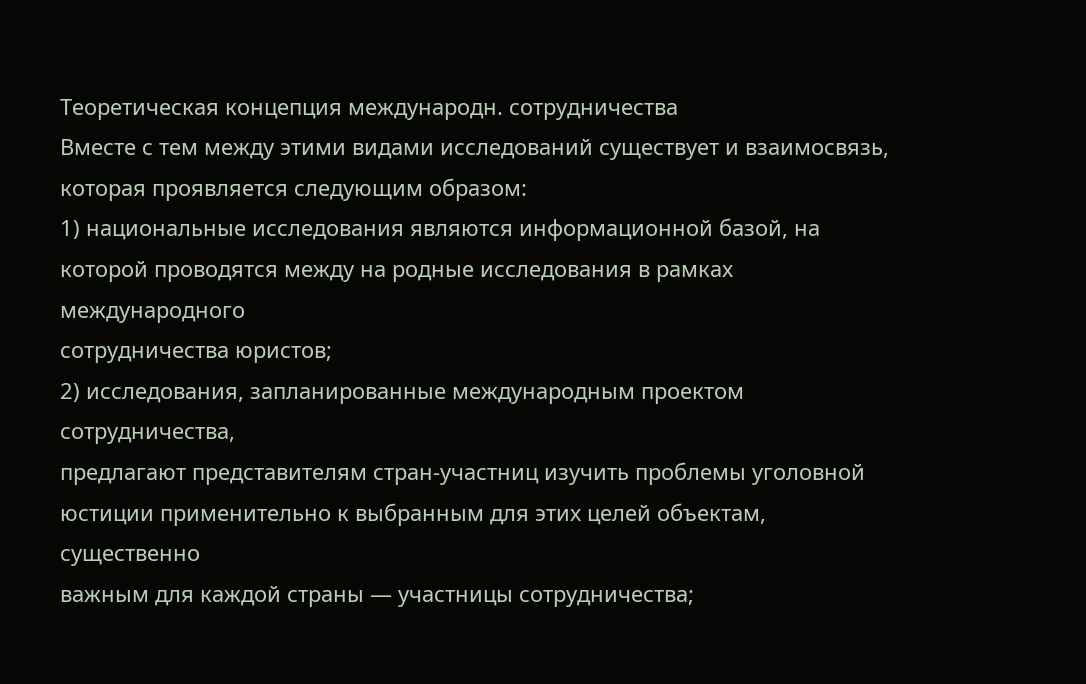Теоретическая концепция международн. сотрудничества
Вместе с тем между этими видами исследований существует и взаимосвязь,
которая проявляется следующим образом:
1) национальные исследования являются информационной базой, на
которой проводятся между на родные исследования в рамках международного
сотрудничества юристов;
2) исследования, запланированные международным проектом сотрудничества,
предлагают представителям стран-участниц изучить проблемы уголовной
юстиции применительно к выбранным для этих целей объектам, существенно
важным для каждой страны — участницы сотрудничества;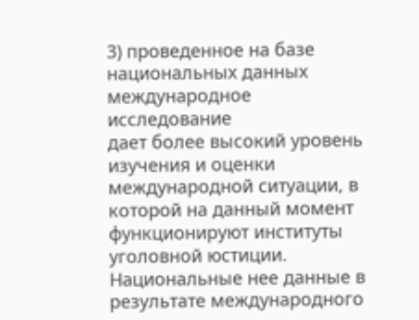3) проведенное на базе национальных данных международное исследование
дает более высокий уровень изучения и оценки международной ситуации, в
которой на данный момент функционируют институты уголовной юстиции.
Национальные нее данные в результате международного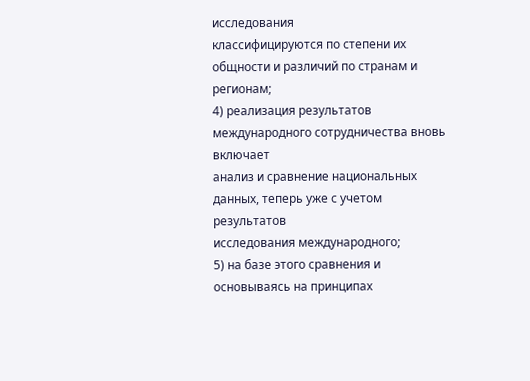исследования
классифицируются по степени их общности и различий по странам и
регионам;
4) реализация результатов международного сотрудничества вновь включает
анализ и сравнение национальных данных, теперь уже с учетом результатов
исследования международного;
5) на базе этого сравнения и основываясь на принципах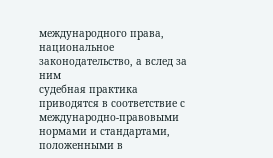международного права, национальное законодательство, а вслед за ним
судебная практика приводятся в соответствие с международно-правовыми
нормами и стандартами, положенными в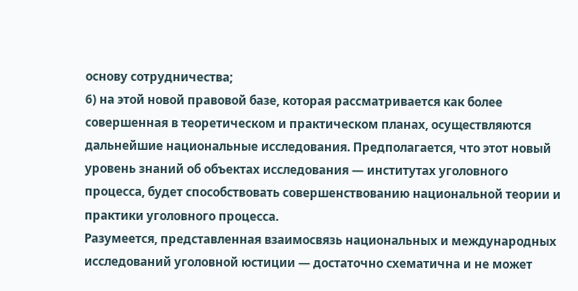основу сотрудничества;
6) на этой новой правовой базе, которая рассматривается как более
совершенная в теоретическом и практическом планах, осуществляются
дальнейшие национальные исследования. Предполагается, что этот новый
уровень знаний об объектах исследования — институтах уголовного
процесса, будет способствовать совершенствованию национальной теории и
практики уголовного процесса.
Разумеется, представленная взаимосвязь национальных и международных
исследований уголовной юстиции — достаточно схематична и не может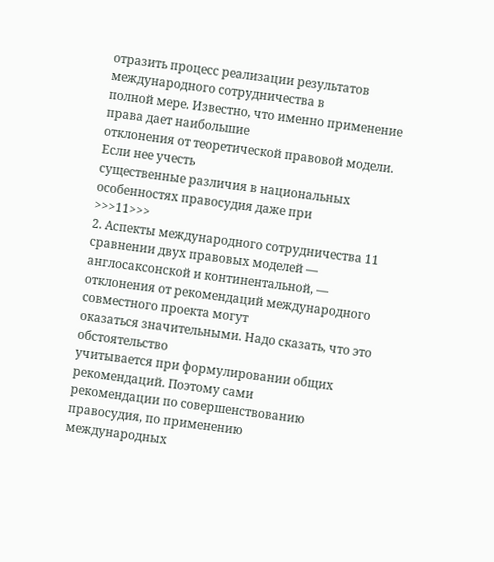отразить процесс реализации результатов международного сотрудничества в
полной мере. Известно, что именно применение права дает наибольшие
отклонения от теоретической правовой модели. Если нее учесть
существенные различия в национальных особенностях правосудия даже при
>>>11>>>
2. Аспекты международного сотрудничества 11
сравнении двух правовых моделей — англосаксонской и континентальной, —
отклонения от рекомендаций международного совместного проекта могут
оказаться значительными. Надо сказать, что это обстоятельство
учитывается при формулировании общих рекомендаций. Поэтому сами
рекомендации по совершенствованию правосудия, по применению
международных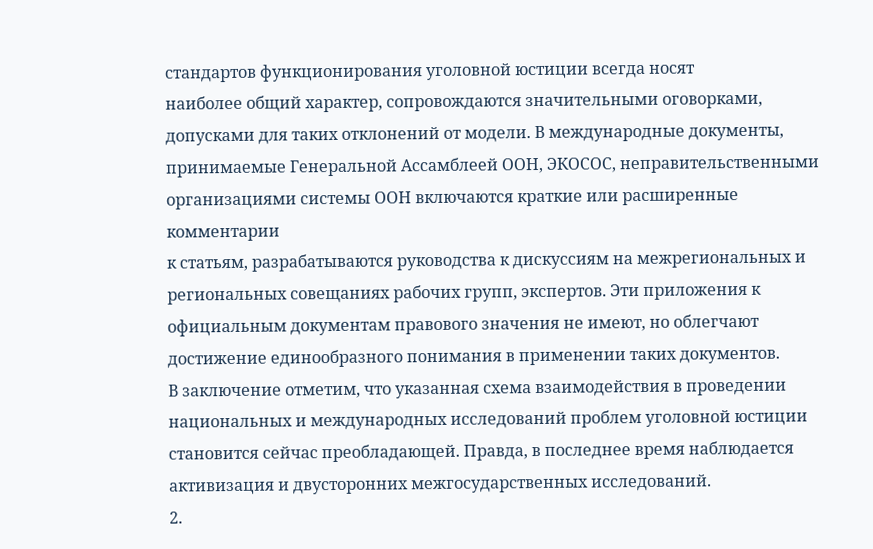стандартов функционирования уголовной юстиции всегда носят
наиболее общий характер, сопровождаются значительными оговорками,
допусками для таких отклонений от модели. В международные документы,
принимаемые Генеральной Ассамблеей ООН, ЭКОСОС, неправительственными
организациями системы ООН включаются краткие или расширенные комментарии
к статьям, разрабатываются руководства к дискуссиям на межрегиональных и
региональных совещаниях рабочих групп, экспертов. Эти приложения к
официальным документам правового значения не имеют, но облегчают
достижение единообразного понимания в применении таких документов.
В заключение отметим, что указанная схема взаимодействия в проведении
национальных и международных исследований проблем уголовной юстиции
становится сейчас преобладающей. Правда, в последнее время наблюдается
активизация и двусторонних межгосударственных исследований.
2.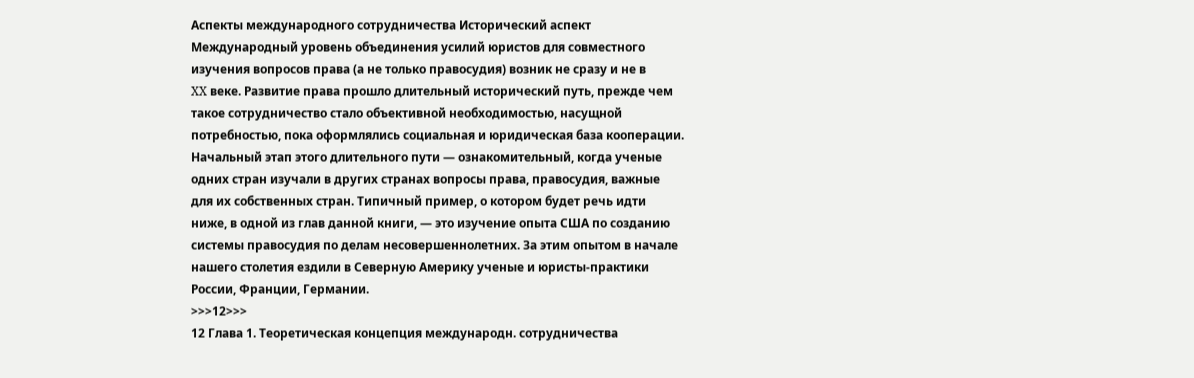Аспекты международного сотрудничества Исторический аспект
Международный уровень объединения усилий юристов для совместного
изучения вопросов права (а не только правосудия) возник не сразу и не в
XX веке. Развитие права прошло длительный исторический путь, прежде чем
такое сотрудничество стало объективной необходимостью, насущной
потребностью, пока оформлялись социальная и юридическая база кооперации.
Начальный этап этого длительного пути — ознакомительный, когда ученые
одних стран изучали в других странах вопросы права, правосудия, важные
для их собственных стран. Типичный пример, о котором будет речь идти
ниже, в одной из глав данной книги, — это изучение опыта США по созданию
системы правосудия по делам несовершеннолетних. За этим опытом в начале
нашего столетия ездили в Северную Америку ученые и юристы-практики
России, Франции, Германии.
>>>12>>>
12 Глава 1. Теоретическая концепция международн. сотрудничества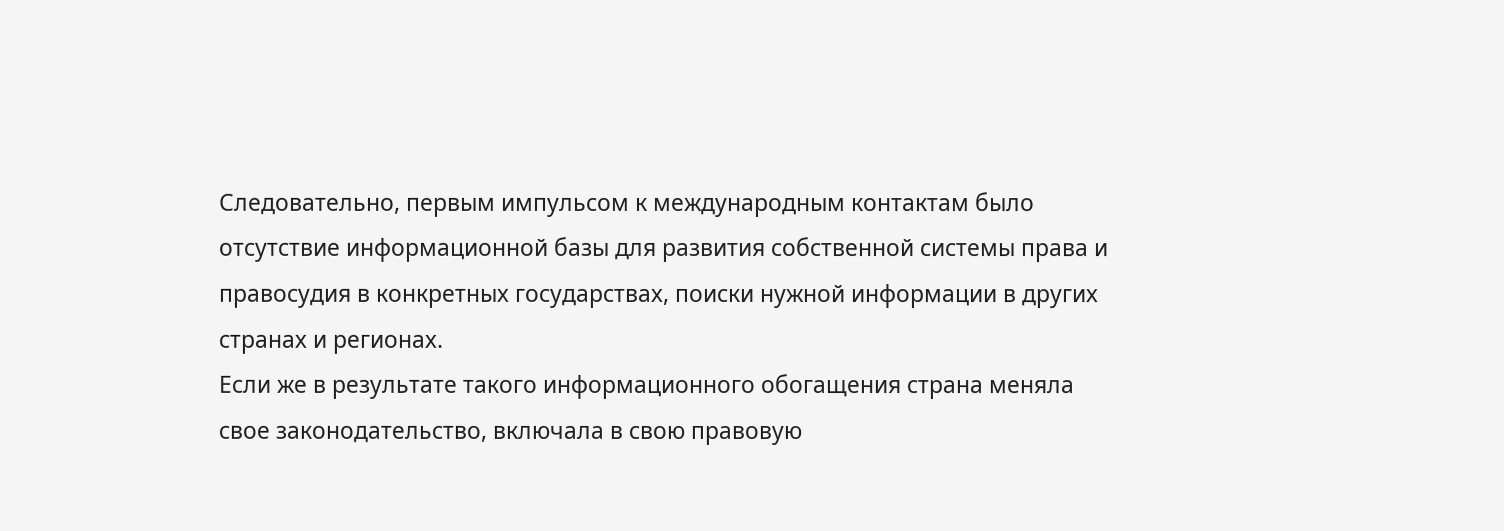Следовательно, первым импульсом к международным контактам было
отсутствие информационной базы для развития собственной системы права и
правосудия в конкретных государствах, поиски нужной информации в других
странах и регионах.
Если же в результате такого информационного обогащения страна меняла
свое законодательство, включала в свою правовую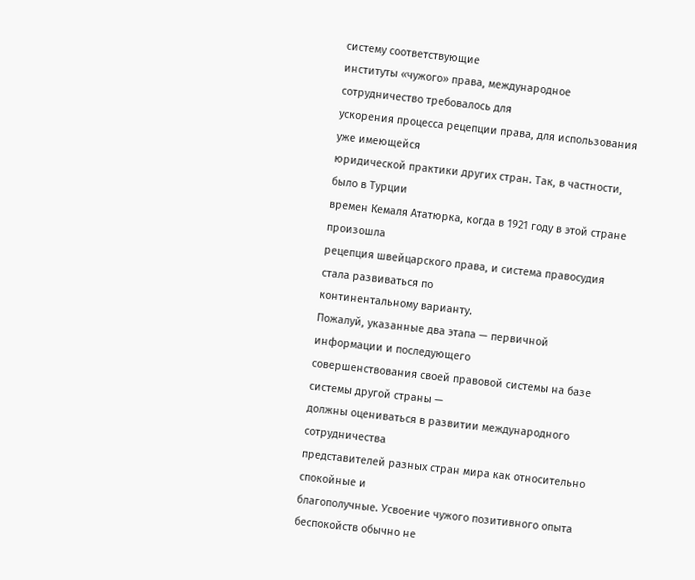систему соответствующие
институты «чужого» права, международное сотрудничество требовалось для
ускорения процесса рецепции права, для использования уже имеющейся
юридической практики других стран. Так, в частности, было в Турции
времен Кемаля Ататюрка, когда в 1921 году в этой стране произошла
рецепция швейцарского права, и система правосудия стала развиваться по
континентальному варианту.
Пожалуй, указанные два этапа — первичной информации и последующего
совершенствования своей правовой системы на базе системы другой страны —
должны оцениваться в развитии международного сотрудничества
представителей разных стран мира как относительно спокойные и
благополучные. Усвоение чужого позитивного опыта беспокойств обычно не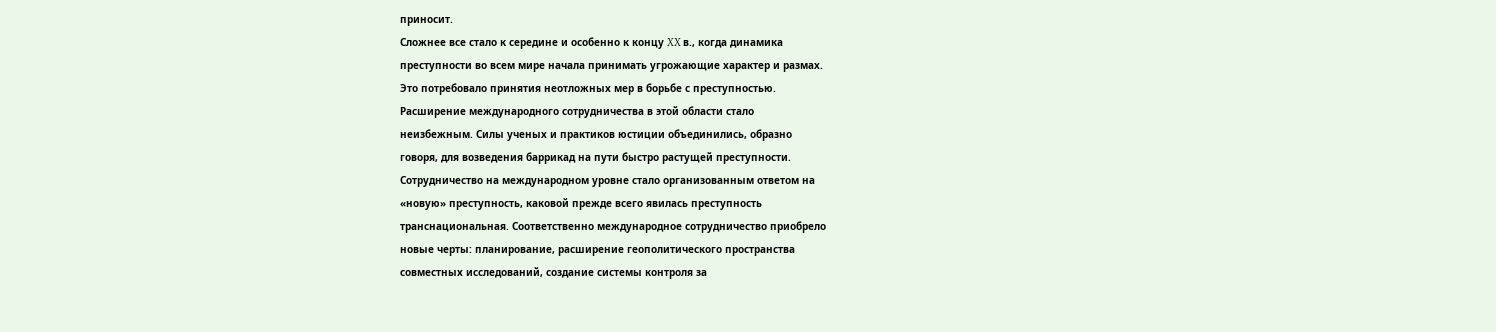приносит.
Сложнее все стало к середине и особенно к концу XX в., когда динамика
преступности во всем мире начала принимать угрожающие характер и размах.
Это потребовало принятия неотложных мер в борьбе с преступностью.
Расширение международного сотрудничества в этой области стало
неизбежным. Силы ученых и практиков юстиции объединились, образно
говоря, для возведения баррикад на пути быстро растущей преступности.
Сотрудничество на международном уровне стало организованным ответом на
«новую» преступность, каковой прежде всего явилась преступность
транснациональная. Соответственно международное сотрудничество приобрело
новые черты: планирование, расширение геополитического пространства
совместных исследований, создание системы контроля за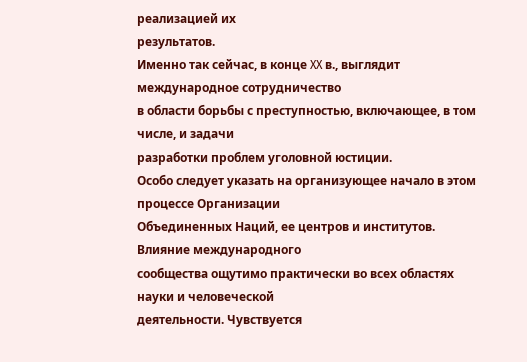реализацией их
результатов.
Именно так сейчас, в конце XX в., выглядит международное сотрудничество
в области борьбы с преступностью, включающее, в том числе, и задачи
разработки проблем уголовной юстиции.
Особо следует указать на организующее начало в этом процессе Организации
Объединенных Наций, ее центров и институтов. Влияние международного
сообщества ощутимо практически во всех областях науки и человеческой
деятельности. Чувствуется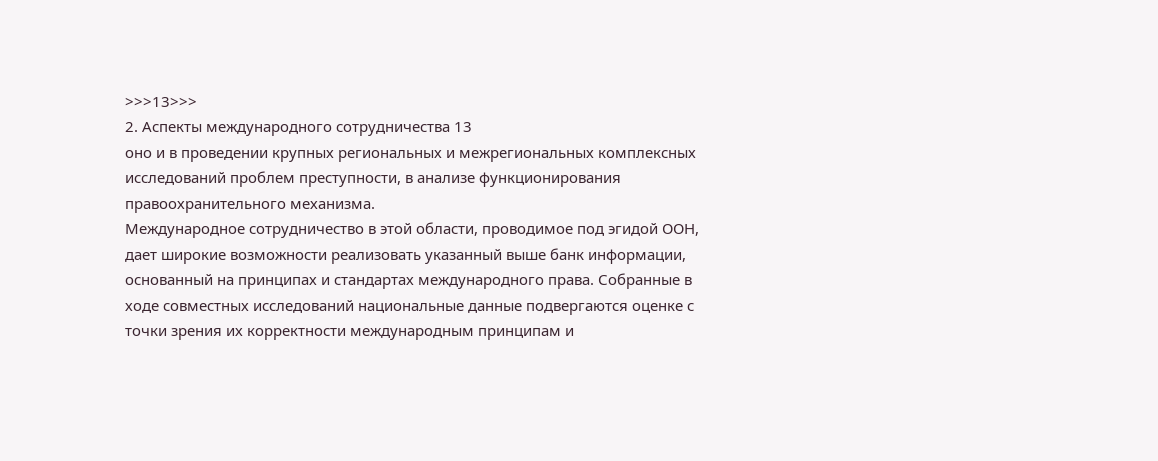>>>13>>>
2. Аспекты международного сотрудничества 13
оно и в проведении крупных региональных и межрегиональных комплексных
исследований проблем преступности, в анализе функционирования
правоохранительного механизма.
Международное сотрудничество в этой области, проводимое под эгидой ООН,
дает широкие возможности реализовать указанный выше банк информации,
основанный на принципах и стандартах международного права. Собранные в
ходе совместных исследований национальные данные подвергаются оценке с
точки зрения их корректности международным принципам и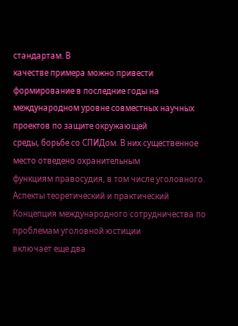стандартам. В
качестве примера можно привести формирование в последние годы на
международном уровне совместных научных проектов по защите окружающей
среды, борьбе со СПИДом. В них существенное место отведено охранительным
функциям правосудия, в том числе уголовного.
Аспекты теоретический и практический
Концепция международного сотрудничества по проблемам уголовной юстиции
включает еще два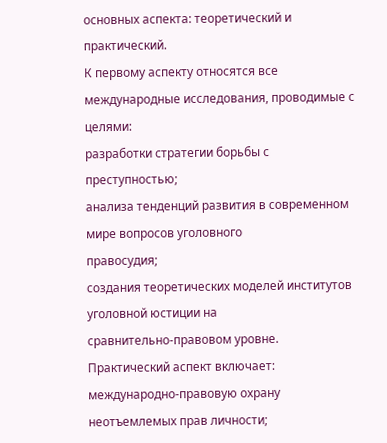основных аспекта: теоретический и практический.
К первому аспекту относятся все международные исследования, проводимые с
целями:
разработки стратегии борьбы с преступностью;
анализа тенденций развития в современном мире вопросов уголовного
правосудия;
создания теоретических моделей институтов уголовной юстиции на
сравнительно-правовом уровне.
Практический аспект включает:
международно-правовую охрану неотъемлемых прав личности;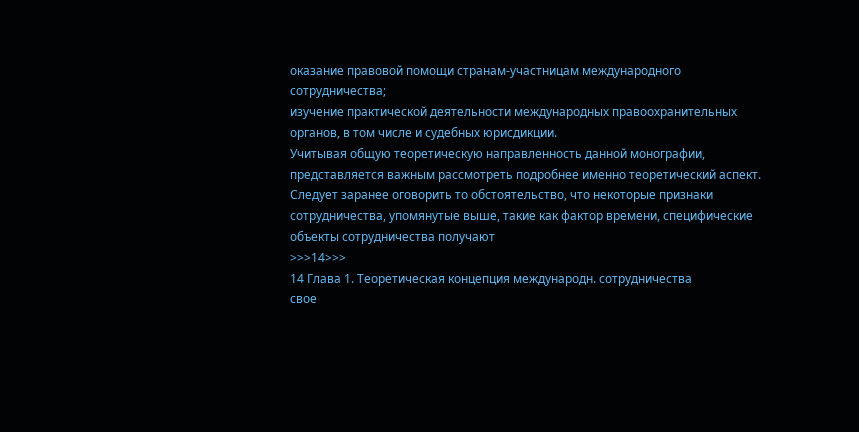оказание правовой помощи странам-участницам международного
сотрудничества;
изучение практической деятельности международных правоохранительных
органов, в том числе и судебных юрисдикции.
Учитывая общую теоретическую направленность данной монографии,
представляется важным рассмотреть подробнее именно теоретический аспект.
Следует заранее оговорить то обстоятельство, что некоторые признаки
сотрудничества, упомянутые выше, такие как фактор времени, специфические
объекты сотрудничества получают
>>>14>>>
14 Глава 1. Теоретическая концепция международн. сотрудничества
свое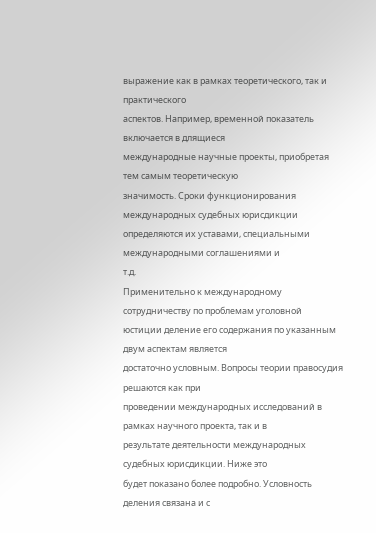выражение как в рамках теоретического, так и практического
аспектов. Например, временной показатель включается в длящиеся
международные научные проекты, приобретая тем самым теоретическую
значимость. Сроки функционирования международных судебных юрисдикции
определяются их уставами, специальными международными соглашениями и
т.д.
Применительно к международному сотрудничеству по проблемам уголовной
юстиции деление его содержания по указанным двум аспектам является
достаточно условным. Вопросы теории правосудия решаются как при
проведении международных исследований в рамках научного проекта, так и в
результате деятельности международных судебных юрисдикции. Ниже это
будет показано более подробно. Условность деления связана и с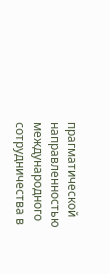прагматической направленностью международного сотрудничества в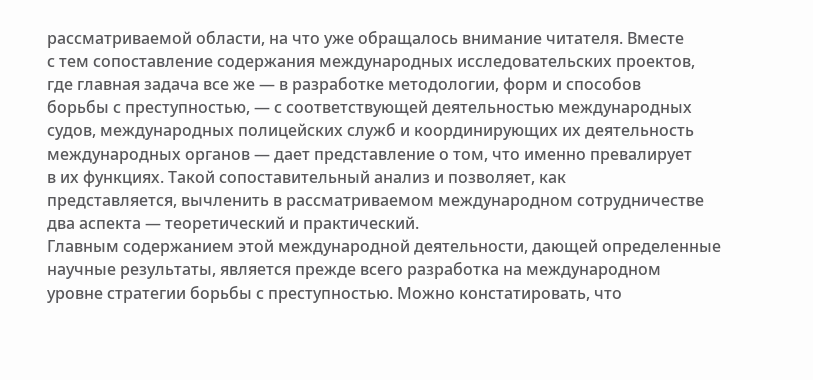рассматриваемой области, на что уже обращалось внимание читателя. Вместе
с тем сопоставление содержания международных исследовательских проектов,
где главная задача все же — в разработке методологии, форм и способов
борьбы с преступностью, — с соответствующей деятельностью международных
судов, международных полицейских служб и координирующих их деятельность
международных органов — дает представление о том, что именно превалирует
в их функциях. Такой сопоставительный анализ и позволяет, как
представляется, вычленить в рассматриваемом международном сотрудничестве
два аспекта — теоретический и практический.
Главным содержанием этой международной деятельности, дающей определенные
научные результаты, является прежде всего разработка на международном
уровне стратегии борьбы с преступностью. Можно констатировать, что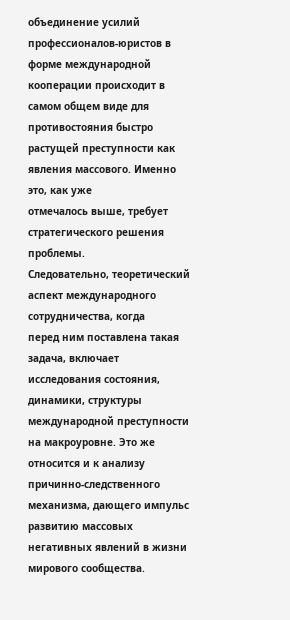объединение усилий профессионалов-юристов в форме международной
кооперации происходит в самом общем виде для противостояния быстро
растущей преступности как явления массового. Именно это, как уже
отмечалось выше, требует стратегического решения проблемы.
Следовательно, теоретический аспект международного сотрудничества, когда
перед ним поставлена такая задача, включает исследования состояния,
динамики, структуры международной преступности на макроуровне. Это же
относится и к анализу причинно-следственного механизма, дающего импульс
развитию массовых негативных явлений в жизни мирового сообщества.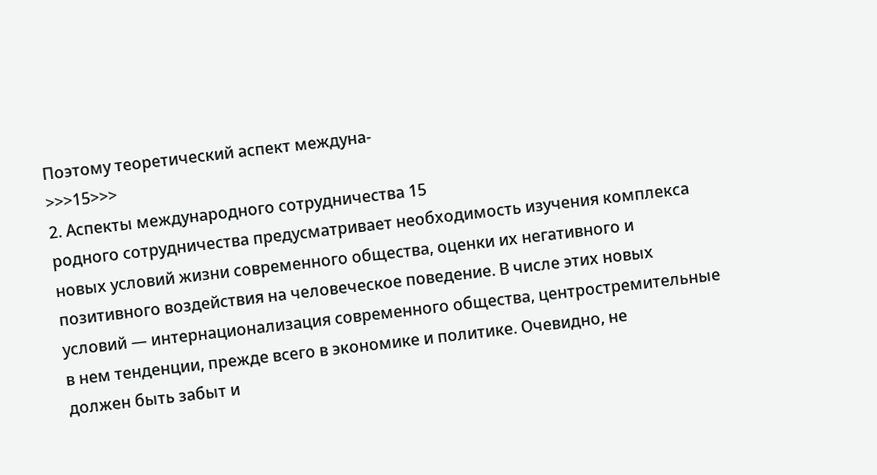Поэтому теоретический аспект междуна-
>>>15>>>
2. Аспекты международного сотрудничества 15
родного сотрудничества предусматривает необходимость изучения комплекса
новых условий жизни современного общества, оценки их негативного и
позитивного воздействия на человеческое поведение. В числе этих новых
условий — интернационализация современного общества, центростремительные
в нем тенденции, прежде всего в экономике и политике. Очевидно, не
должен быть забыт и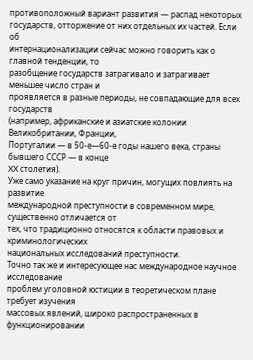противоположный вариант развития — распад некоторых
государств, отторжение от них отдельных их частей. Если об
интернационализации сейчас можно говорить как о главной тенденции, то
разобщение государств затрагивало и затрагивает меньшее число стран и
проявляется в разные периоды, не совпадающие для всех государств
(например, африканские и азиатские колонии Великобритании, Франции,
Португалии — в 50-е—60-е годы нашего века, страны бывшего СССР — в конце
XX столетия).
Уже само указание на круг причин, могущих повлиять на развитие
международной преступности в современном мире, существенно отличается от
тех, что традиционно относятся к области правовых и криминологических
национальных исследований преступности.
Точно так же и интересующее нас международное научное исследование
проблем уголовной юстиции в теоретическом плане требует изучения
массовых явлений, широко распространенных в функционировании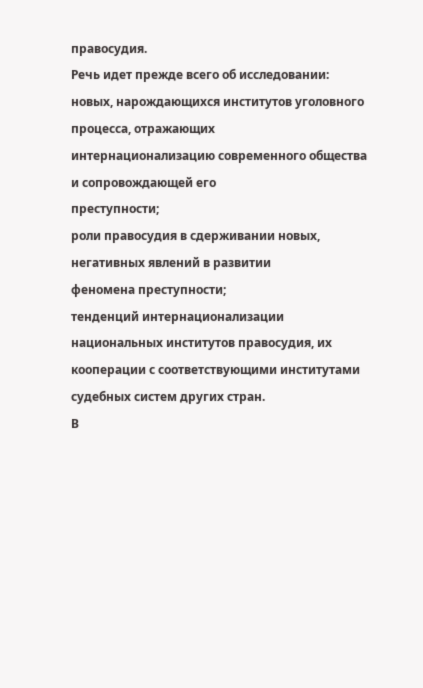правосудия.
Речь идет прежде всего об исследовании:
новых, нарождающихся институтов уголовного процесса, отражающих
интернационализацию современного общества и сопровождающей его
преступности;
роли правосудия в сдерживании новых, негативных явлений в развитии
феномена преступности;
тенденций интернационализации национальных институтов правосудия, их
кооперации с соответствующими институтами судебных систем других стран.
В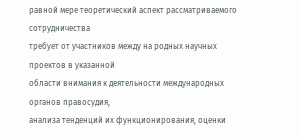равной мере теоретический аспект рассматриваемого сотрудничества
требует от участников между на родных научных проектов в указанной
области внимания к деятельности международных органов правосудия,
анализа тенденций их функционирования, оценки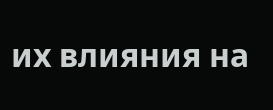их влияния на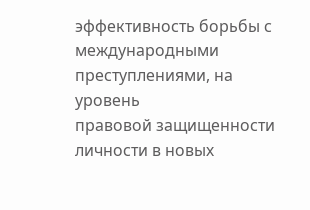эффективность борьбы с международными преступлениями, на уровень
правовой защищенности личности в новых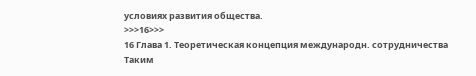условиях развития общества.
>>>16>>>
16 Глава 1. Теоретическая концепция международн. сотрудничества
Таким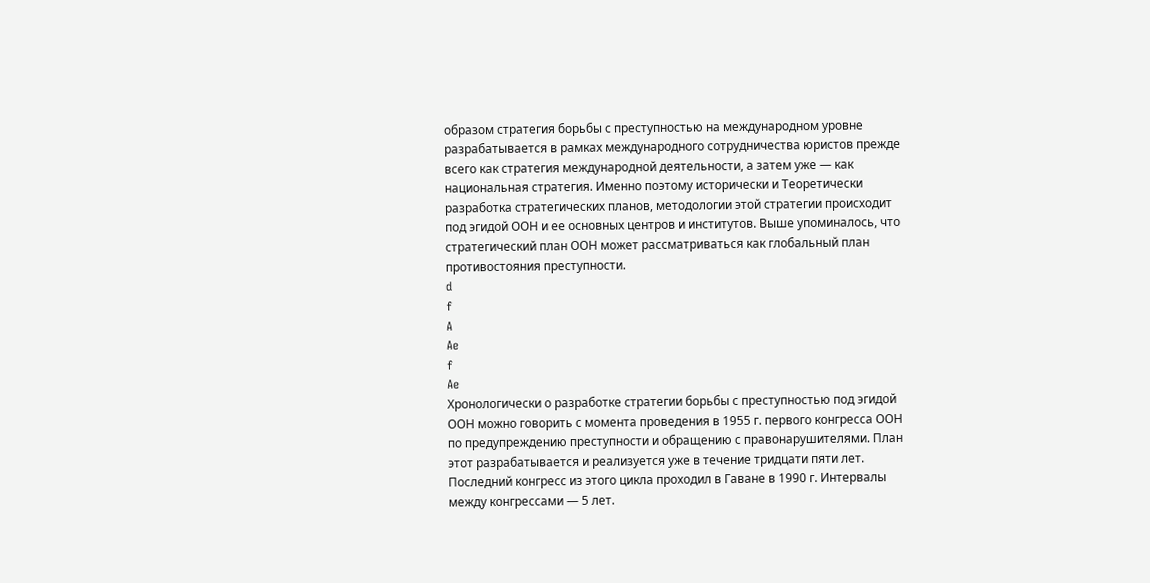образом стратегия борьбы с преступностью на международном уровне
разрабатывается в рамках международного сотрудничества юристов прежде
всего как стратегия международной деятельности, а затем уже — как
национальная стратегия. Именно поэтому исторически и Теоретически
разработка стратегических планов, методологии этой стратегии происходит
под эгидой ООН и ее основных центров и институтов. Выше упоминалось, что
стратегический план ООН может рассматриваться как глобальный план
противостояния преступности.
d
f
A
Ae
f
Ae
Хронологически о разработке стратегии борьбы с преступностью под эгидой
ООН можно говорить с момента проведения в 1955 г. первого конгресса ООН
по предупреждению преступности и обращению с правонарушителями. План
этот разрабатывается и реализуется уже в течение тридцати пяти лет.
Последний конгресс из этого цикла проходил в Гаване в 1990 г. Интервалы
между конгрессами — 5 лет.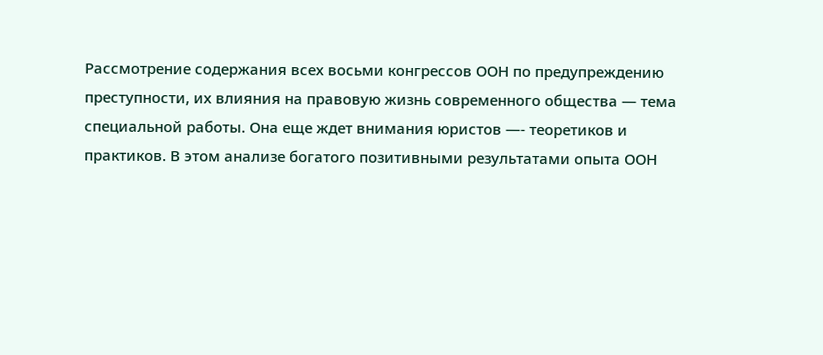Рассмотрение содержания всех восьми конгрессов ООН по предупреждению
преступности, их влияния на правовую жизнь современного общества — тема
специальной работы. Она еще ждет внимания юристов —- теоретиков и
практиков. В этом анализе богатого позитивными результатами опыта ООН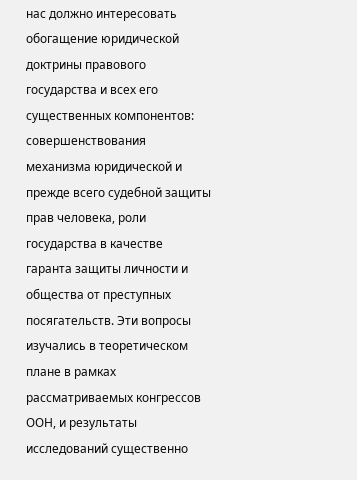нас должно интересовать обогащение юридической доктрины правового
государства и всех его существенных компонентов: совершенствования
механизма юридической и прежде всего судебной защиты прав человека, роли
государства в качестве гаранта защиты личности и общества от преступных
посягательств. Эти вопросы изучались в теоретическом плане в рамках
рассматриваемых конгрессов ООН, и результаты исследований существенно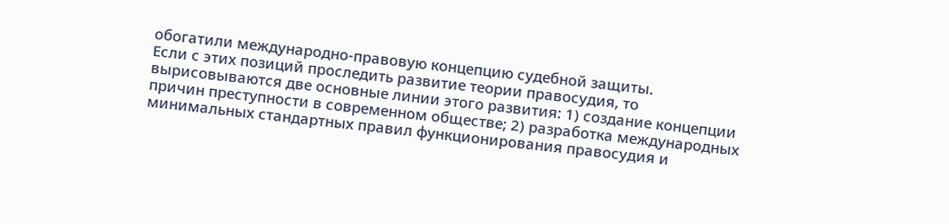обогатили международно-правовую концепцию судебной защиты.
Если с этих позиций проследить развитие теории правосудия, то
вырисовываются две основные линии этого развития: 1) создание концепции
причин преступности в современном обществе; 2) разработка международных
минимальных стандартных правил функционирования правосудия и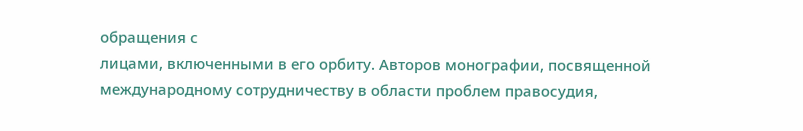обращения с
лицами, включенными в его орбиту. Авторов монографии, посвященной
международному сотрудничеству в области проблем правосудия,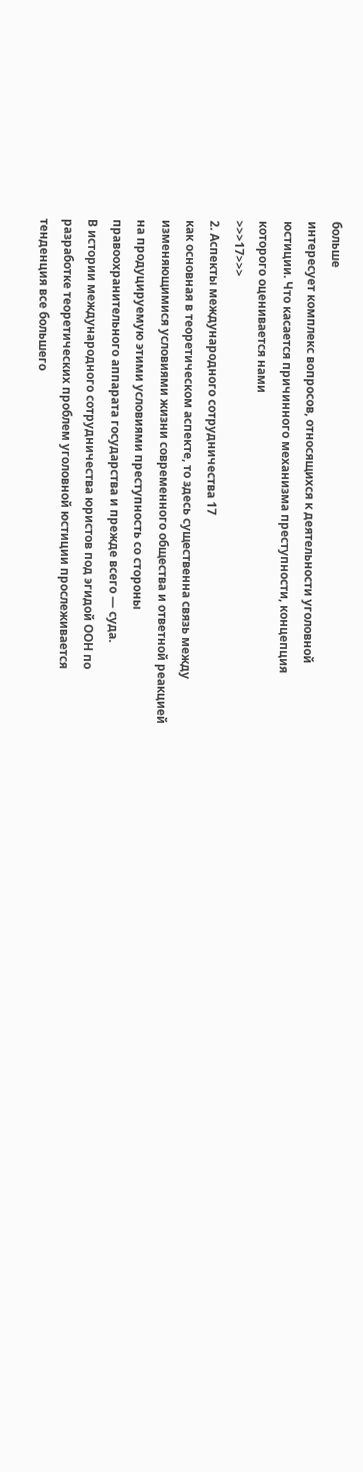больше
интересует комплекс вопросов, относящихся к деятельности уголовной
юстиции. Что касается причинного механизма преступности, концепция
которого оценивается нами
>>>17>>>
2. Аспекты международного сотрудничества 17
как основная в теоретическом аспекте, то здесь существенна связь между
изменяющимися условиями жизни современного общества и ответной реакцией
на продуцируемую этими условиями преступность со стороны
правоохранительного аппарата государства и прежде всего — суда.
В истории международного сотрудничества юристов под эгидой ООН по
разработке теоретических проблем уголовной юстиции прослеживается
тенденция все большего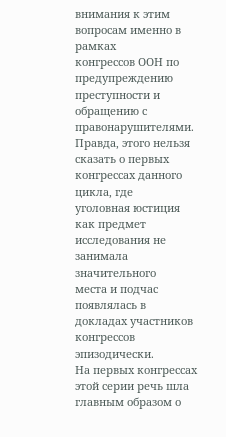внимания к этим вопросам именно в рамках
конгрессов ООН по предупреждению преступности и обращению с
правонарушителями.
Правда, этого нельзя сказать о первых конгрессах данного цикла, где
уголовная юстиция как предмет исследования не занимала значительного
места и подчас появлялась в докладах участников конгрессов эпизодически.
На первых конгрессах этой серии речь шла главным образом о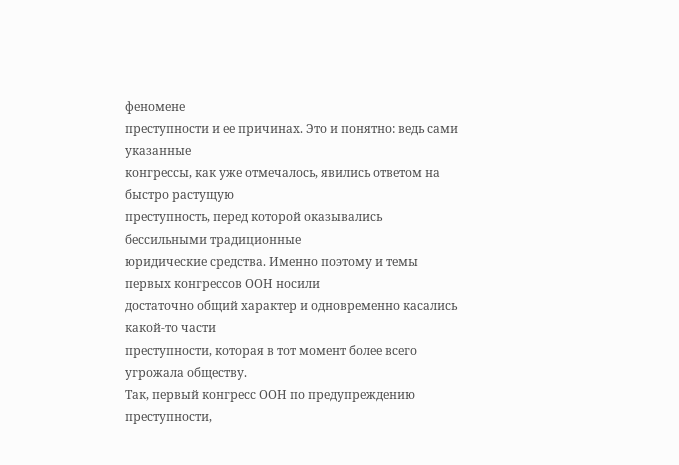феномене
преступности и ее причинах. Это и понятно: ведь сами указанные
конгрессы, как уже отмечалось, явились ответом на быстро растущую
преступность, перед которой оказывались бессильными традиционные
юридические средства. Именно поэтому и темы первых конгрессов ООН носили
достаточно общий характер и одновременно касались какой-то части
преступности, которая в тот момент более всего угрожала обществу.
Так, первый конгресс ООН по предупреждению преступности,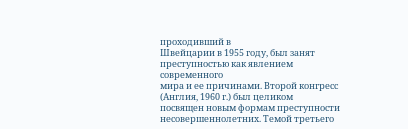проходивший в
Швейцарии в 1955 году, был занят преступностью как явлением современного
мира и ее причинами. Второй конгресс (Англия, 1960 г.) был целиком
посвящен новым формам преступности несовершеннолетних. Темой третьего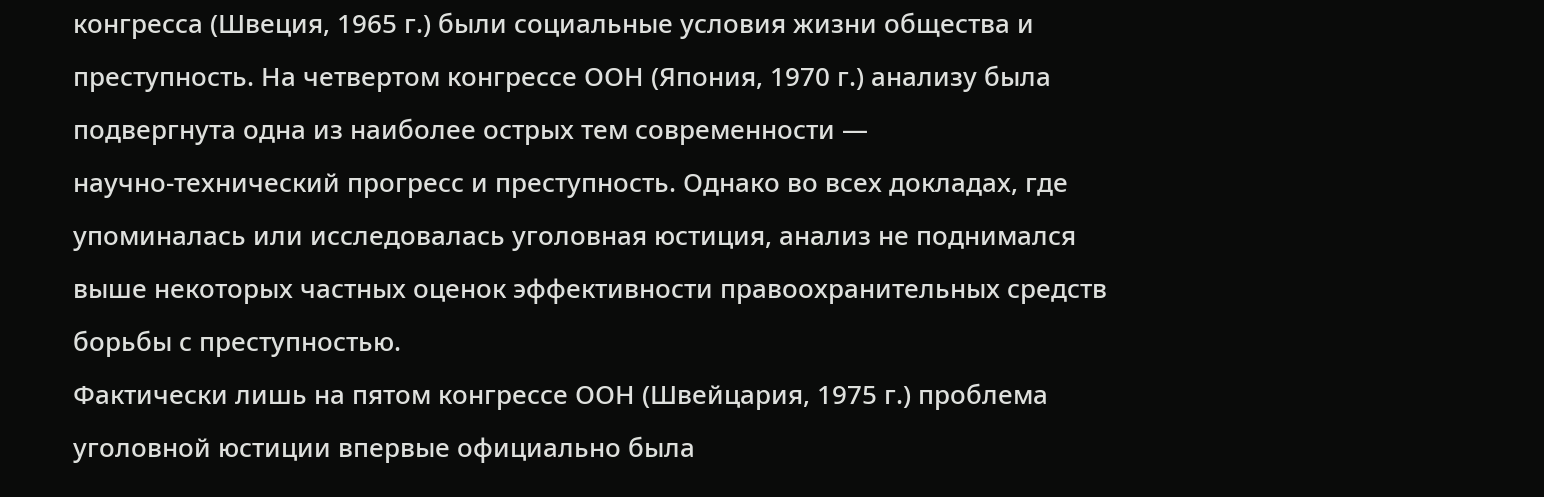конгресса (Швеция, 1965 г.) были социальные условия жизни общества и
преступность. На четвертом конгрессе ООН (Япония, 1970 г.) анализу была
подвергнута одна из наиболее острых тем современности —
научно-технический прогресс и преступность. Однако во всех докладах, где
упоминалась или исследовалась уголовная юстиция, анализ не поднимался
выше некоторых частных оценок эффективности правоохранительных средств
борьбы с преступностью.
Фактически лишь на пятом конгрессе ООН (Швейцария, 1975 г.) проблема
уголовной юстиции впервые официально была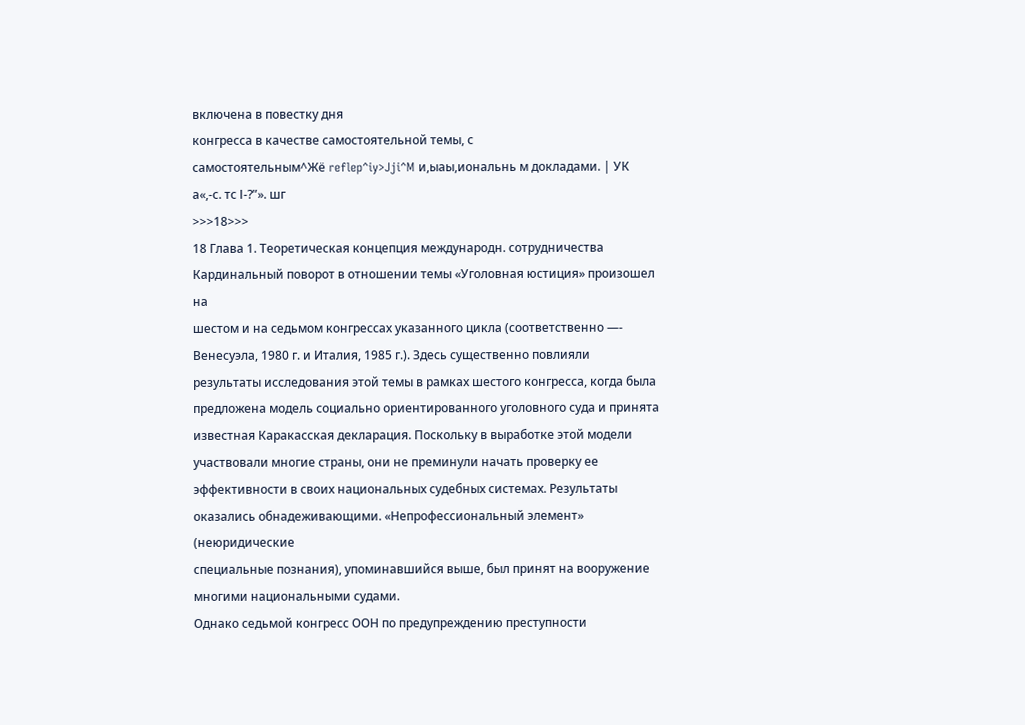включена в повестку дня
конгресса в качестве самостоятельной темы, с
самостоятельным^Жё reflep^iy>Jji^M и,ыаы,иональнь м докладами. | УК
а«,-с. тс І-?”». шг
>>>18>>>
18 Глава 1. Теоретическая концепция международн. сотрудничества
Кардинальный поворот в отношении темы «Уголовная юстиция» произошел на
шестом и на седьмом конгрессах указанного цикла (соответственно —-
Венесуэла, 1980 г. и Италия, 1985 г.). Здесь существенно повлияли
результаты исследования этой темы в рамках шестого конгресса, когда была
предложена модель социально ориентированного уголовного суда и принята
известная Каракасская декларация. Поскольку в выработке этой модели
участвовали многие страны, они не преминули начать проверку ее
эффективности в своих национальных судебных системах. Результаты
оказались обнадеживающими. «Непрофессиональный элемент» (неюридические
специальные познания), упоминавшийся выше, был принят на вооружение
многими национальными судами.
Однако седьмой конгресс ООН по предупреждению преступности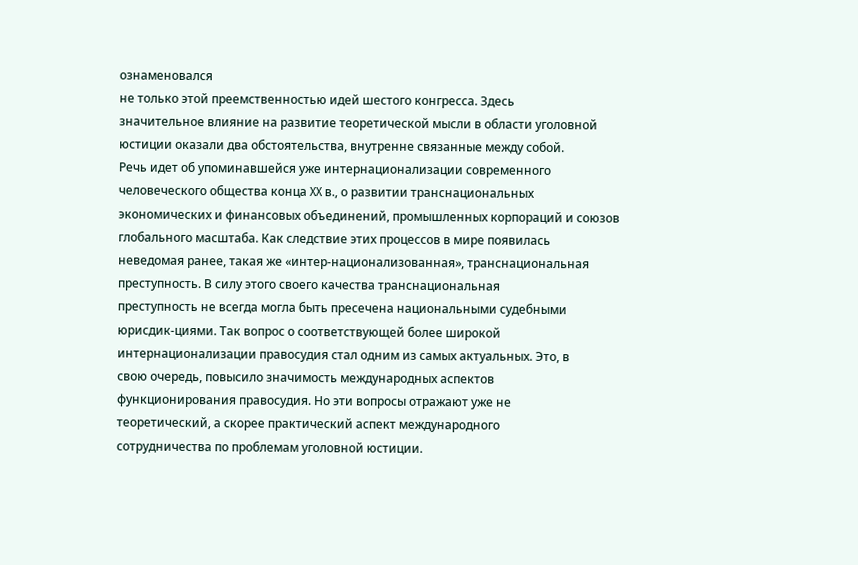ознаменовался
не только этой преемственностью идей шестого конгресса. Здесь
значительное влияние на развитие теоретической мысли в области уголовной
юстиции оказали два обстоятельства, внутренне связанные между собой.
Речь идет об упоминавшейся уже интернационализации современного
человеческого общества конца XX в., о развитии транснациональных
экономических и финансовых объединений, промышленных корпораций и союзов
глобального масштаба. Как следствие этих процессов в мире появилась
неведомая ранее, такая же «интер-национализованная», транснациональная
преступность. В силу этого своего качества транснациональная
преступность не всегда могла быть пресечена национальными судебными
юрисдик-циями. Так вопрос о соответствующей более широкой
интернационализации правосудия стал одним из самых актуальных. Это, в
свою очередь, повысило значимость международных аспектов
функционирования правосудия. Но эти вопросы отражают уже не
теоретический, а скорее практический аспект международного
сотрудничества по проблемам уголовной юстиции.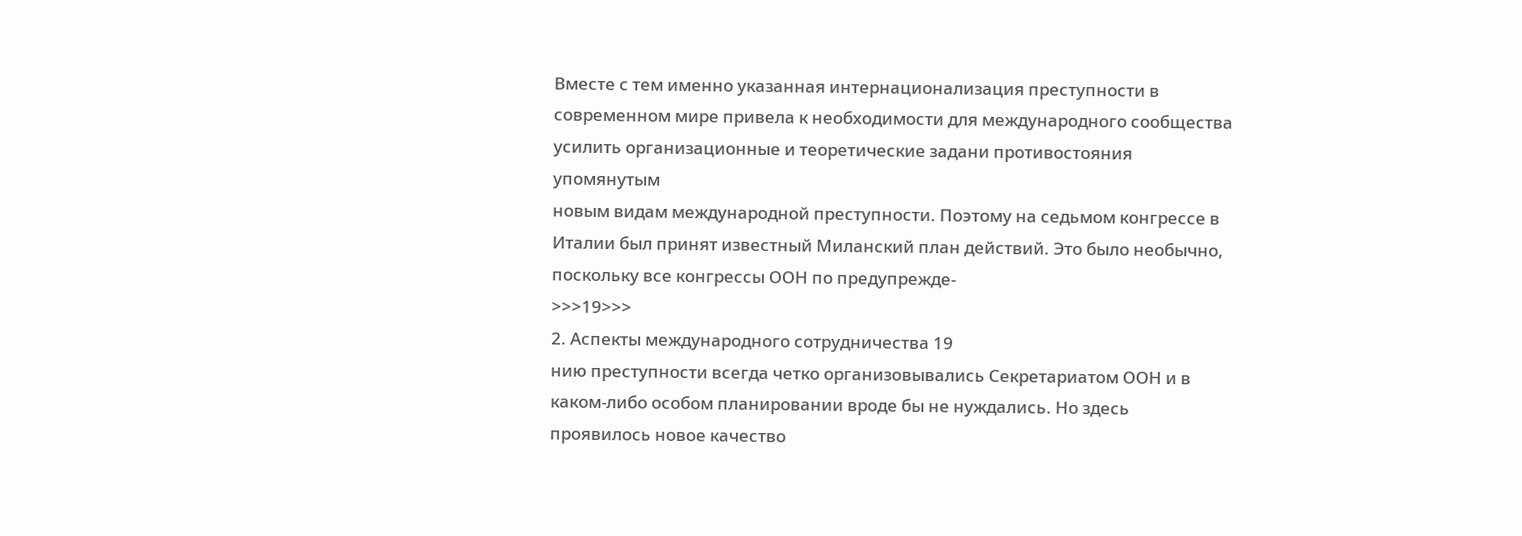Вместе с тем именно указанная интернационализация преступности в
современном мире привела к необходимости для международного сообщества
усилить организационные и теоретические задани противостояния упомянутым
новым видам международной преступности. Поэтому на седьмом конгрессе в
Италии был принят известный Миланский план действий. Это было необычно,
поскольку все конгрессы ООН по предупрежде-
>>>19>>>
2. Аспекты международного сотрудничества 19
нию преступности всегда четко организовывались Секретариатом ООН и в
каком-либо особом планировании вроде бы не нуждались. Но здесь
проявилось новое качество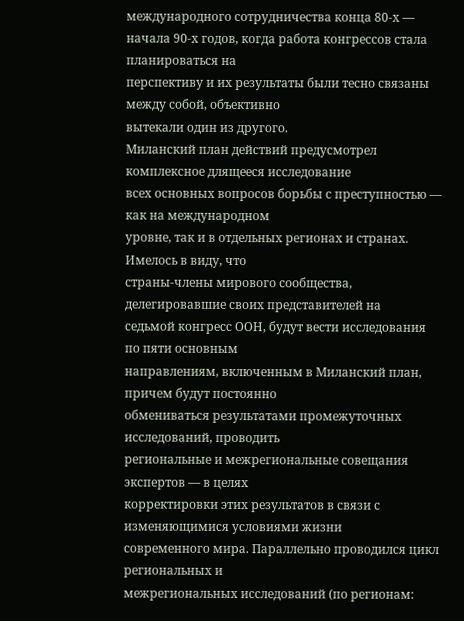международного сотрудничества конца 80-х —
начала 90-х годов, когда работа конгрессов стала планироваться на
перспективу и их результаты были тесно связаны между собой, объективно
вытекали один из другого.
Миланский план действий предусмотрел комплексное длящееся исследование
всех основных вопросов борьбы с преступностью — как на международном
уровне, так и в отдельных регионах и странах. Имелось в виду, что
страны-члены мирового сообщества, делегировавшие своих представителей на
седьмой конгресс ООН, будут вести исследования по пяти основным
направлениям, включенным в Миланский план, причем будут постоянно
обмениваться результатами промежуточных исследований, проводить
региональные и межрегиональные совещания экспертов — в целях
корректировки этих результатов в связи с изменяющимися условиями жизни
современного мира. Параллельно проводился цикл региональных и
межрегиональных исследований (по регионам: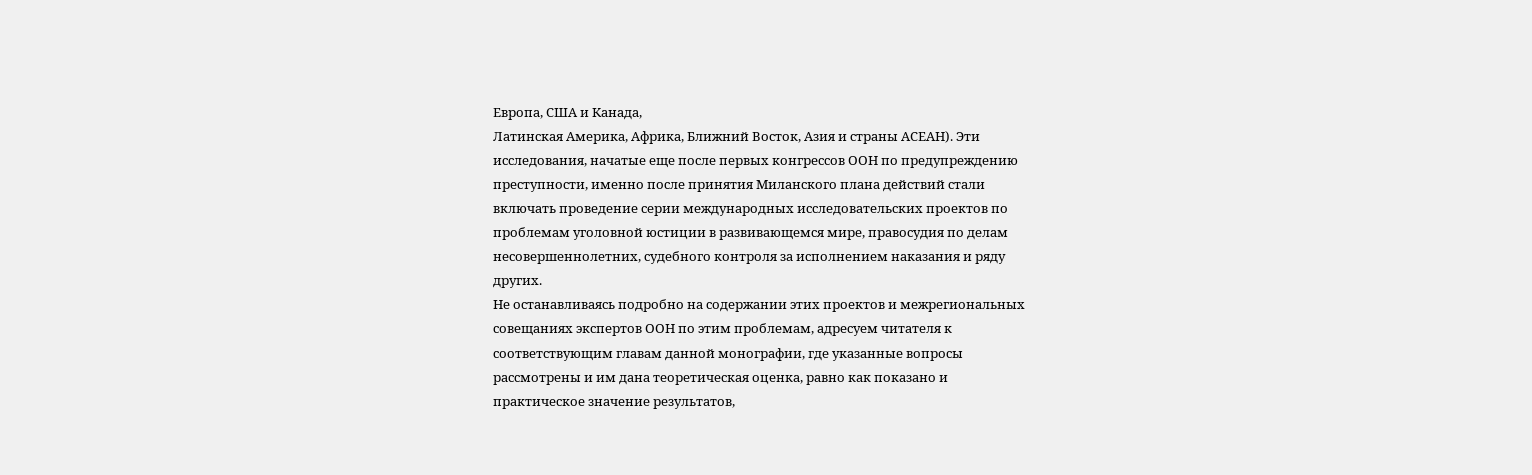Европа, США и Канада,
Латинская Америка, Африка, Ближний Восток, Азия и страны АСЕАН). Эти
исследования, начатые еще после первых конгрессов ООН по предупреждению
преступности, именно после принятия Миланского плана действий стали
включать проведение серии международных исследовательских проектов по
проблемам уголовной юстиции в развивающемся мире, правосудия по делам
несовершеннолетних, судебного контроля за исполнением наказания и ряду
других.
Не останавливаясь подробно на содержании этих проектов и межрегиональных
совещаниях экспертов ООН по этим проблемам, адресуем читателя к
соответствующим главам данной монографии, где указанные вопросы
рассмотрены и им дана теоретическая оценка, равно как показано и
практическое значение результатов,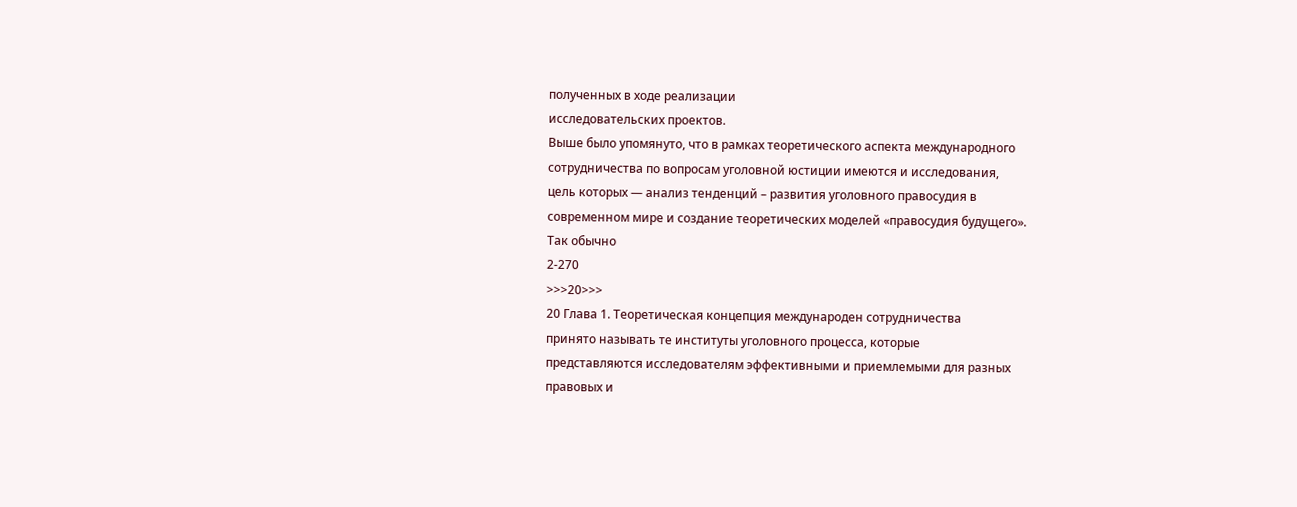полученных в ходе реализации
исследовательских проектов.
Выше было упомянуто, что в рамках теоретического аспекта международного
сотрудничества по вопросам уголовной юстиции имеются и исследования,
цель которых — анализ тенденций – развития уголовного правосудия в
современном мире и создание теоретических моделей «правосудия будущего».
Так обычно
2-270
>>>20>>>
20 Глава 1. Теоретическая концепция международен сотрудничества
принято называть те институты уголовного процесса, которые
представляются исследователям эффективными и приемлемыми для разных
правовых и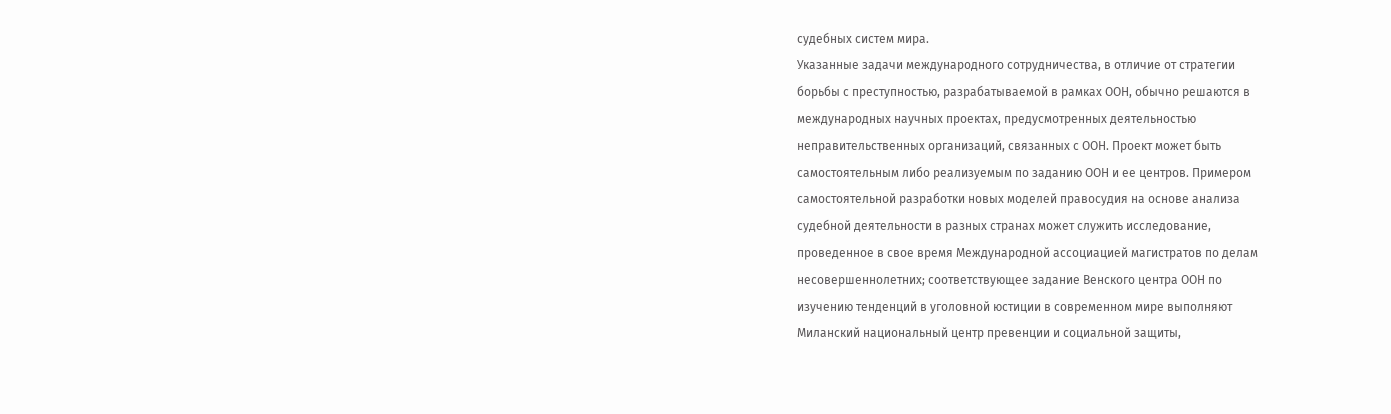судебных систем мира.
Указанные задачи международного сотрудничества, в отличие от стратегии
борьбы с преступностью, разрабатываемой в рамках ООН, обычно решаются в
международных научных проектах, предусмотренных деятельностью
неправительственных организаций, связанных с ООН. Проект может быть
самостоятельным либо реализуемым по заданию ООН и ее центров. Примером
самостоятельной разработки новых моделей правосудия на основе анализа
судебной деятельности в разных странах может служить исследование,
проведенное в свое время Международной ассоциацией магистратов по делам
несовершеннолетних; соответствующее задание Венского центра ООН по
изучению тенденций в уголовной юстиции в современном мире выполняют
Миланский национальный центр превенции и социальной защиты,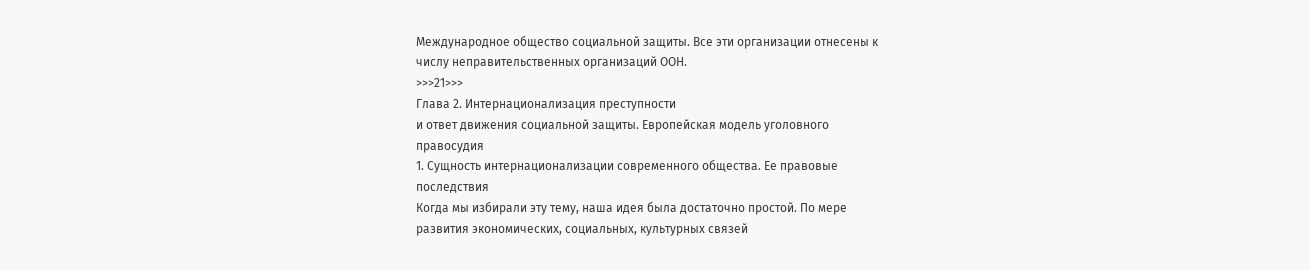Международное общество социальной защиты. Все эти организации отнесены к
числу неправительственных организаций ООН.
>>>21>>>
Глава 2. Интернационализация преступности
и ответ движения социальной защиты. Европейская модель уголовного
правосудия
1. Сущность интернационализации современного общества. Ее правовые
последствия
Когда мы избирали эту тему, наша идея была достаточно простой. По мере
развития экономических, социальных, культурных связей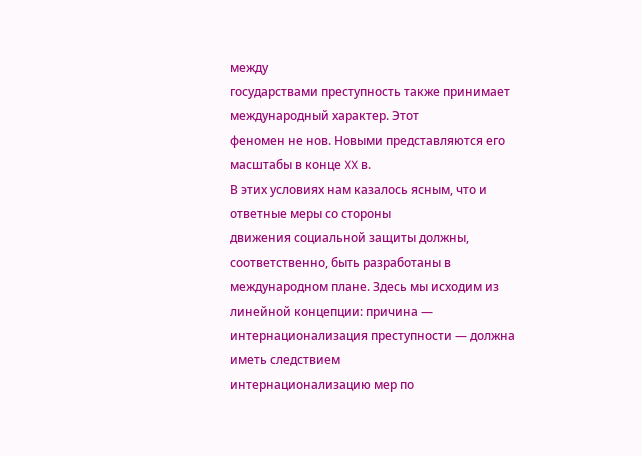между
государствами преступность также принимает международный характер. Этот
феномен не нов. Новыми представляются его масштабы в конце XX в.
В этих условиях нам казалось ясным, что и ответные меры со стороны
движения социальной защиты должны, соответственно, быть разработаны в
международном плане. Здесь мы исходим из линейной концепции: причина —
интернационализация преступности — должна иметь следствием
интернационализацию мер по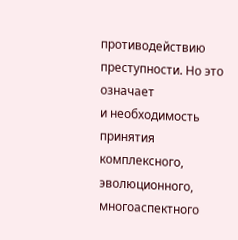противодействию преступности. Но это означает
и необходимость принятия комплексного, эволюционного, многоаспектного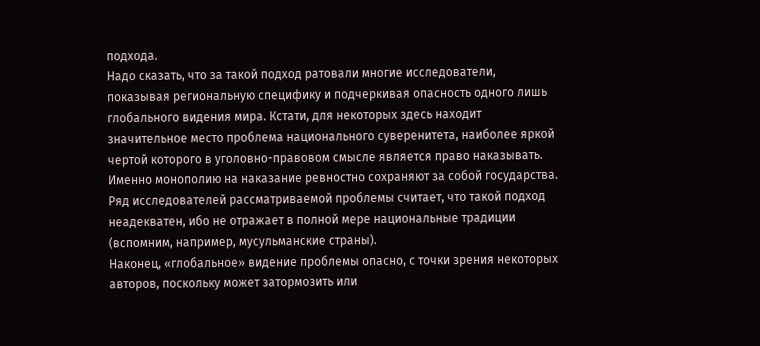подхода.
Надо сказать, что за такой подход ратовали многие исследователи,
показывая региональную специфику и подчеркивая опасность одного лишь
глобального видения мира. Кстати, для некоторых здесь находит
значительное место проблема национального суверенитета, наиболее яркой
чертой которого в уголовно-правовом смысле является право наказывать.
Именно монополию на наказание ревностно сохраняют за собой государства.
Ряд исследователей рассматриваемой проблемы считает, что такой подход
неадекватен, ибо не отражает в полной мере национальные традиции
(вспомним, например, мусульманские страны).
Наконец, «глобальное» видение проблемы опасно, с точки зрения некоторых
авторов, поскольку может затормозить или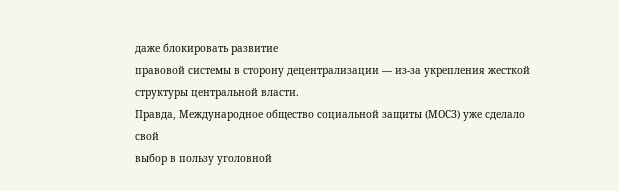даже блокировать развитие
правовой системы в сторону децентрализации — из-за укрепления жесткой
структуры центральной власти.
Правда, Международное общество социальной защиты (МОСЗ) уже сделало свой
выбор в пользу уголовной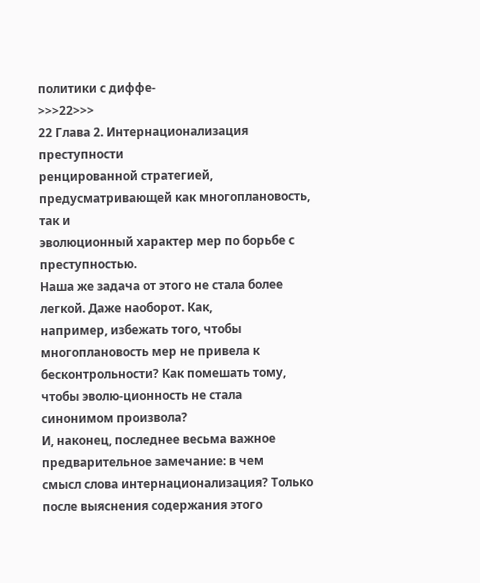политики с диффе-
>>>22>>>
22 Глава 2. Интернационализация преступности
ренцированной стратегией, предусматривающей как многоплановость, так и
эволюционный характер мер по борьбе с преступностью.
Наша же задача от этого не стала более легкой. Даже наоборот. Как,
например, избежать того, чтобы многоплановость мер не привела к
бесконтрольности? Как помешать тому, чтобы эволю-ционность не стала
синонимом произвола?
И, наконец, последнее весьма важное предварительное замечание: в чем
смысл слова интернационализация? Только после выяснения содержания этого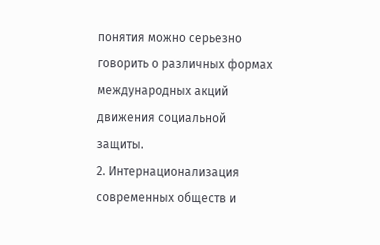понятия можно серьезно говорить о различных формах международных акций
движения социальной защиты.
2. Интернационализация современных обществ и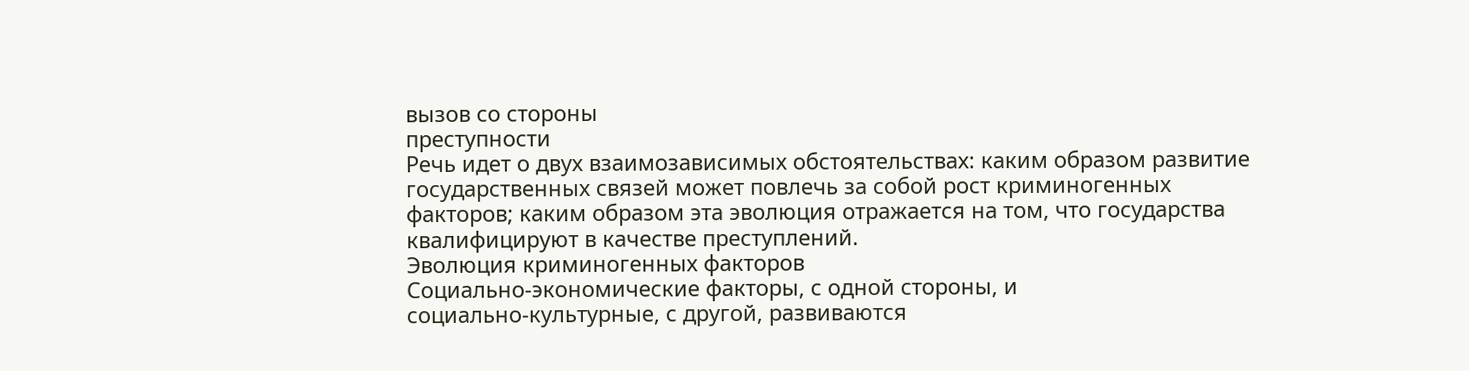вызов со стороны
преступности
Речь идет о двух взаимозависимых обстоятельствах: каким образом развитие
государственных связей может повлечь за собой рост криминогенных
факторов; каким образом эта эволюция отражается на том, что государства
квалифицируют в качестве преступлений.
Эволюция криминогенных факторов
Социально-экономические факторы, с одной стороны, и
социально-культурные, с другой, развиваются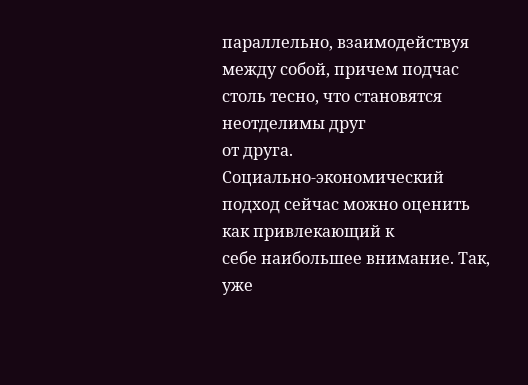параллельно, взаимодействуя
между собой, причем подчас столь тесно, что становятся неотделимы друг
от друга.
Социально-экономический подход сейчас можно оценить как привлекающий к
себе наибольшее внимание. Так, уже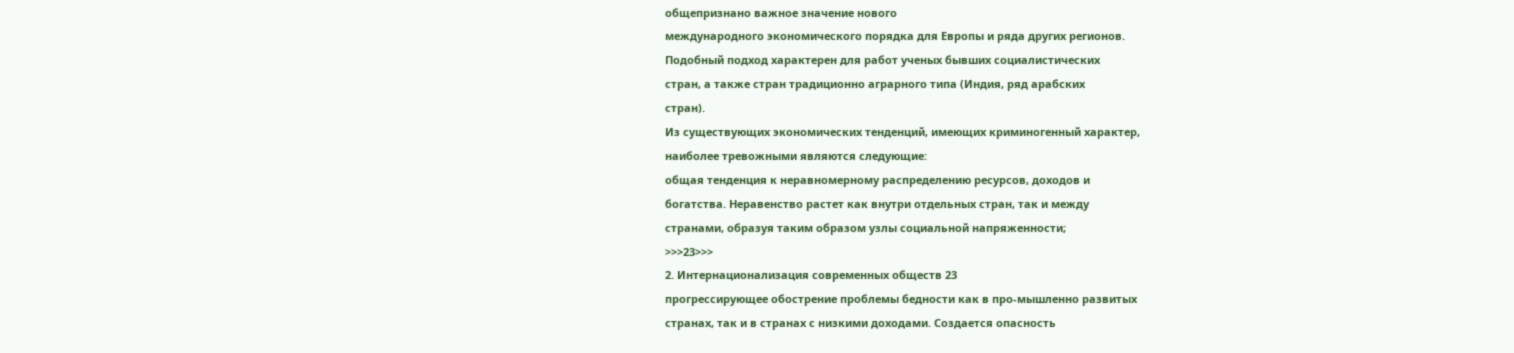общепризнано важное значение нового
международного экономического порядка для Европы и ряда других регионов.
Подобный подход характерен для работ ученых бывших социалистических
стран, а также стран традиционно аграрного типа (Индия, ряд арабских
стран).
Из существующих экономических тенденций, имеющих криминогенный характер,
наиболее тревожными являются следующие:
общая тенденция к неравномерному распределению ресурсов, доходов и
богатства. Неравенство растет как внутри отдельных стран, так и между
странами, образуя таким образом узлы социальной напряженности;
>>>23>>>
2. Интернационализация современных обществ 23
прогрессирующее обострение проблемы бедности как в про-мышленно развитых
странах, так и в странах с низкими доходами. Создается опасность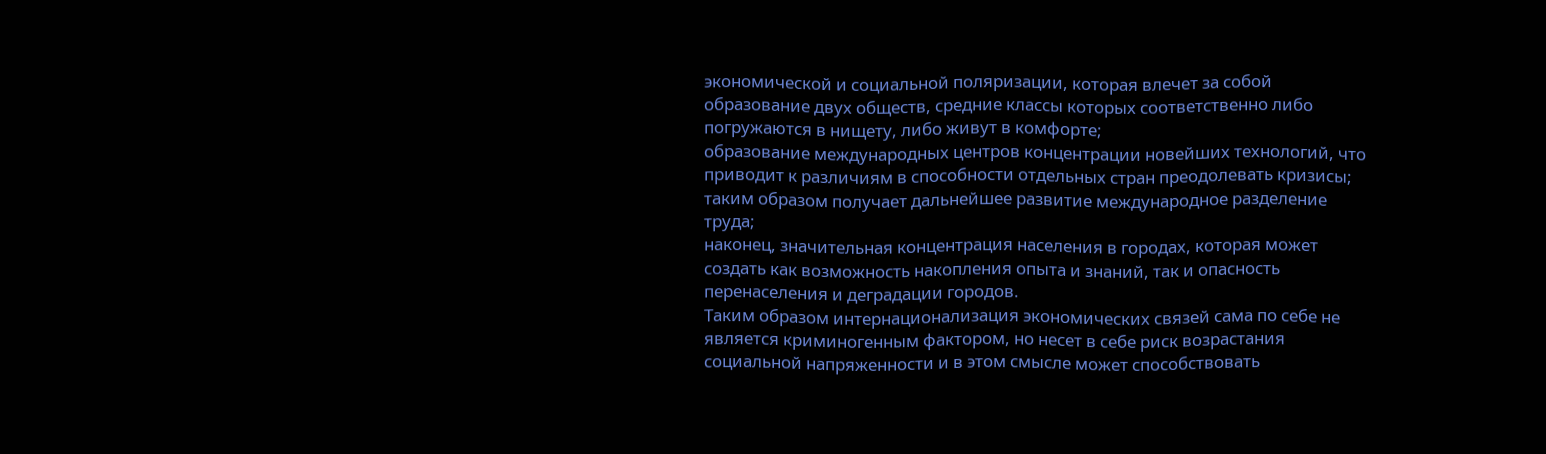экономической и социальной поляризации, которая влечет за собой
образование двух обществ, средние классы которых соответственно либо
погружаются в нищету, либо живут в комфорте;
образование международных центров концентрации новейших технологий, что
приводит к различиям в способности отдельных стран преодолевать кризисы;
таким образом получает дальнейшее развитие международное разделение
труда;
наконец, значительная концентрация населения в городах, которая может
создать как возможность накопления опыта и знаний, так и опасность
перенаселения и деградации городов.
Таким образом интернационализация экономических связей сама по себе не
является криминогенным фактором, но несет в себе риск возрастания
социальной напряженности и в этом смысле может способствовать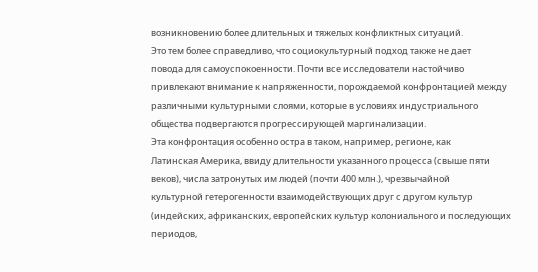возникновению более длительных и тяжелых конфликтных ситуаций.
Это тем более справедливо, что социокультурный подход также не дает
повода для самоуспокоенности. Почти все исследователи настойчиво
привлекают внимание к напряженности, порождаемой конфронтацией между
различными культурными слоями, которые в условиях индустриального
общества подвергаются прогрессирующей маргинализации.
Эта конфронтация особенно остра в таком, например, регионе, как
Латинская Америка, ввиду длительности указанного процесса (свыше пяти
веков), числа затронутых им людей (почти 400 млн.), чрезвычайной
культурной гетерогенности взаимодействующих друг с другом культур
(индейских, африканских, европейских культур колониального и последующих
периодов,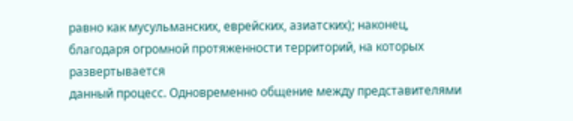равно как мусульманских, еврейских, азиатских); наконец,
благодаря огромной протяженности территорий, на которых развертывается
данный процесс. Одновременно общение между представителями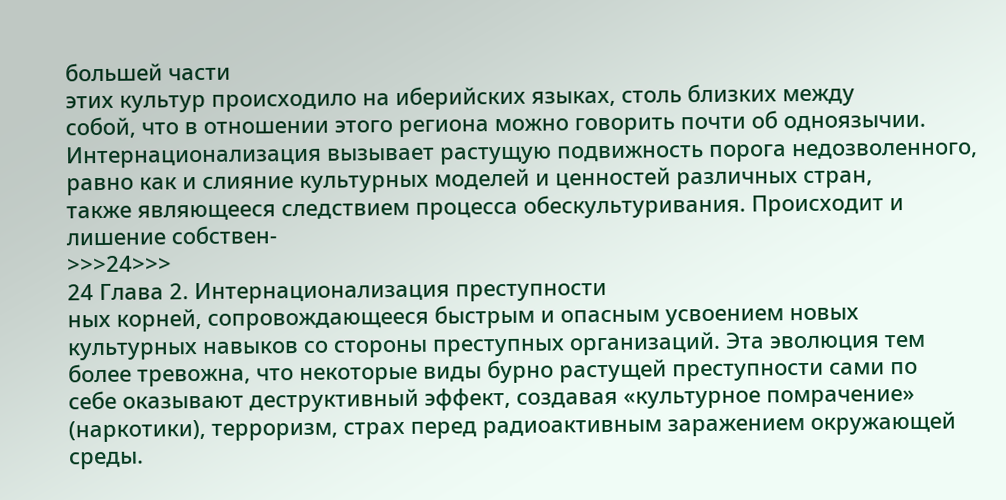большей части
этих культур происходило на иберийских языках, столь близких между
собой, что в отношении этого региона можно говорить почти об одноязычии.
Интернационализация вызывает растущую подвижность порога недозволенного,
равно как и слияние культурных моделей и ценностей различных стран,
также являющееся следствием процесса обескультуривания. Происходит и
лишение собствен-
>>>24>>>
24 Глава 2. Интернационализация преступности
ных корней, сопровождающееся быстрым и опасным усвоением новых
культурных навыков со стороны преступных организаций. Эта эволюция тем
более тревожна, что некоторые виды бурно растущей преступности сами по
себе оказывают деструктивный эффект, создавая «культурное помрачение»
(наркотики), терроризм, страх перед радиоактивным заражением окружающей
среды.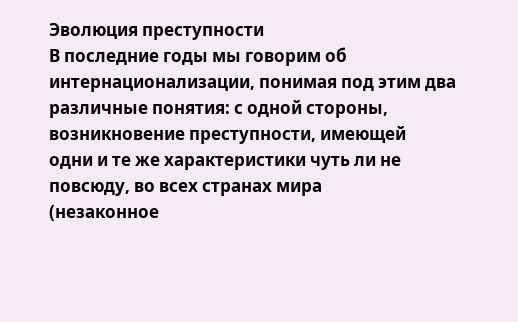Эволюция преступности
В последние годы мы говорим об интернационализации, понимая под этим два
различные понятия: с одной стороны, возникновение преступности, имеющей
одни и те же характеристики чуть ли не повсюду, во всех странах мира
(незаконное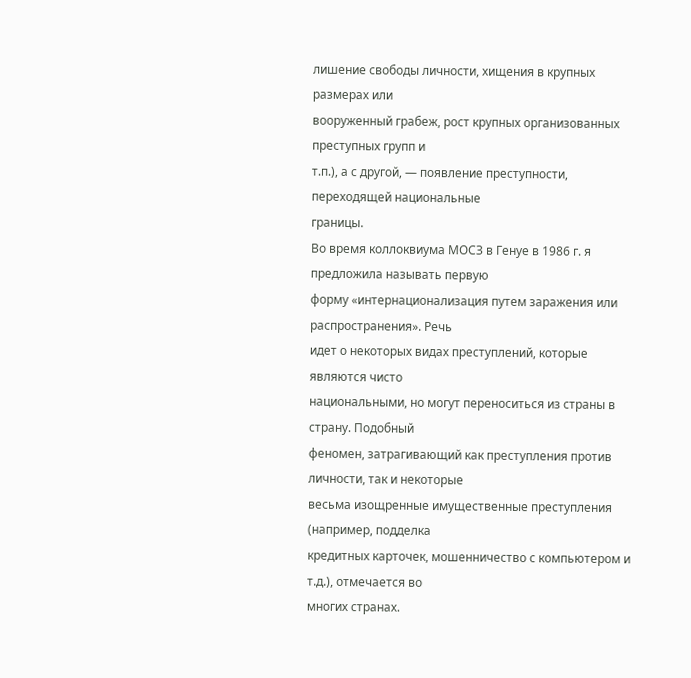лишение свободы личности, хищения в крупных размерах или
вооруженный грабеж, рост крупных организованных преступных групп и
т.п.), а с другой, — появление преступности, переходящей национальные
границы.
Во время коллоквиума МОСЗ в Генуе в 1986 г. я предложила называть первую
форму «интернационализация путем заражения или распространения». Речь
идет о некоторых видах преступлений, которые являются чисто
национальными, но могут переноситься из страны в страну. Подобный
феномен, затрагивающий как преступления против личности, так и некоторые
весьма изощренные имущественные преступления (например, подделка
кредитных карточек, мошенничество с компьютером и т.д.), отмечается во
многих странах.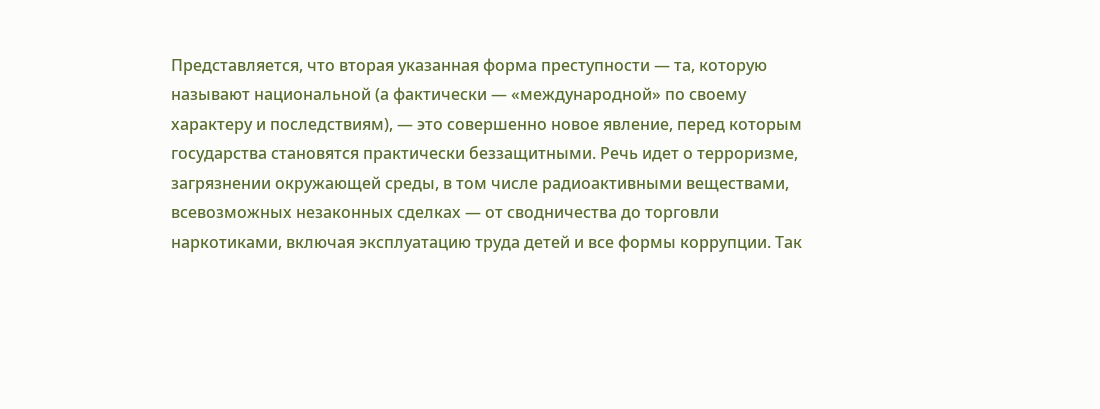Представляется, что вторая указанная форма преступности — та, которую
называют национальной (а фактически — «международной» по своему
характеру и последствиям), — это совершенно новое явление, перед которым
государства становятся практически беззащитными. Речь идет о терроризме,
загрязнении окружающей среды, в том числе радиоактивными веществами,
всевозможных незаконных сделках — от сводничества до торговли
наркотиками, включая эксплуатацию труда детей и все формы коррупции. Так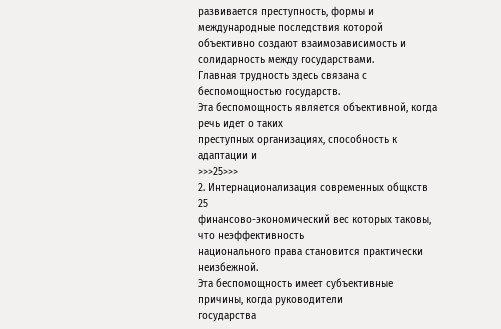развивается преступность, формы и международные последствия которой
объективно создают взаимозависимость и солидарность между государствами.
Главная трудность здесь связана с беспомощностью государств.
Эта беспомощность является объективной, когда речь идет о таких
преступных организациях, способность к адаптации и
>>>25>>>
2. Интернационализация современных общкств 25
финансово-экономический вес которых таковы, что неэффективность
национального права становится практически неизбежной.
Эта беспомощность имеет субъективные причины, когда руководители
государства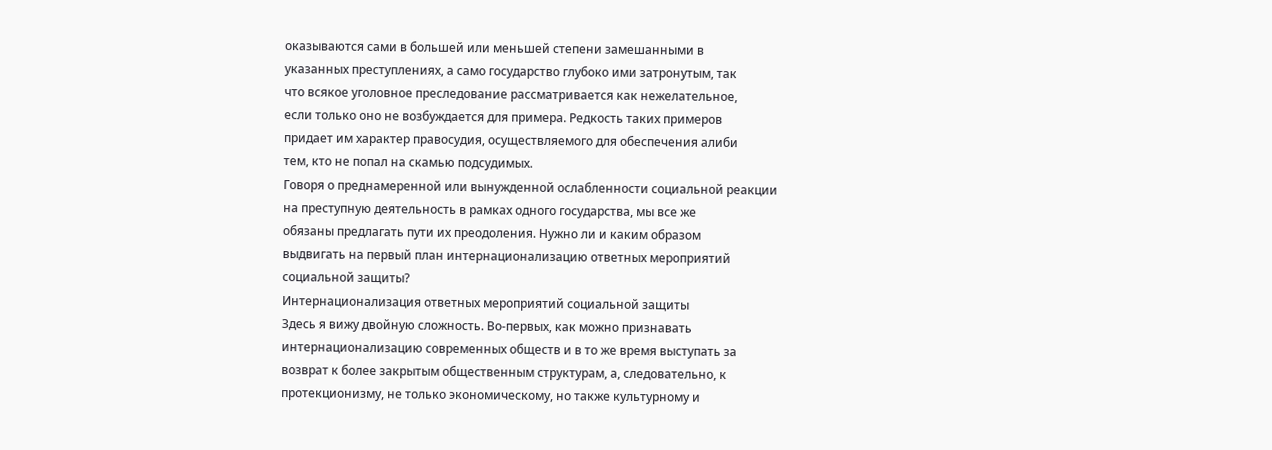оказываются сами в большей или меньшей степени замешанными в
указанных преступлениях, а само государство глубоко ими затронутым, так
что всякое уголовное преследование рассматривается как нежелательное,
если только оно не возбуждается для примера. Редкость таких примеров
придает им характер правосудия, осуществляемого для обеспечения алиби
тем, кто не попал на скамью подсудимых.
Говоря о преднамеренной или вынужденной ослабленности социальной реакции
на преступную деятельность в рамках одного государства, мы все же
обязаны предлагать пути их преодоления. Нужно ли и каким образом
выдвигать на первый план интернационализацию ответных мероприятий
социальной защиты?
Интернационализация ответных мероприятий социальной защиты
Здесь я вижу двойную сложность. Во-первых, как можно признавать
интернационализацию современных обществ и в то же время выступать за
возврат к более закрытым общественным структурам, а, следовательно, к
протекционизму, не только экономическому, но также культурному и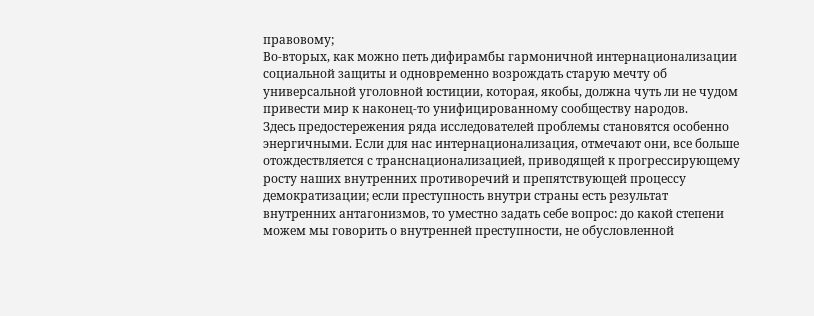правовому;
Во-вторых, как можно петь дифирамбы гармоничной интернационализации
социальной защиты и одновременно возрождать старую мечту об
универсальной уголовной юстиции, которая, якобы, должна чуть ли не чудом
привести мир к наконец-то унифицированному сообществу народов.
Здесь предостережения ряда исследователей проблемы становятся особенно
энергичными. Если для нас интернационализация, отмечают они, все больше
отождествляется с транснационализацией, приводящей к прогрессирующему
росту наших внутренних противоречий и препятствующей процессу
демократизации; если преступность внутри страны есть результат
внутренних антагонизмов, то уместно задать себе вопрос: до какой степени
можем мы говорить о внутренней преступности, не обусловленной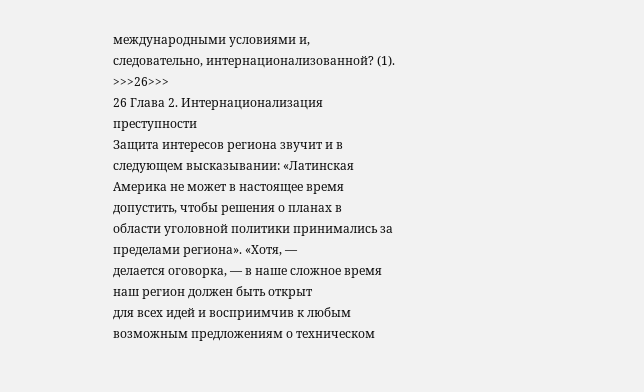международными условиями и, следовательно, интернационализованной? (1).
>>>26>>>
26 Глава 2. Интернационализация преступности
Защита интересов региона звучит и в следующем высказывании: «Латинская
Америка не может в настоящее время допустить, чтобы решения о планах в
области уголовной политики принимались за пределами региона». «Хотя, —
делается оговорка, — в наше сложное время наш регион должен быть открыт
для всех идей и восприимчив к любым возможным предложениям о техническом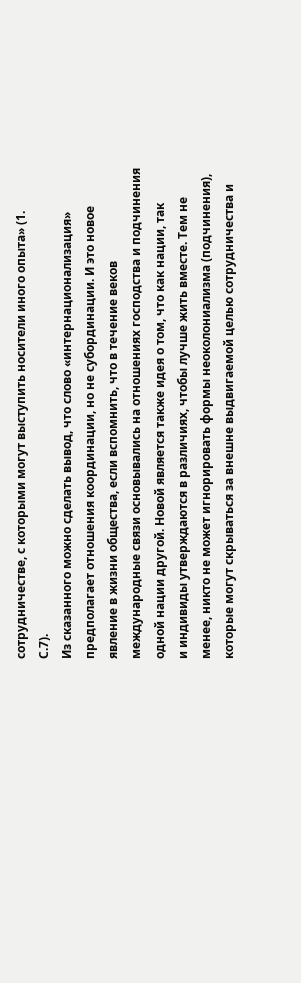сотрудничестве, с которыми могут выступить носители иного опыта» (1.
С.7).
Из сказанного можно сделать вывод, что слово «интернационализация»
предполагает отношения координации, но не субординации. И это новое
явление в жизни общества, если вспомнить, что в течение веков
международные связи основывались на отношениях господства и подчинения
одной нации другой. Новой является также идея о том, что как нации, так
и индивиды утверждаются в различиях, чтобы лучше жить вместе. Тем не
менее, никто не может игнорировать формы неоколониализма (подчинения),
которые могут скрываться за внешне выдвигаемой целью сотрудничества и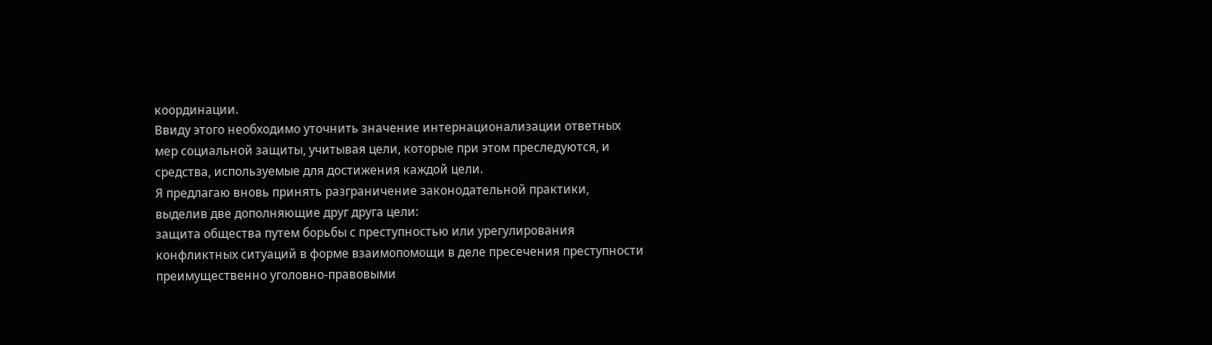координации.
Ввиду этого необходимо уточнить значение интернационализации ответных
мер социальной защиты, учитывая цели, которые при этом преследуются, и
средства, используемые для достижения каждой цели.
Я предлагаю вновь принять разграничение законодательной практики,
выделив две дополняющие друг друга цели:
защита общества путем борьбы с преступностью или урегулирования
конфликтных ситуаций в форме взаимопомощи в деле пресечения преступности
преимущественно уголовно-правовыми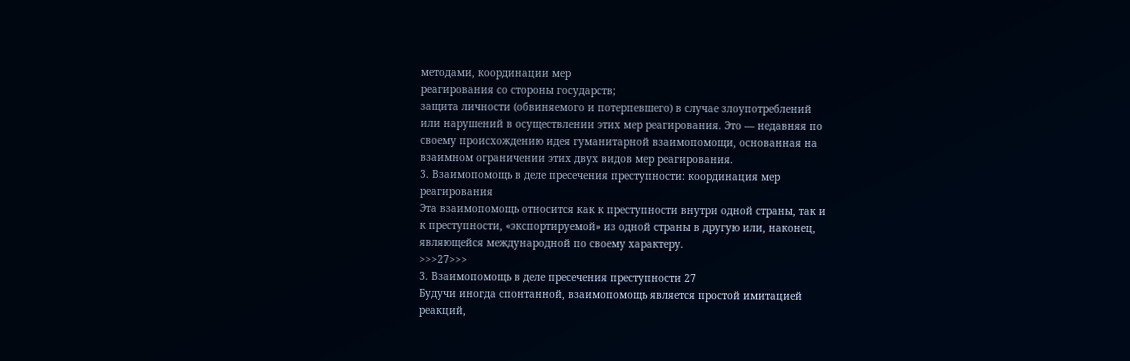методами, координации мер
реагирования со стороны государств;
защита личности (обвиняемого и потерпевшего) в случае злоупотреблений
или нарушений в осуществлении этих мер реагирования. Это — недавняя по
своему происхождению идея гуманитарной взаимопомощи, основанная на
взаимном ограничении этих двух видов мер реагирования.
3. Взаимопомощь в деле пресечения преступности: координация мер
реагирования
Эта взаимопомощь относится как к преступности внутри одной страны, так и
к преступности, «экспортируемой» из одной страны в другую или, наконец,
являющейся международной по своему характеру.
>>>27>>>
3. Взаимопомощь в деле пресечения преступности 27
Будучи иногда спонтанной, взаимопомощь является простой имитацией
реакций,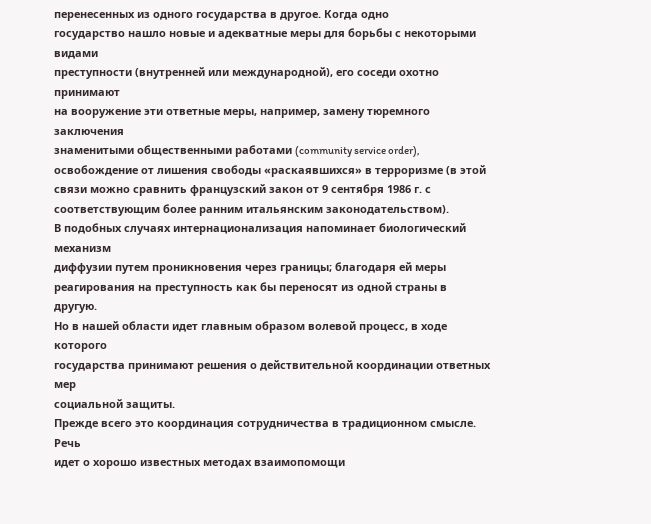перенесенных из одного государства в другое. Когда одно
государство нашло новые и адекватные меры для борьбы с некоторыми видами
преступности (внутренней или международной), его соседи охотно принимают
на вооружение эти ответные меры, например, замену тюремного заключения
знаменитыми общественными работами (community service order),
освобождение от лишения свободы «раскаявшихся» в терроризме (в этой
связи можно сравнить французский закон от 9 сентября 1986 г. с
соответствующим более ранним итальянским законодательством).
В подобных случаях интернационализация напоминает биологический механизм
диффузии путем проникновения через границы; благодаря ей меры
реагирования на преступность как бы переносят из одной страны в другую.
Но в нашей области идет главным образом волевой процесс, в ходе которого
государства принимают решения о действительной координации ответных мер
социальной защиты.
Прежде всего это координация сотрудничества в традиционном смысле. Речь
идет о хорошо известных методах взаимопомощи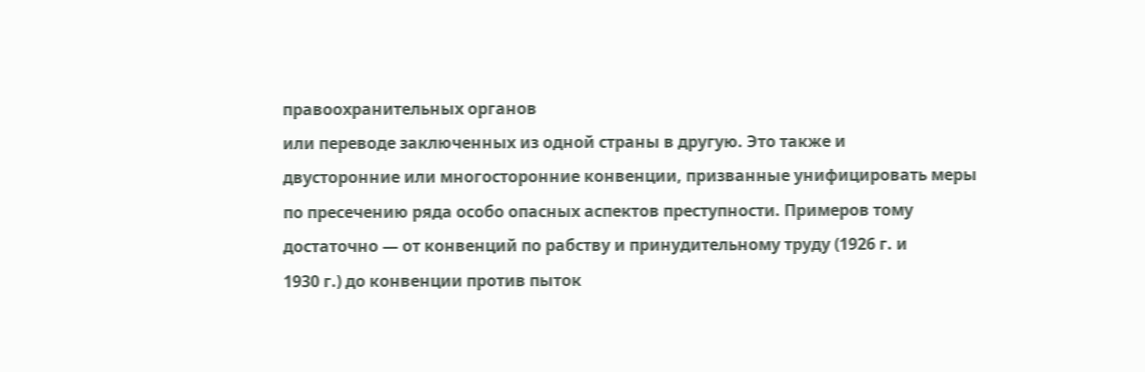правоохранительных органов
или переводе заключенных из одной страны в другую. Это также и
двусторонние или многосторонние конвенции, призванные унифицировать меры
по пресечению ряда особо опасных аспектов преступности. Примеров тому
достаточно — от конвенций по рабству и принудительному труду (1926 г. и
1930 г.) до конвенции против пыток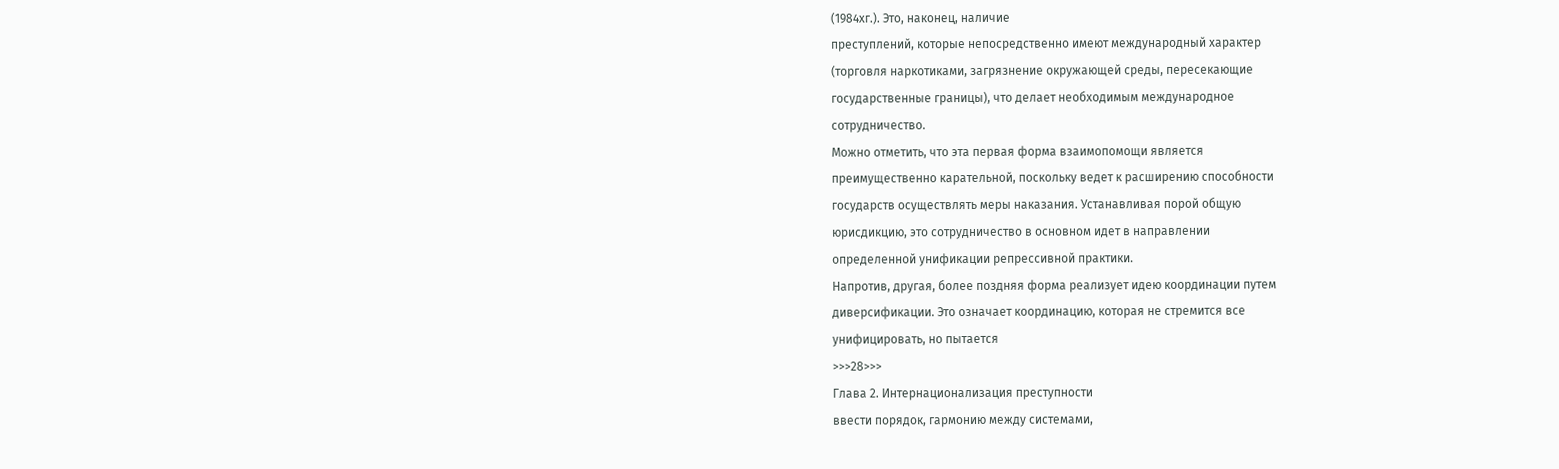(1984хг.). Это, наконец, наличие
преступлений, которые непосредственно имеют международный характер
(торговля наркотиками, загрязнение окружающей среды, пересекающие
государственные границы), что делает необходимым международное
сотрудничество.
Можно отметить, что эта первая форма взаимопомощи является
преимущественно карательной, поскольку ведет к расширению способности
государств осуществлять меры наказания. Устанавливая порой общую
юрисдикцию, это сотрудничество в основном идет в направлении
определенной унификации репрессивной практики.
Напротив, другая, более поздняя форма реализует идею координации путем
диверсификации. Это означает координацию, которая не стремится все
унифицировать, но пытается
>>>28>>>
Глава 2. Интернационализация преступности
ввести порядок, гармонию между системами,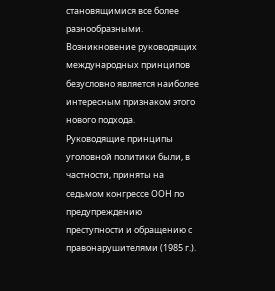становящимися все более
разнообразными. Возникновение руководящих международных принципов
безусловно является наиболее интересным признаком этого нового подхода.
Руководящие принципы уголовной политики были, в частности, приняты на
седьмом конгрессе ООН по предупреждению преступности и обращению с
правонарушителями (1985 г.).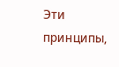Эти принципы,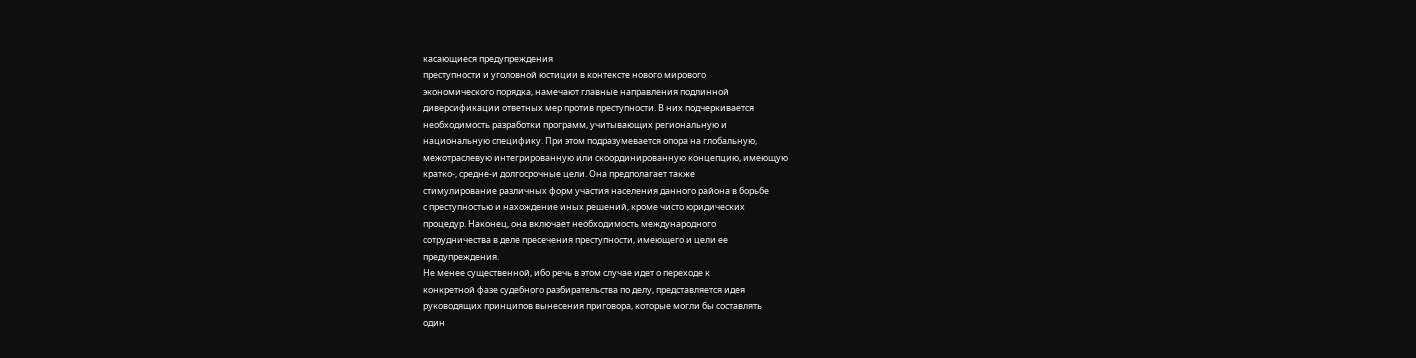касающиеся предупреждения
преступности и уголовной юстиции в контексте нового мирового
экономического порядка, намечают главные направления подлинной
диверсификации ответных мер против преступности. В них подчеркивается
необходимость разработки программ, учитывающих региональную и
национальную специфику. При этом подразумевается опора на глобальную,
межотраслевую интегрированную или скоординированную концепцию, имеющую
кратко-, средне-и долгосрочные цели. Она предполагает также
стимулирование различных форм участия населения данного района в борьбе
с преступностью и нахождение иных решений, кроме чисто юридических
процедур. Наконец, она включает необходимость международного
сотрудничества в деле пресечения преступности, имеющего и цели ее
предупреждения.
Не менее существенной, ибо речь в этом случае идет о переходе к
конкретной фазе судебного разбирательства по делу, представляется идея
руководящих принципов вынесения приговора, которые могли бы составлять
один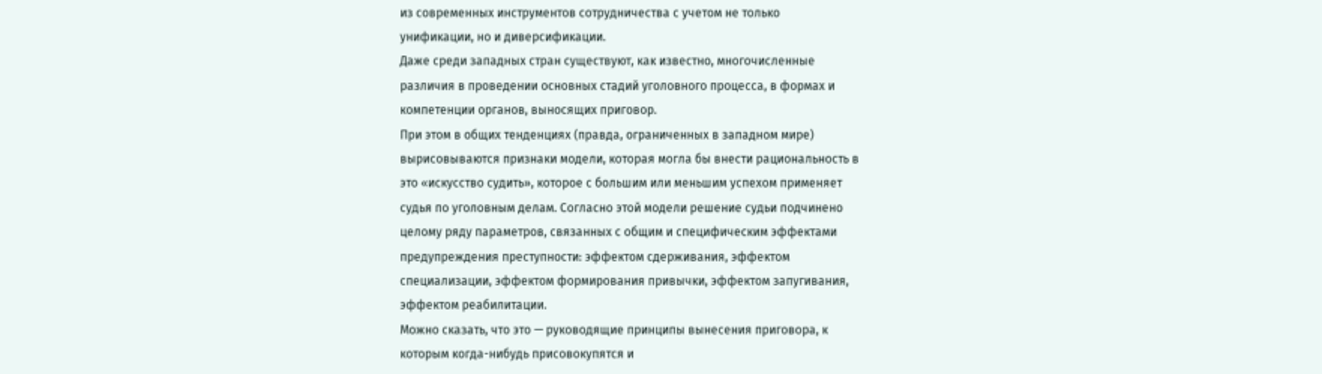из современных инструментов сотрудничества с учетом не только
унификации, но и диверсификации.
Даже среди западных стран существуют, как известно, многочисленные
различия в проведении основных стадий уголовного процесса, в формах и
компетенции органов, выносящих приговор.
При этом в общих тенденциях (правда, ограниченных в западном мире)
вырисовываются признаки модели, которая могла бы внести рациональность в
это «искусство судить», которое с большим или меньшим успехом применяет
судья по уголовным делам. Согласно этой модели решение судьи подчинено
целому ряду параметров, связанных с общим и специфическим эффектами
предупреждения преступности: эффектом сдерживания, эффектом
специализации, эффектом формирования привычки, эффектом запугивания,
эффектом реабилитации.
Можно сказать, что это — руководящие принципы вынесения приговора, к
которым когда-нибудь присовокупятся и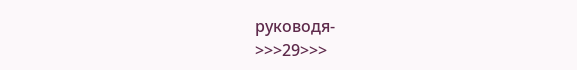руководя-
>>>29>>>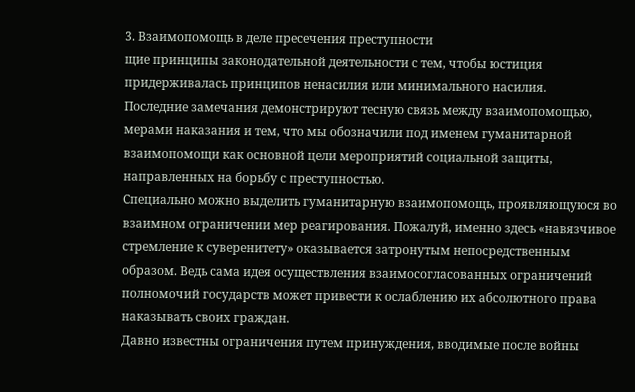3. Взаимопомощь в деле пресечения преступности
щие принципы законодательной деятельности с тем, чтобы юстиция
придерживалась принципов ненасилия или минимального насилия.
Последние замечания демонстрируют тесную связь между взаимопомощью,
мерами наказания и тем, что мы обозначили под именем гуманитарной
взаимопомощи как основной цели мероприятий социальной защиты,
направленных на борьбу с преступностью.
Специально можно выделить гуманитарную взаимопомощь, проявляющуюся во
взаимном ограничении мер реагирования. Пожалуй, именно здесь «навязчивое
стремление к суверенитету» оказывается затронутым непосредственным
образом. Ведь сама идея осуществления взаимосогласованных ограничений
полномочий государств может привести к ослаблению их абсолютного права
наказывать своих граждан.
Давно известны ограничения путем принуждения, вводимые после войны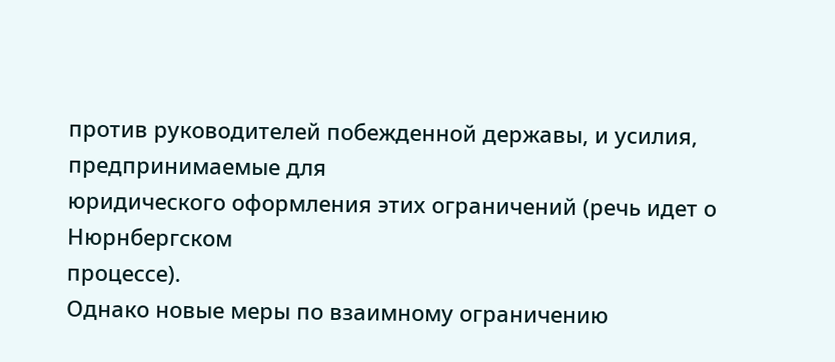против руководителей побежденной державы, и усилия, предпринимаемые для
юридического оформления этих ограничений (речь идет о Нюрнбергском
процессе).
Однако новые меры по взаимному ограничению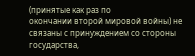(принятые как раз по
окончании второй мировой войны) не связаны с принуждением со стороны
государства,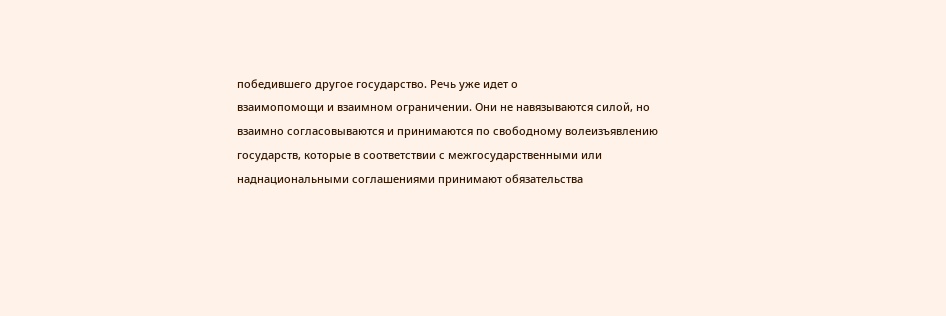победившего другое государство. Речь уже идет о
взаимопомощи и взаимном ограничении. Они не навязываются силой, но
взаимно согласовываются и принимаются по свободному волеизъявлению
государств, которые в соответствии с межгосударственными или
наднациональными соглашениями принимают обязательства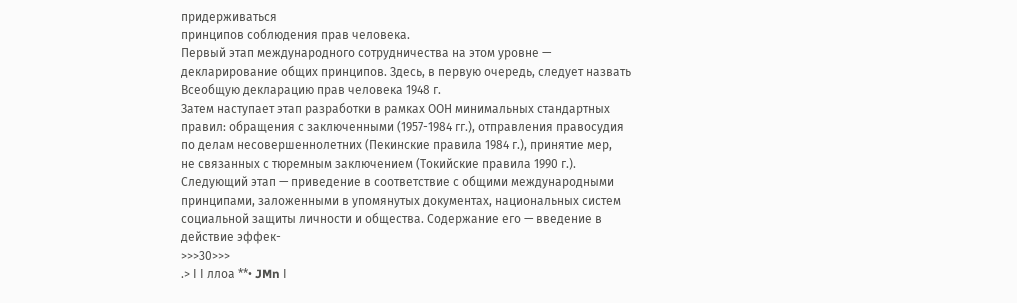придерживаться
принципов соблюдения прав человека.
Первый этап международного сотрудничества на этом уровне —
декларирование общих принципов. Здесь, в первую очередь, следует назвать
Всеобщую декларацию прав человека 1948 г.
Затем наступает этап разработки в рамках ООН минимальных стандартных
правил: обращения с заключенными (1957-1984 гг.), отправления правосудия
по делам несовершеннолетних (Пекинские правила 1984 г.), принятие мер,
не связанных с тюремным заключением (Токийские правила 1990 г.).
Следующий этап — приведение в соответствие с общими международными
принципами, заложенными в упомянутых документах, национальных систем
социальной защиты личности и общества. Содержание его — введение в
действие эффек-
>>>30>>>
.> І І ллоа **• JMn І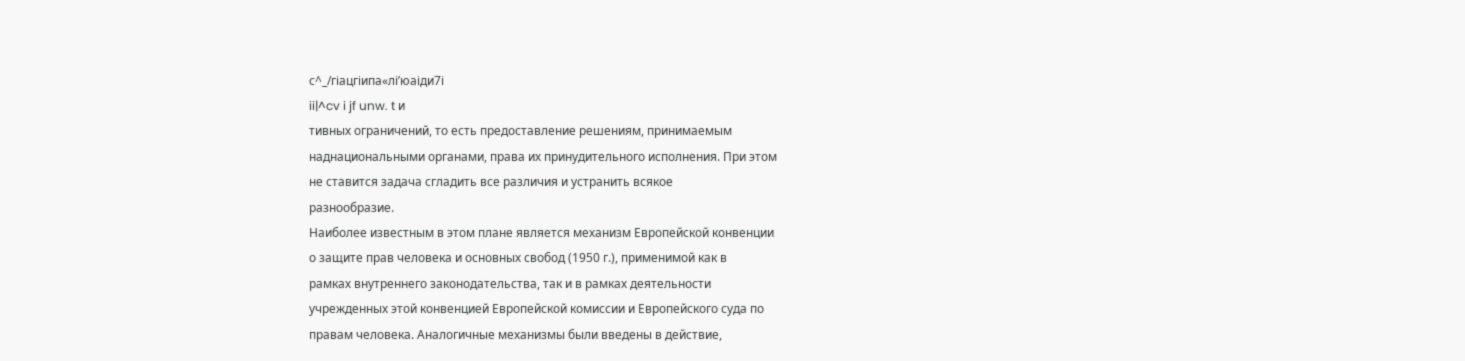с^_/гіацгіипа«лі’юаіди7і
ii|^cv i jf unw. t и
тивных ограничений, то есть предоставление решениям, принимаемым
наднациональными органами, права их принудительного исполнения. При этом
не ставится задача сгладить все различия и устранить всякое
разнообразие.
Наиболее известным в этом плане является механизм Европейской конвенции
о защите прав человека и основных свобод (1950 г.), применимой как в
рамках внутреннего законодательства, так и в рамках деятельности
учрежденных этой конвенцией Европейской комиссии и Европейского суда по
правам человека. Аналогичные механизмы были введены в действие,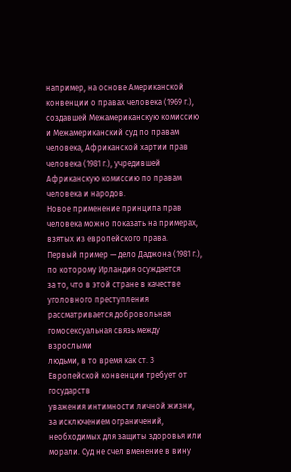например, на основе Американской конвенции о правах человека (1969 г.),
создавшей Межамериканскую комиссию и Межамериканский суд по правам
человека, Африканской хартии прав человека (1981 г.), учредившей
Африканскую комиссию по правам человека и народов.
Новое применение принципа прав человека можно показать на примерах,
взятых из европейского права.
Первый пример — дело Даджона (1981 г.), по которому Ирландия осуждается
за то, что в этой стране в качестве уголовного преступления
рассматривается добровольная гомосексуальная связь между взрослыми
людьми, в то время как ст. 3 Европейской конвенции требует от государств
уважения интимности личной жизни, за исключением ограничений,
необходимых для защиты здоровья или морали. Суд не счел вменение в вину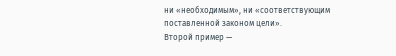ни «необходимым», ни «соответствующим поставленной законом цели».
Второй пример —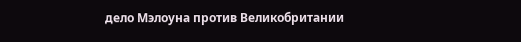дело Мэлоуна против Великобритании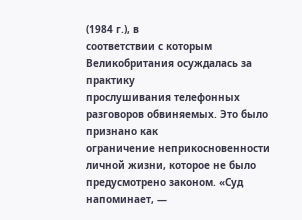(1984 г.), в
соответствии с которым Великобритания осуждалась за практику
прослушивания телефонных разговоров обвиняемых. Это было признано как
ограничение неприкосновенности личной жизни, которое не было
предусмотрено законом. «Суд напоминает, —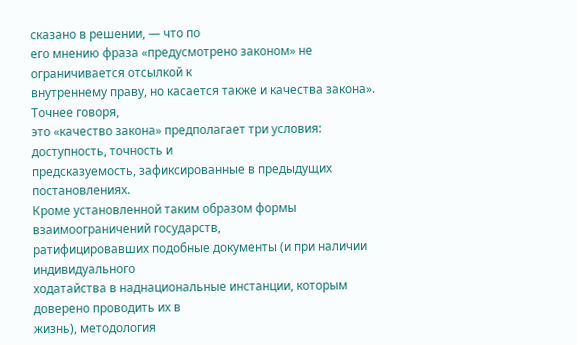сказано в решении, — что по
его мнению фраза «предусмотрено законом» не ограничивается отсылкой к
внутреннему праву, но касается также и качества закона». Точнее говоря,
это «качество закона» предполагает три условия: доступность, точность и
предсказуемость, зафиксированные в предыдущих постановлениях.
Кроме установленной таким образом формы взаимоограничений государств,
ратифицировавших подобные документы (и при наличии индивидуального
ходатайства в наднациональные инстанции, которым доверено проводить их в
жизнь), методология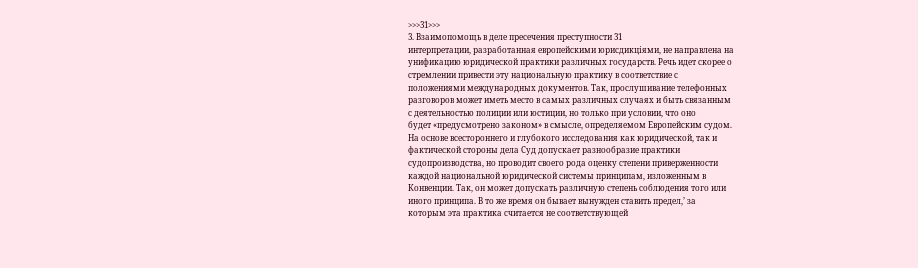>>>31>>>
3. Взаимопомощь в деле пресечения преступности 31
интерпретации, разработанная европейскими юрисдикціями, не направлена на
унификацию юридической практики различных государств. Речь идет скорее о
стремлении привести эту национальную практику в соответствие с
положениями международных документов. Так, прослушивание телефонных
разговоров может иметь место в самых различных случаях и быть связанным
с деятельностью полиции или юстиции, но только при условии, что оно
будет «предусмотрено законом» в смысле, определяемом Европейским судом.
На основе всестороннего и глубокого исследования как юридической, так и
фактической стороны дела Суд допускает разнообразие практики
судопроизводства, но проводит своего рода оценку степени приверженности
каждой национальной юридической системы принципам, изложенным в
Конвенции. Так, он может допускать различную степень соблюдения того или
иного принципа. В то же время он бывает вынужден ставить предел,’ за
которым эта практика считается не соответствующей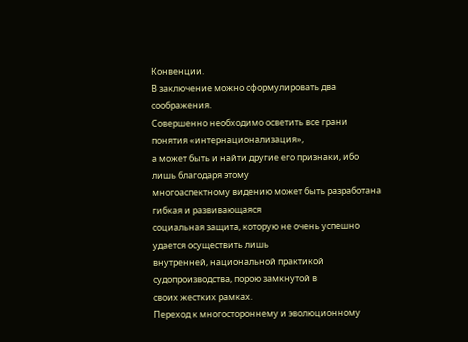Конвенции.
В заключение можно сформулировать два соображения.
Совершенно необходимо осветить все грани понятия «интернационализация»,
а может быть и найти другие его признаки, ибо лишь благодаря этому
многоаспектному видению может быть разработана гибкая и развивающаяся
социальная защита, которую не очень успешно удается осуществить лишь
внутренней, национальной практикой судопроизводства, порою замкнутой в
своих жестких рамках.
Переход к многостороннему и эволюционному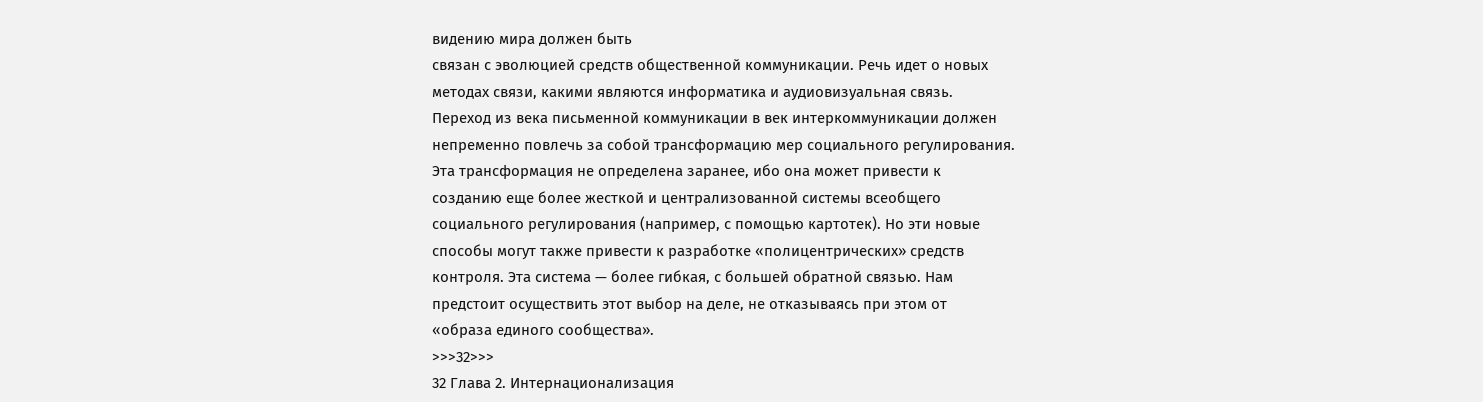видению мира должен быть
связан с эволюцией средств общественной коммуникации. Речь идет о новых
методах связи, какими являются информатика и аудиовизуальная связь.
Переход из века письменной коммуникации в век интеркоммуникации должен
непременно повлечь за собой трансформацию мер социального регулирования.
Эта трансформация не определена заранее, ибо она может привести к
созданию еще более жесткой и централизованной системы всеобщего
социального регулирования (например, с помощью картотек). Но эти новые
способы могут также привести к разработке «полицентрических» средств
контроля. Эта система — более гибкая, с большей обратной связью. Нам
предстоит осуществить этот выбор на деле, не отказываясь при этом от
«образа единого сообщества».
>>>32>>>
32 Глава 2. Интернационализация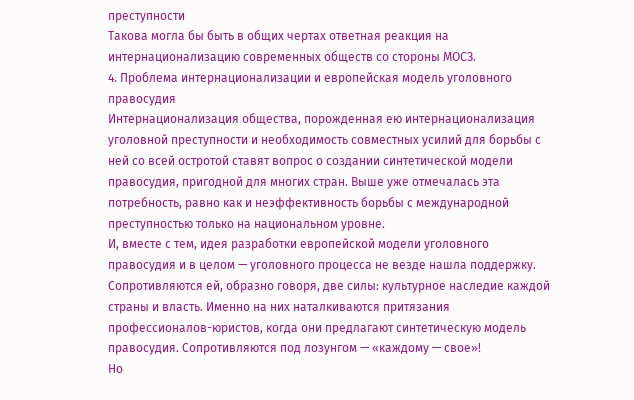преступности
Такова могла бы быть в общих чертах ответная реакция на
интернационализацию современных обществ со стороны МОСЗ.
4. Проблема интернационализации и европейская модель уголовного
правосудия
Интернационализация общества, порожденная ею интернационализация
уголовной преступности и необходимость совместных усилий для борьбы с
ней со всей остротой ставят вопрос о создании синтетической модели
правосудия, пригодной для многих стран. Выше уже отмечалась эта
потребность, равно как и неэффективность борьбы с международной
преступностью только на национальном уровне.
И, вместе с тем, идея разработки европейской модели уголовного
правосудия и в целом — уголовного процесса не везде нашла поддержку.
Сопротивляются ей, образно говоря, две силы: культурное наследие каждой
страны и власть. Именно на них наталкиваются притязания
профессионалов-юристов, когда они предлагают синтетическую модель
правосудия. Сопротивляются под лозунгом — «каждому — свое»!
Но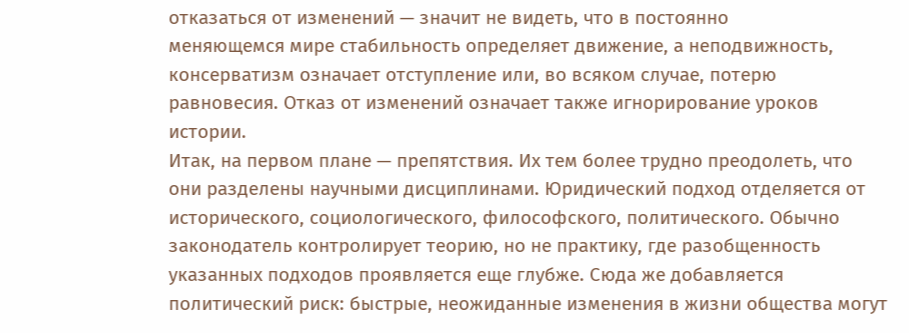отказаться от изменений — значит не видеть, что в постоянно
меняющемся мире стабильность определяет движение, а неподвижность,
консерватизм означает отступление или, во всяком случае, потерю
равновесия. Отказ от изменений означает также игнорирование уроков
истории.
Итак, на первом плане — препятствия. Их тем более трудно преодолеть, что
они разделены научными дисциплинами. Юридический подход отделяется от
исторического, социологического, философского, политического. Обычно
законодатель контролирует теорию, но не практику, где разобщенность
указанных подходов проявляется еще глубже. Сюда же добавляется
политический риск: быстрые, неожиданные изменения в жизни общества могут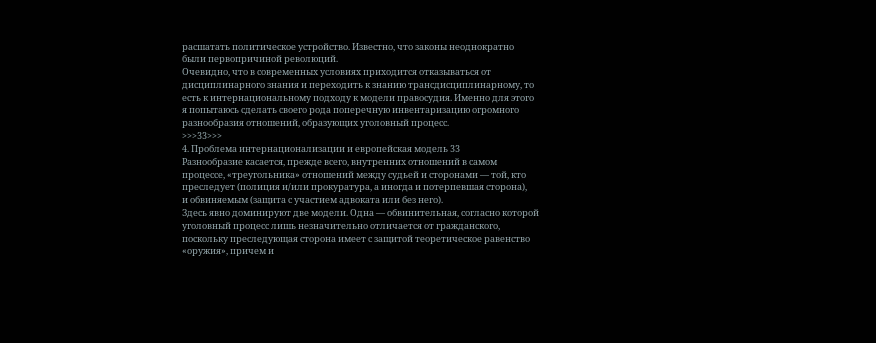расшатать политическое устройство. Известно, что законы неоднократно
были первопричиной революций.
Очевидно, что в современных условиях приходится отказываться от
дисциплинарного знания и переходить к знанию трансдисциплинарному, то
есть к интернациональному подходу к модели правосудия. Именно для этого
я попытаюсь сделать своего рода поперечную инвентаризацию огромного
разнообразия отношений, образующих уголовный процесс.
>>>33>>>
4. Проблема интернационализации и европейская модель 33
Разнообразие касается, прежде всего, внутренних отношений в самом
процессе, «треугольника» отношений между судьей и сторонами — той, кто
преследует (полиция и/или прокуратура, а иногда и потерпевшая сторона),
и обвиняемым (защита с участием адвоката или без него).
Здесь явно доминируют две модели. Одна — обвинительная, согласно которой
уголовный процесс лишь незначительно отличается от гражданского,
поскольку преследующая сторона имеет с защитой теоретическое равенство
«оружия», причем и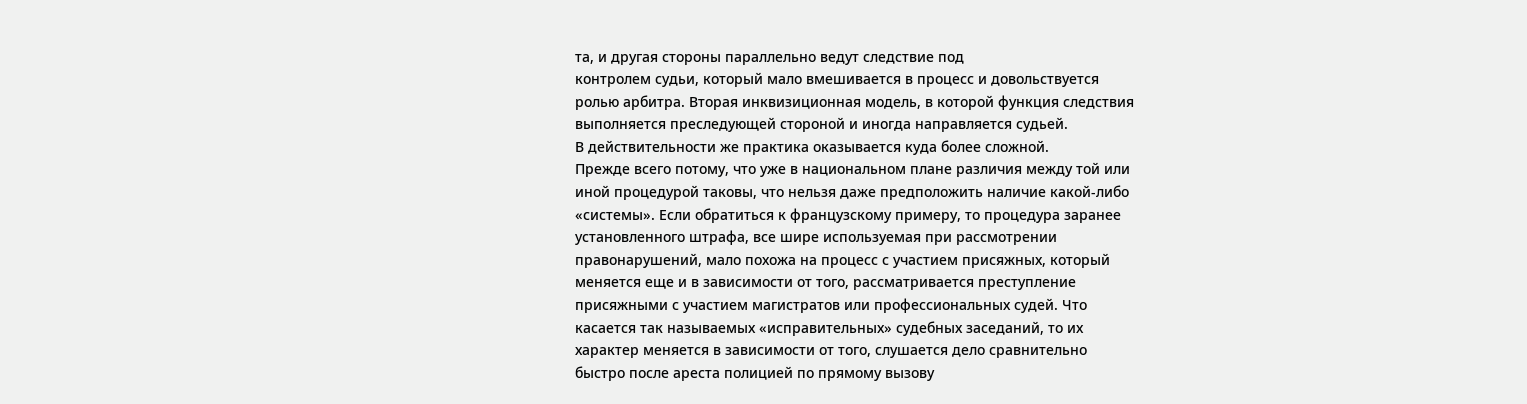та, и другая стороны параллельно ведут следствие под
контролем судьи, который мало вмешивается в процесс и довольствуется
ролью арбитра. Вторая инквизиционная модель, в которой функция следствия
выполняется преследующей стороной и иногда направляется судьей.
В действительности же практика оказывается куда более сложной.
Прежде всего потому, что уже в национальном плане различия между той или
иной процедурой таковы, что нельзя даже предположить наличие какой-либо
«системы». Если обратиться к французскому примеру, то процедура заранее
установленного штрафа, все шире используемая при рассмотрении
правонарушений, мало похожа на процесс с участием присяжных, который
меняется еще и в зависимости от того, рассматривается преступление
присяжными с участием магистратов или профессиональных судей. Что
касается так называемых «исправительных» судебных заседаний, то их
характер меняется в зависимости от того, слушается дело сравнительно
быстро после ареста полицией по прямому вызову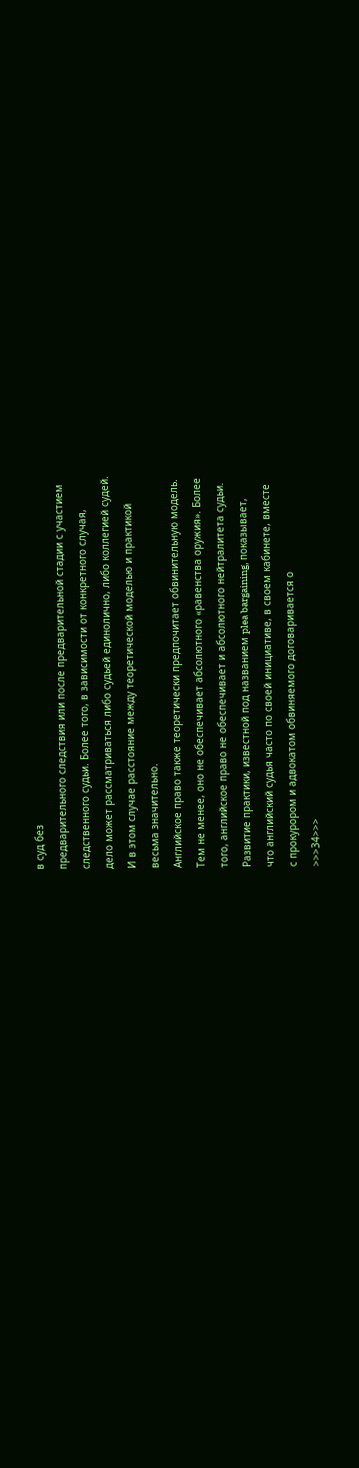в суд без
предварительного следствия или после предварительной стадии с участием
следственного судьи. Более того, в зависимости от конкретного случая,
дело может рассматриваться либо судьей единолично, либо коллегией судей.
И в этом случае расстояние между теоретической моделью и практикой
весьма значительно.
Английское право также теоретически предпочитает обвинительную модель.
Тем не менее, оно не обеспечивает абсолютного «равенства оружия». Более
того, английское право не обеспечивает и абсолютного нейтралитета судьи.
Развитие практики, известной под названием plea bargaining, показывает,
что английский судья часто по своей инициативе, в своем кабинете, вместе
с прокурором и адвокатом обвиняемого договаривается о
>>>34>>>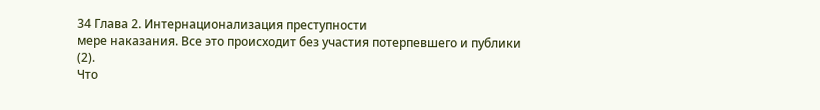34 Глава 2. Интернационализация преступности
мере наказания. Все это происходит без участия потерпевшего и публики
(2).
Что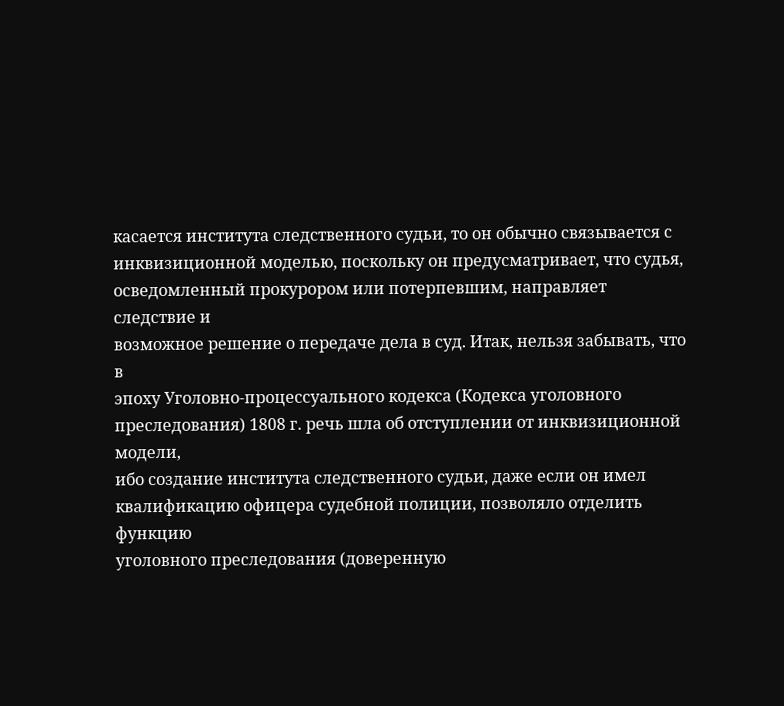касается института следственного судьи, то он обычно связывается с
инквизиционной моделью, поскольку он предусматривает, что судья,
осведомленный прокурором или потерпевшим, направляет следствие и
возможное решение о передаче дела в суд. Итак, нельзя забывать, что в
эпоху Уголовно-процессуального кодекса (Кодекса уголовного
преследования) 1808 г. речь шла об отступлении от инквизиционной модели,
ибо создание института следственного судьи, даже если он имел
квалификацию офицера судебной полиции, позволяло отделить функцию
уголовного преследования (доверенную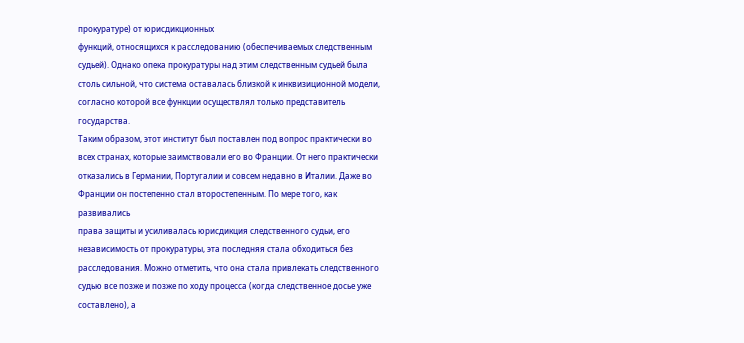прокуратуре) от юрисдикционных
функций, относящихся к расследованию (обеспечиваемых следственным
судьей). Однако опека прокуратуры над этим следственным судьей была
столь сильной, что система оставалась близкой к инквизиционной модели,
согласно которой все функции осуществлял только представитель
государства.
Таким образом, этот институт был поставлен под вопрос практически во
всех странах, которые заимствовали его во Франции. От него практически
отказались в Германии, Португалии и совсем недавно в Италии. Даже во
Франции он постепенно стал второстепенным. По мере того, как развивались
права защиты и усиливалась юрисдикция следственного судьи, его
независимость от прокуратуры, эта последняя стала обходиться без
расследования. Можно отметить, что она стала привлекать следственного
судью все позже и позже по ходу процесса (когда следственное досье уже
составлено), а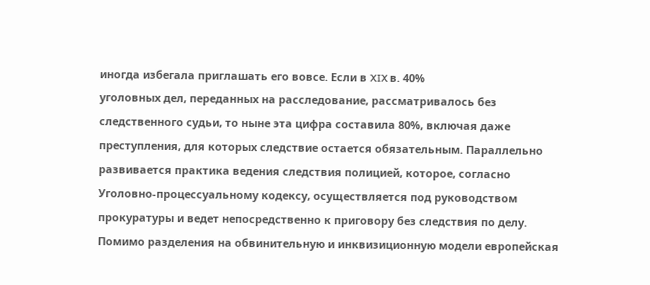иногда избегала приглашать его вовсе. Если в XIX в. 40%
уголовных дел, переданных на расследование, рассматривалось без
следственного судьи, то ныне эта цифра составила 80%, включая даже
преступления, для которых следствие остается обязательным. Параллельно
развивается практика ведения следствия полицией, которое, согласно
Уголовно-процессуальному кодексу, осуществляется под руководством
прокуратуры и ведет непосредственно к приговору без следствия по делу.
Помимо разделения на обвинительную и инквизиционную модели европейская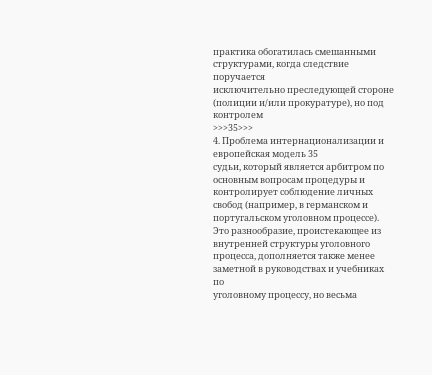практика обогатилась смешанными структурами, когда следствие поручается
исключительно преследующей стороне (полиции и/или прокуратуре), но под
контролем
>>>35>>>
4. Проблема интернационализации и европейская модель 35
судьи, который является арбитром по основным вопросам процедуры и
контролирует соблюдение личных свобод (например, в германском и
португальском уголовном процессе).
Это разнообразие, проистекающее из внутренней структуры уголовного
процесса, дополняется также менее заметной в руководствах и учебниках по
уголовному процессу, но весьма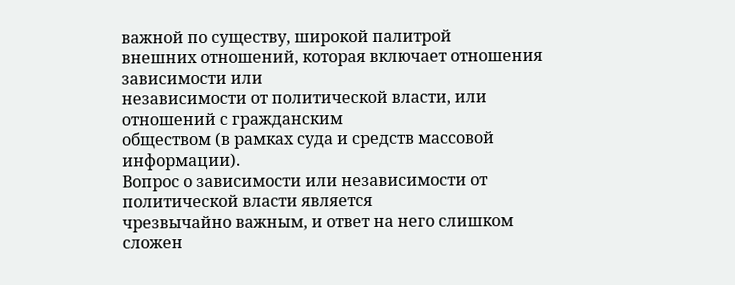важной по существу, широкой палитрой
внешних отношений, которая включает отношения зависимости или
независимости от политической власти, или отношений с гражданским
обществом (в рамках суда и средств массовой информации).
Вопрос о зависимости или независимости от политической власти является
чрезвычайно важным, и ответ на него слишком сложен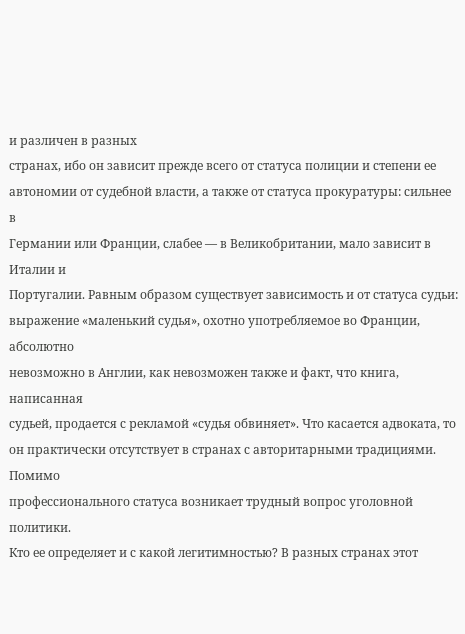и различен в разных
странах, ибо он зависит прежде всего от статуса полиции и степени ее
автономии от судебной власти, а также от статуса прокуратуры: сильнее в
Германии или Франции, слабее — в Великобритании, мало зависит в Италии и
Португалии. Равным образом существует зависимость и от статуса судьи:
выражение «маленький судья», охотно употребляемое во Франции, абсолютно
невозможно в Англии, как невозможен также и факт, что книга, написанная
судьей, продается с рекламой «судья обвиняет». Что касается адвоката, то
он практически отсутствует в странах с авторитарными традициями. Помимо
профессионального статуса возникает трудный вопрос уголовной политики.
Кто ее определяет и с какой легитимностью? В разных странах этот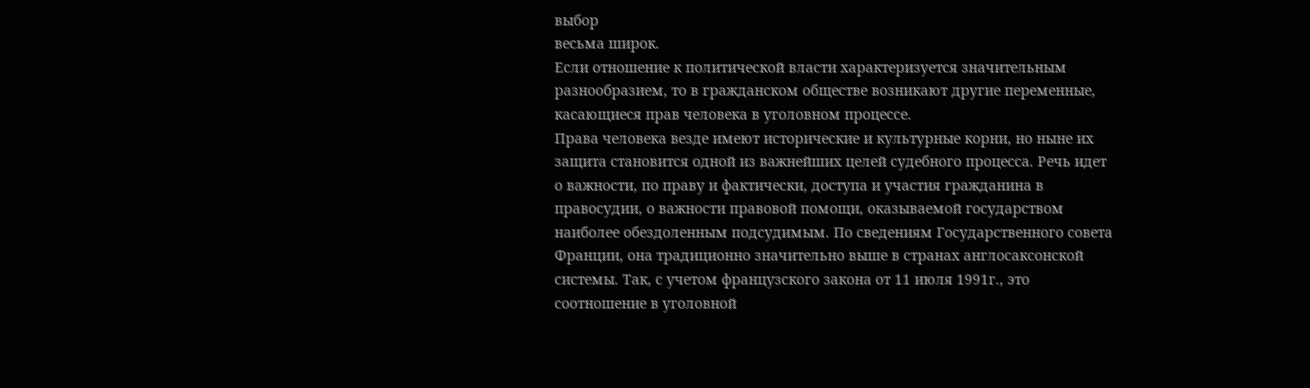выбор
весьма широк.
Если отношение к политической власти характеризуется значительным
разнообразием, то в гражданском обществе возникают другие переменные,
касающиеся прав человека в уголовном процессе.
Права человека везде имеют исторические и культурные корни, но ныне их
защита становится одной из важнейших целей судебного процесса. Речь идет
о важности, по праву и фактически, доступа и участия гражданина в
правосудии, о важности правовой помощи, оказываемой государством
наиболее обездоленным подсудимым. По сведениям Государственного совета
Франции, она традиционно значительно выше в странах англосаксонской
системы. Так, с учетом французского закона от 11 июля 1991г., это
соотношение в уголовной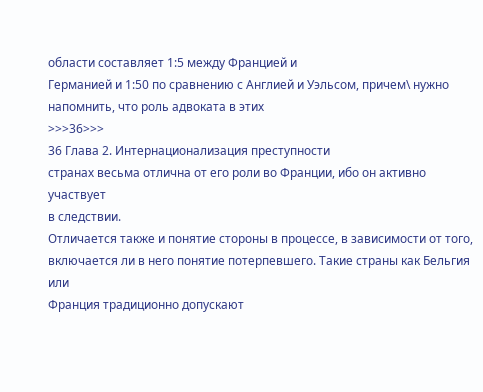области составляет 1:5 между Францией и
Германией и 1:50 по сравнению с Англией и Уэльсом, причем\ нужно
напомнить, что роль адвоката в этих
>>>36>>>
36 Глава 2. Интернационализация преступности
странах весьма отлична от его роли во Франции, ибо он активно участвует
в следствии.
Отличается также и понятие стороны в процессе, в зависимости от того,
включается ли в него понятие потерпевшего. Такие страны как Бельгия или
Франция традиционно допускают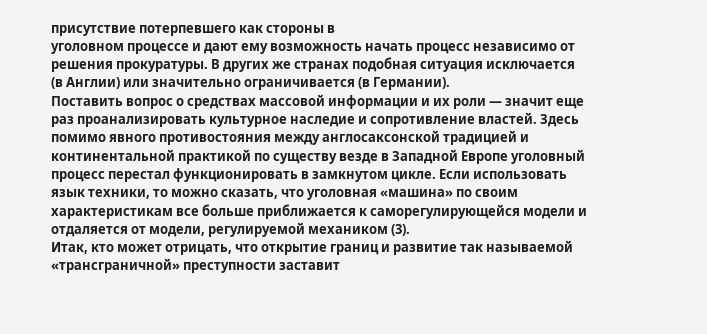присутствие потерпевшего как стороны в
уголовном процессе и дают ему возможность начать процесс независимо от
решения прокуратуры. В других же странах подобная ситуация исключается
(в Англии) или значительно ограничивается (в Германии).
Поставить вопрос о средствах массовой информации и их роли — значит еще
раз проанализировать культурное наследие и сопротивление властей. Здесь
помимо явного противостояния между англосаксонской традицией и
континентальной практикой по существу везде в Западной Европе уголовный
процесс перестал функционировать в замкнутом цикле. Если использовать
язык техники, то можно сказать, что уголовная «машина» по своим
характеристикам все больше приближается к саморегулирующейся модели и
отдаляется от модели, регулируемой механиком (3).
Итак, кто может отрицать, что открытие границ и развитие так называемой
«трансграничной» преступности заставит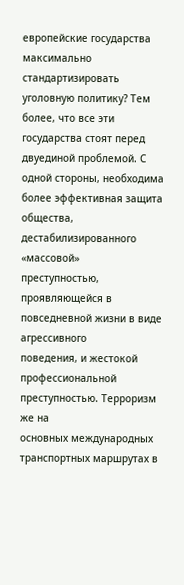европейские государства
максимально стандартизировать уголовную политику? Тем более, что все эти
государства стоят перед двуединой проблемой. С одной стороны, необходима
более эффективная защита общества, дестабилизированного «массовой»
преступностью, проявляющейся в повседневной жизни в виде агрессивного
поведения, и жестокой профессиональной преступностью. Терроризм же на
основных международных транспортных маршрутах в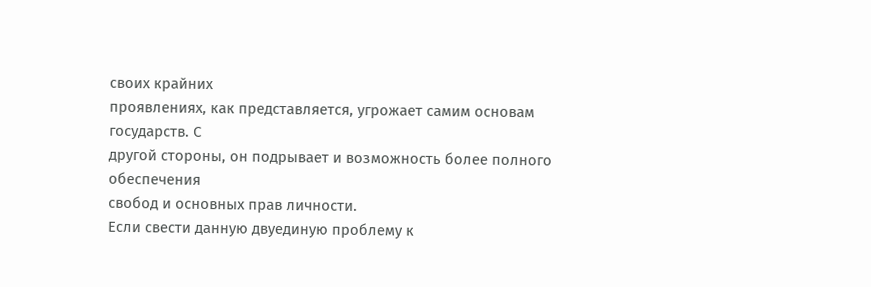своих крайних
проявлениях, как представляется, угрожает самим основам государств. С
другой стороны, он подрывает и возможность более полного обеспечения
свобод и основных прав личности.
Если свести данную двуединую проблему к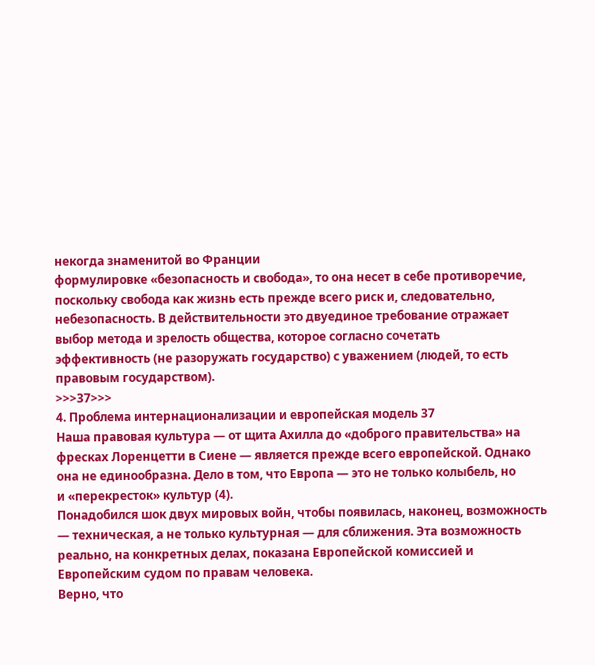некогда знаменитой во Франции
формулировке «безопасность и свобода», то она несет в себе противоречие,
поскольку свобода как жизнь есть прежде всего риск и, следовательно,
небезопасность. В действительности это двуединое требование отражает
выбор метода и зрелость общества, которое согласно сочетать
эффективность (не разоружать государство) с уважением (людей, то есть
правовым государством).
>>>37>>>
4. Проблема интернационализации и европейская модель 37
Наша правовая культура — от щита Ахилла до «доброго правительства» на
фресках Лоренцетти в Сиене — является прежде всего европейской. Однако
она не единообразна. Дело в том, что Европа — это не только колыбель, но
и «перекресток» культур (4).
Понадобился шок двух мировых войн, чтобы появилась, наконец, возможность
— техническая, а не только культурная — для сближения. Эта возможность
реально, на конкретных делах, показана Европейской комиссией и
Европейским судом по правам человека.
Верно, что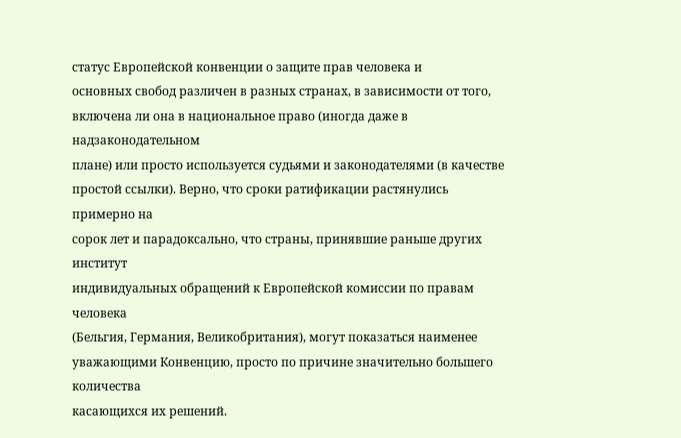статус Европейской конвенции о защите прав человека и
основных свобод различен в разных странах, в зависимости от того,
включена ли она в национальное право (иногда даже в надзаконодательном
плане) или просто используется судьями и законодателями (в качестве
простой ссылки). Верно, что сроки ратификации растянулись примерно на
сорок лет и парадоксально, что страны, принявшие раньше других институт
индивидуальных обращений к Европейской комиссии по правам человека
(Бельгия, Германия, Великобритания), могут показаться наименее
уважающими Конвенцию, просто по причине значительно большего количества
касающихся их решений.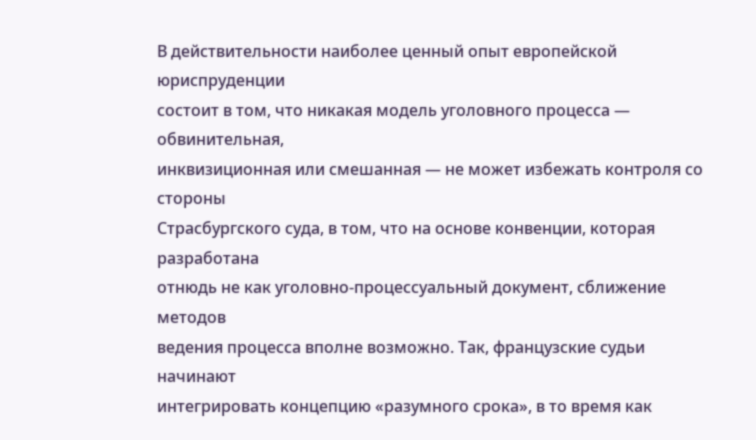В действительности наиболее ценный опыт европейской юриспруденции
состоит в том, что никакая модель уголовного процесса — обвинительная,
инквизиционная или смешанная — не может избежать контроля со стороны
Страсбургского суда, в том, что на основе конвенции, которая разработана
отнюдь не как уголовно-процессуальный документ, сближение методов
ведения процесса вполне возможно. Так, французские судьи начинают
интегрировать концепцию «разумного срока», в то время как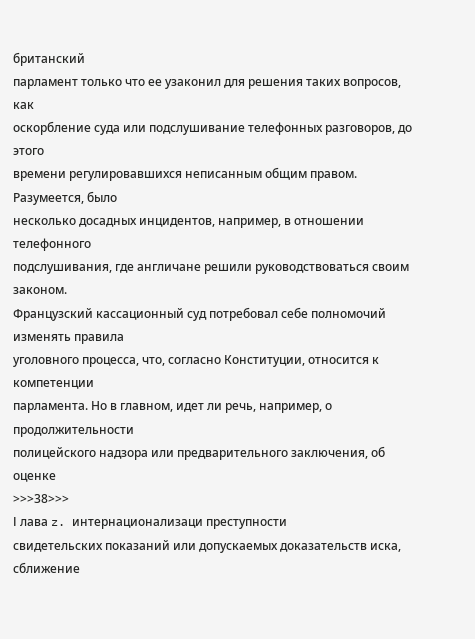британский
парламент только что ее узаконил для решения таких вопросов, как
оскорбление суда или подслушивание телефонных разговоров, до этого
времени регулировавшихся неписанным общим правом. Разумеется, было
несколько досадных инцидентов, например, в отношении телефонного
подслушивания, где англичане решили руководствоваться своим законом.
Французский кассационный суд потребовал себе полномочий изменять правила
уголовного процесса, что, согласно Конституции, относится к компетенции
парламента. Но в главном, идет ли речь, например, о продолжительности
полицейского надзора или предварительного заключения, об оценке
>>>38>>>
І лава z. интернационализаци преступности
свидетельских показаний или допускаемых доказательств иска, сближение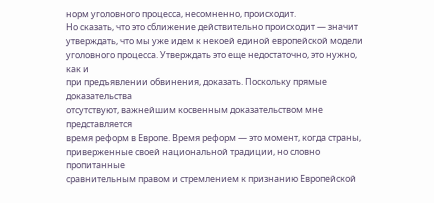норм уголовного процесса, несомненно, происходит.
Но сказать, что это сближение действительно происходит — значит
утверждать, что мы уже идем к некоей единой европейской модели
уголовного процесса. Утверждать это еще недостаточно, это нужно, как и
при предъявлении обвинения, доказать. Поскольку прямые доказательства
отсутствуют, важнейшим косвенным доказательством мне представляется
время реформ в Европе. Время реформ — это момент, когда страны,
приверженные своей национальной традиции, но словно пропитанные
сравнительным правом и стремлением к признанию Европейской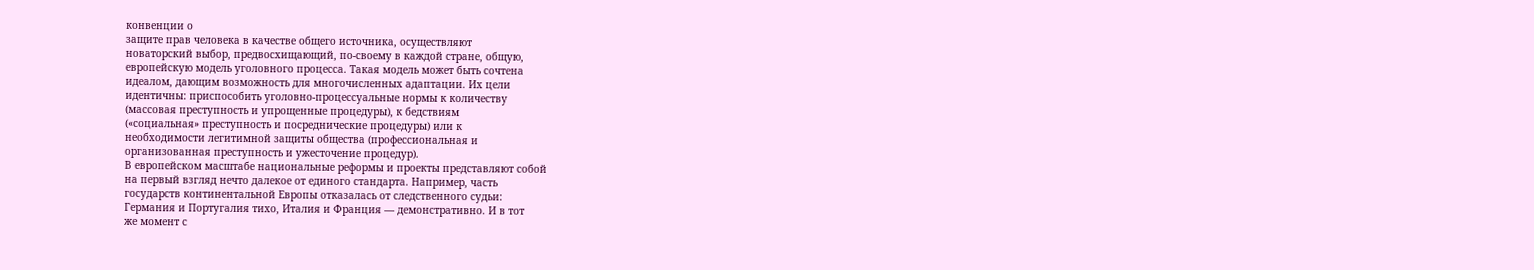конвенции о
защите прав человека в качестве общего источника, осуществляют
новаторский выбор, предвосхищающий, по-своему в каждой стране, общую,
европейскую модель уголовного процесса. Такая модель может быть сочтена
идеалом, дающим возможность для многочисленных адаптации. Их цели
идентичны: приспособить уголовно-процессуальные нормы к количеству
(массовая преступность и упрощенные процедуры), к бедствиям
(«социальная» преступность и посреднические процедуры) или к
необходимости легитимной защиты общества (профессиональная и
организованная преступность и ужесточение процедур).
В европейском масштабе национальные реформы и проекты представляют собой
на первый взгляд нечто далекое от единого стандарта. Например, часть
государств континентальной Европы отказалась от следственного судьи:
Германия и Португалия тихо, Италия и Франция — демонстративно. И в тот
же момент с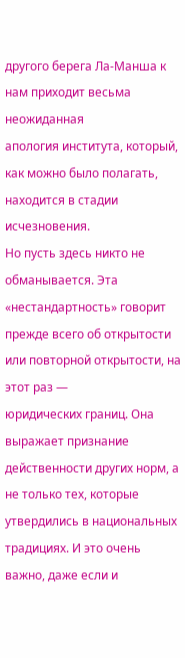другого берега Ла-Манша к нам приходит весьма неожиданная
апология института, который, как можно было полагать, находится в стадии
исчезновения.
Но пусть здесь никто не обманывается. Эта «нестандартность» говорит
прежде всего об открытости или повторной открытости, на этот раз —
юридических границ. Она выражает признание действенности других норм, а
не только тех, которые утвердились в национальных традициях. И это очень
важно, даже если и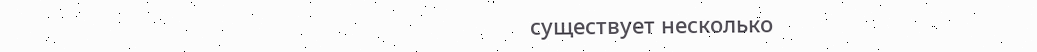существует несколько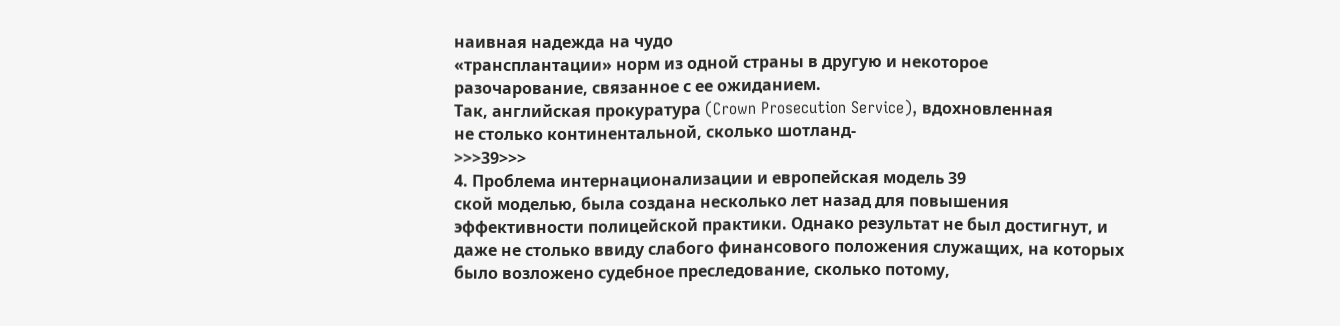наивная надежда на чудо
«трансплантации» норм из одной страны в другую и некоторое
разочарование, связанное с ее ожиданием.
Так, английская прокуратура (Crown Prosecution Service), вдохновленная
не столько континентальной, сколько шотланд-
>>>39>>>
4. Проблема интернационализации и европейская модель 39
ской моделью, была создана несколько лет назад для повышения
эффективности полицейской практики. Однако результат не был достигнут, и
даже не столько ввиду слабого финансового положения служащих, на которых
было возложено судебное преследование, сколько потому,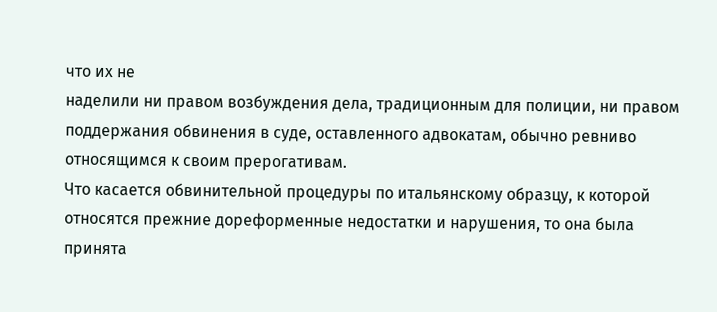что их не
наделили ни правом возбуждения дела, традиционным для полиции, ни правом
поддержания обвинения в суде, оставленного адвокатам, обычно ревниво
относящимся к своим прерогативам.
Что касается обвинительной процедуры по итальянскому образцу, к которой
относятся прежние дореформенные недостатки и нарушения, то она была
принята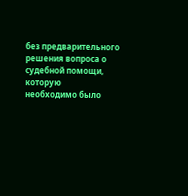без предварительного решения вопроса о судебной помощи, которую
необходимо было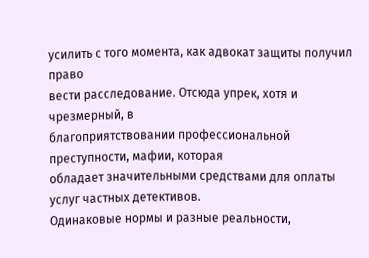усилить с того момента, как адвокат защиты получил право
вести расследование. Отсюда упрек, хотя и чрезмерный, в
благоприятствовании профессиональной преступности, мафии, которая
обладает значительными средствами для оплаты услуг частных детективов.
Одинаковые нормы и разные реальности,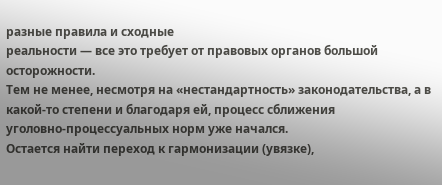разные правила и сходные
реальности — все это требует от правовых органов большой осторожности.
Тем не менее, несмотря на «нестандартность» законодательства, а в
какой-то степени и благодаря ей, процесс сближения
уголовно-процессуальных норм уже начался.
Остается найти переход к гармонизации (увязке),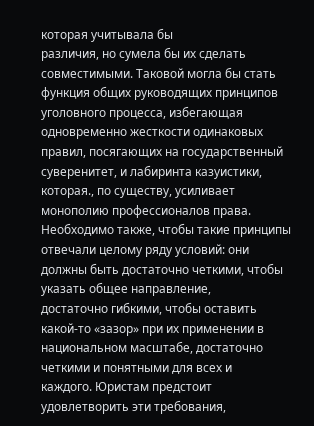которая учитывала бы
различия, но сумела бы их сделать совместимыми. Таковой могла бы стать
функция общих руководящих принципов уголовного процесса, избегающая
одновременно жесткости одинаковых правил, посягающих на государственный
суверенитет, и лабиринта казуистики, которая., по существу, усиливает
монополию профессионалов права.
Необходимо также, чтобы такие принципы отвечали целому ряду условий: они
должны быть достаточно четкими, чтобы указать общее направление,
достаточно гибкими, чтобы оставить какой-то «зазор» при их применении в
национальном масштабе, достаточно четкими и понятными для всех и
каждого. Юристам предстоит удовлетворить эти требования,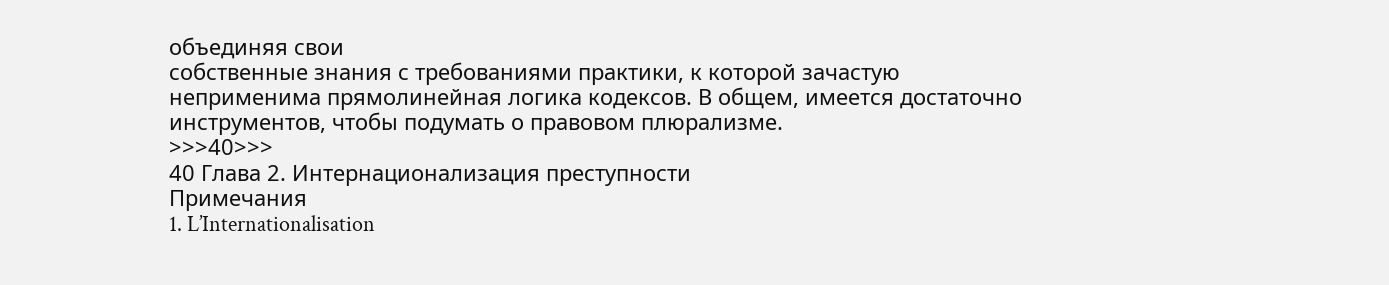объединяя свои
собственные знания с требованиями практики, к которой зачастую
неприменима прямолинейная логика кодексов. В общем, имеется достаточно
инструментов, чтобы подумать о правовом плюрализме.
>>>40>>>
40 Глава 2. Интернационализация преступности
Примечания
1. L’Internationalisation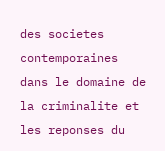des societes contemporaines dans le domaine de
la criminalite et les reponses du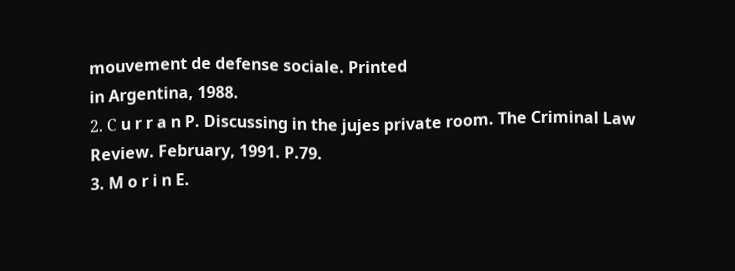mouvement de defense sociale. Printed
in Argentina, 1988.
2. С u r r a n P. Discussing in the jujes private room. The Criminal Law
Review. February, 1991. P.79.
3. M o r i n E.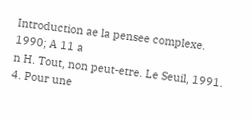Introduction ae la pensee complexe. 1990; A 11 a
n H. Tout, non peut-etre. Le Seuil, 1991.
4. Pour une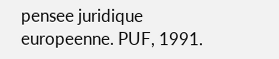pensee juridique europeenne. PUF, 1991.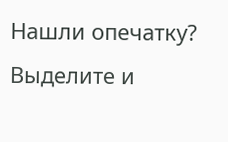Нашли опечатку? Выделите и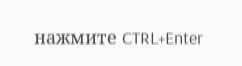нажмите CTRL+Enter